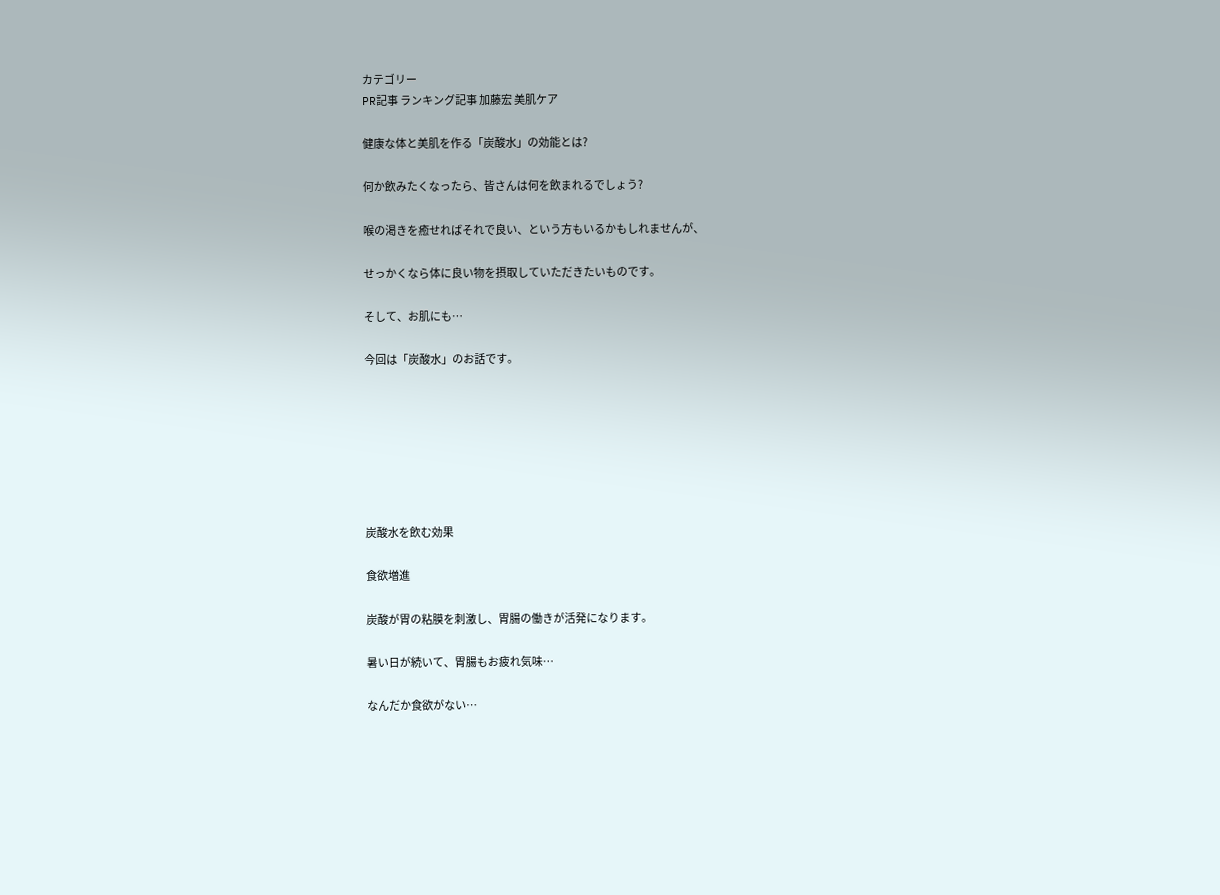カテゴリー
PR記事 ランキング記事 加藤宏 美肌ケア

健康な体と美肌を作る「炭酸水」の効能とは?

何か飲みたくなったら、皆さんは何を飲まれるでしょう?

喉の渇きを癒せればそれで良い、という方もいるかもしれませんが、

せっかくなら体に良い物を摂取していただきたいものです。

そして、お肌にも…

今回は「炭酸水」のお話です。







炭酸水を飲む効果

食欲増進

炭酸が胃の粘膜を刺激し、胃腸の働きが活発になります。

暑い日が続いて、胃腸もお疲れ気味…

なんだか食欲がない…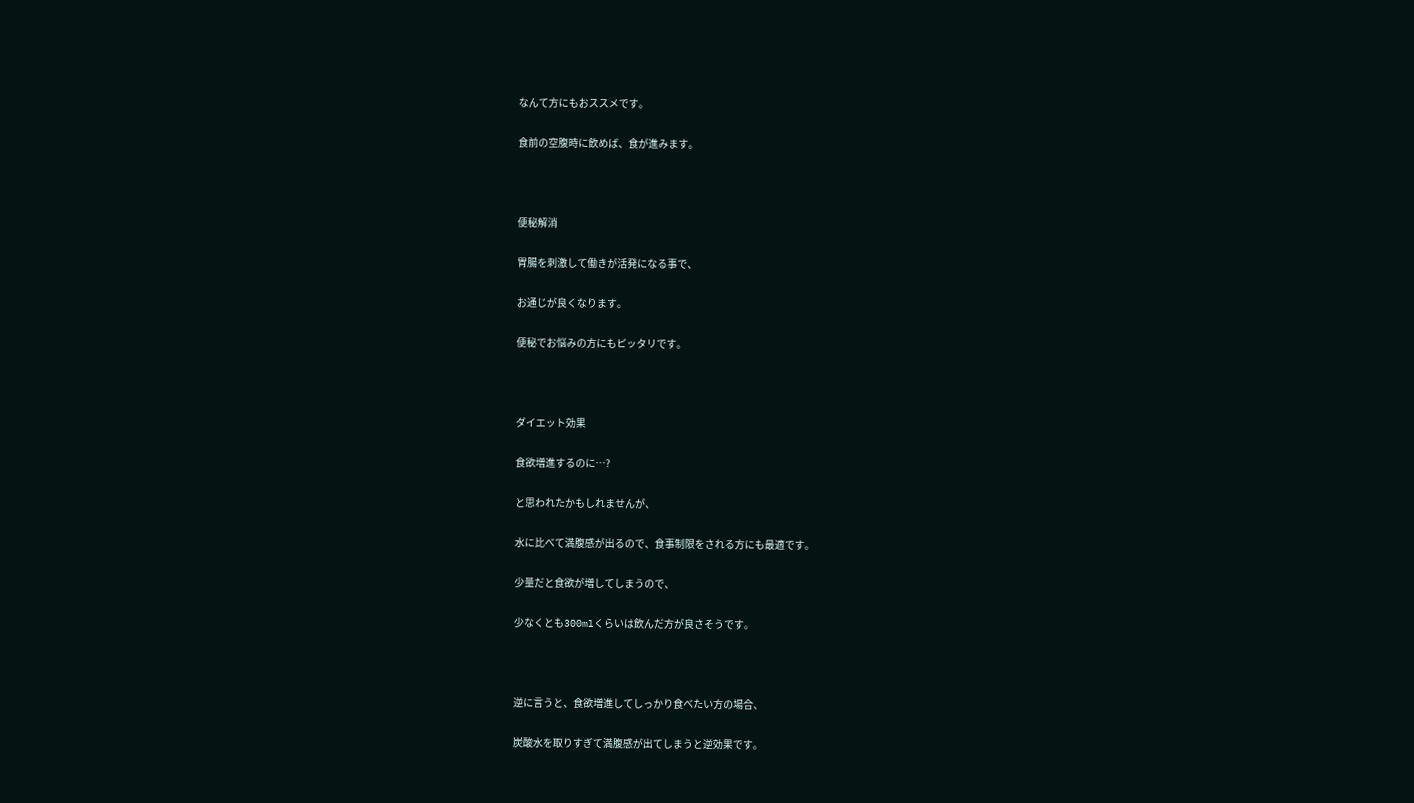なんて方にもおススメです。

食前の空腹時に飲めば、食が進みます。



便秘解消

胃腸を刺激して働きが活発になる事で、

お通じが良くなります。

便秘でお悩みの方にもピッタリです。



ダイエット効果

食欲増進するのに…?

と思われたかもしれませんが、

水に比べて満腹感が出るので、食事制限をされる方にも最適です。

少量だと食欲が増してしまうので、

少なくとも300mlくらいは飲んだ方が良さそうです。



逆に言うと、食欲増進してしっかり食べたい方の場合、

炭酸水を取りすぎて満腹感が出てしまうと逆効果です。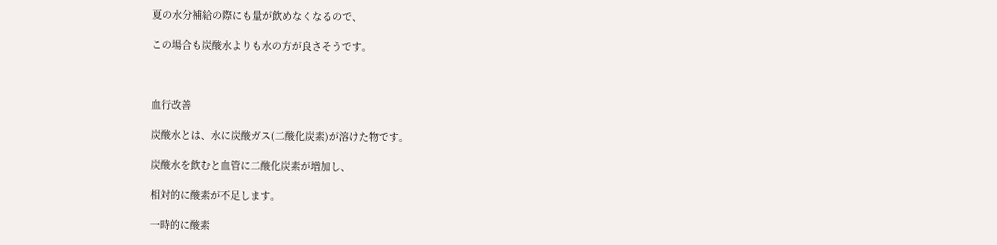夏の水分補給の際にも量が飲めなくなるので、

この場合も炭酸水よりも水の方が良さそうです。



血行改善

炭酸水とは、水に炭酸ガス(二酸化炭素)が溶けた物です。

炭酸水を飲むと血管に二酸化炭素が増加し、

相対的に酸素が不足します。

一時的に酸素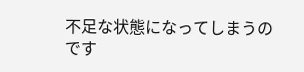不足な状態になってしまうのです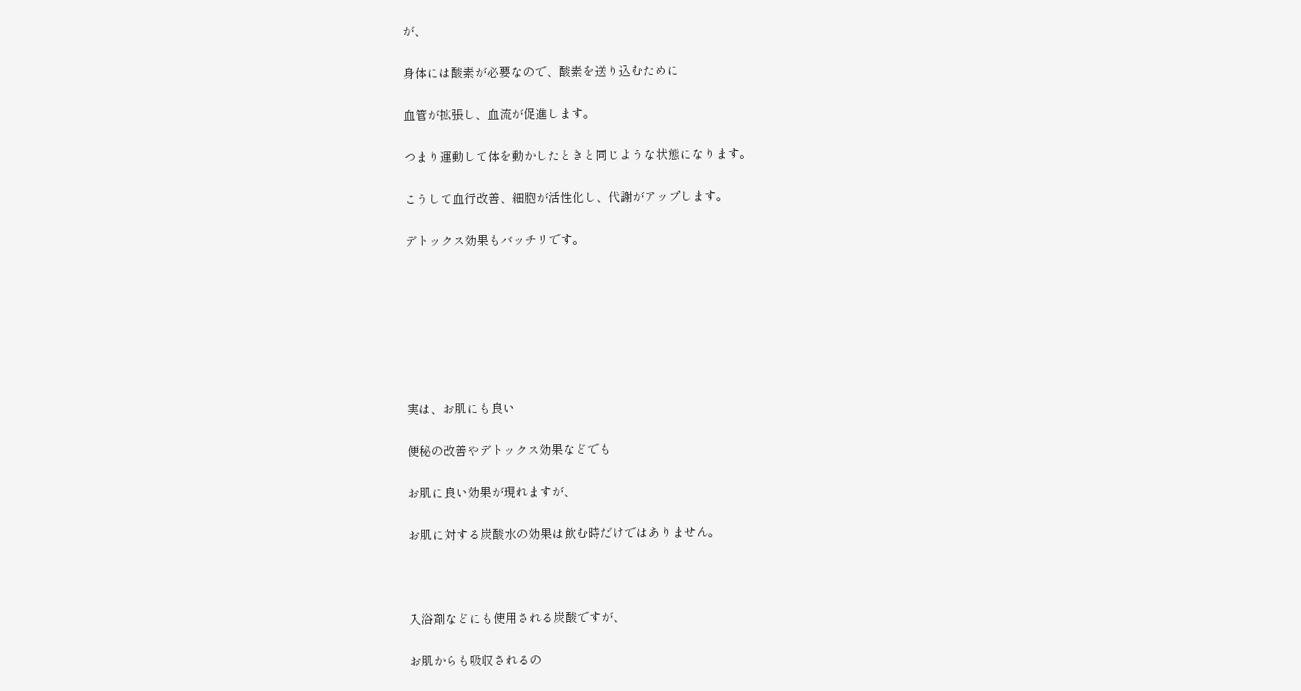が、

身体には酸素が必要なので、酸素を送り込むために

血管が拡張し、血流が促進します。

つまり運動して体を動かしたときと同じような状態になります。

こうして血行改善、細胞が活性化し、代謝がアップします。

デトックス効果もバッチリです。







実は、お肌にも良い

便秘の改善やデトックス効果などでも

お肌に良い効果が現れますが、

お肌に対する炭酸水の効果は飲む時だけではありません。



入浴剤などにも使用される炭酸ですが、

お肌からも吸収されるの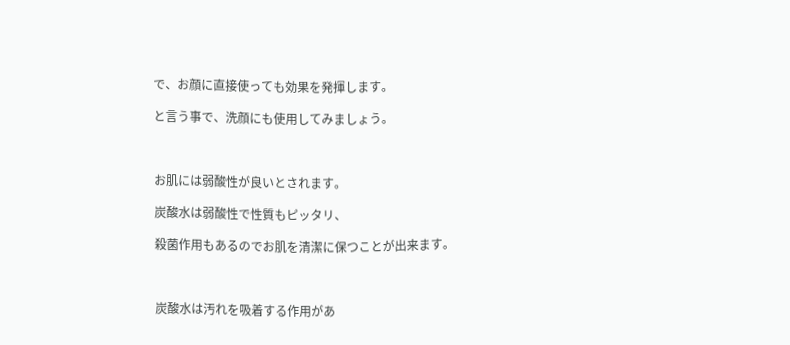で、お顔に直接使っても効果を発揮します。

と言う事で、洗顔にも使用してみましょう。



お肌には弱酸性が良いとされます。

炭酸水は弱酸性で性質もピッタリ、

殺菌作用もあるのでお肌を清潔に保つことが出来ます。



炭酸水は汚れを吸着する作用があ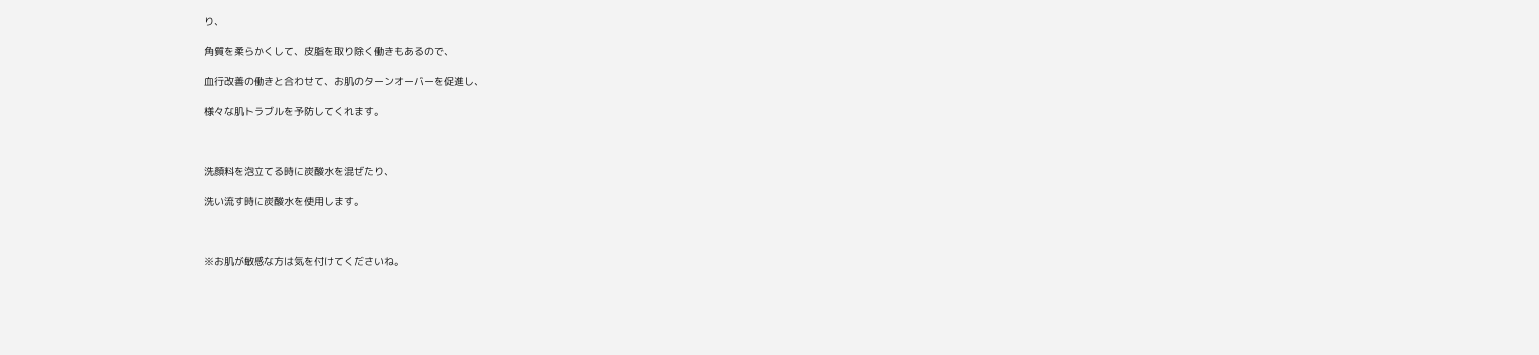り、

角質を柔らかくして、皮脂を取り除く働きもあるので、

血行改善の働きと合わせて、お肌のターンオーバーを促進し、

様々な肌トラブルを予防してくれます。



洗顔料を泡立てる時に炭酸水を混ぜたり、

洗い流す時に炭酸水を使用します。



※お肌が敏感な方は気を付けてくださいね。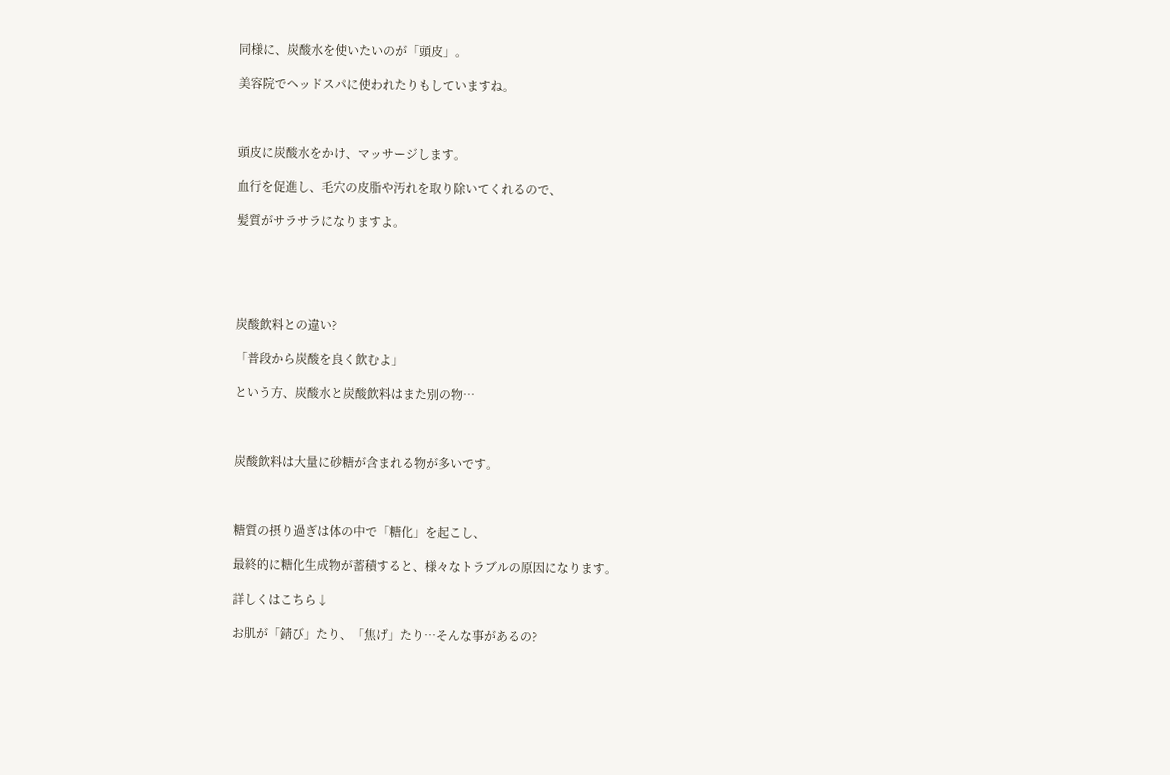同様に、炭酸水を使いたいのが「頭皮」。

美容院でヘッドスパに使われたりもしていますね。



頭皮に炭酸水をかけ、マッサージします。

血行を促進し、毛穴の皮脂や汚れを取り除いてくれるので、

髪質がサラサラになりますよ。





炭酸飲料との違い?

「普段から炭酸を良く飲むよ」

という方、炭酸水と炭酸飲料はまた別の物…



炭酸飲料は大量に砂糖が含まれる物が多いです。



糖質の摂り過ぎは体の中で「糖化」を起こし、

最終的に糖化生成物が蓄積すると、様々なトラブルの原因になります。

詳しくはこちら↓

お肌が「錆び」たり、「焦げ」たり…そんな事があるの?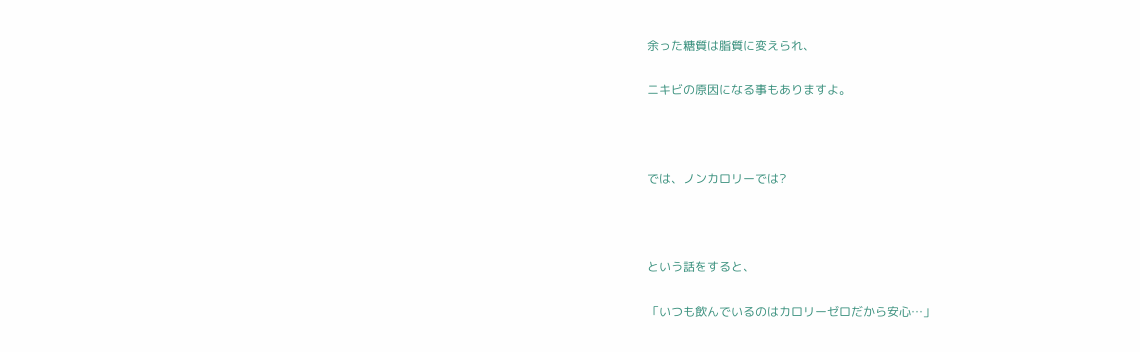余った糖質は脂質に変えられ、

ニキビの原因になる事もありますよ。



では、ノンカロリーでは?



という話をすると、

「いつも飲んでいるのはカロリーゼロだから安心…」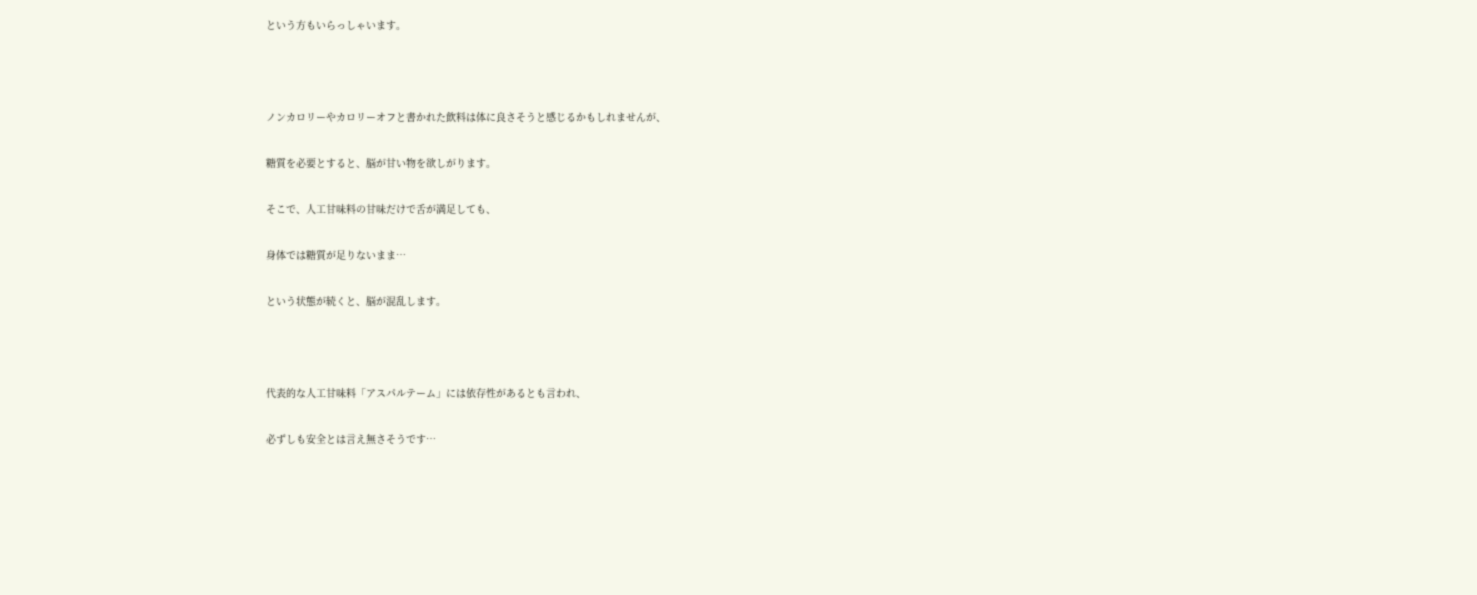という方もいらっしゃいます。



ノンカロリーやカロリーオフと書かれた飲料は体に良さそうと感じるかもしれませんが、

糖質を必要とすると、脳が甘い物を欲しがります。

そこで、人工甘味料の甘味だけで舌が満足しても、

身体では糖質が足りないまま…

という状態が続くと、脳が混乱します。



代表的な人工甘味料「アスパルテーム」には依存性があるとも言われ、

必ずしも安全とは言え無さそうです…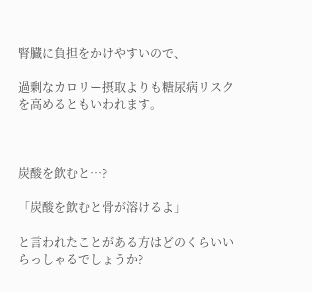腎臓に負担をかけやすいので、

過剰なカロリー摂取よりも糖尿病リスクを高めるともいわれます。



炭酸を飲むと…?

「炭酸を飲むと骨が溶けるよ」

と言われたことがある方はどのくらいいらっしゃるでしょうか?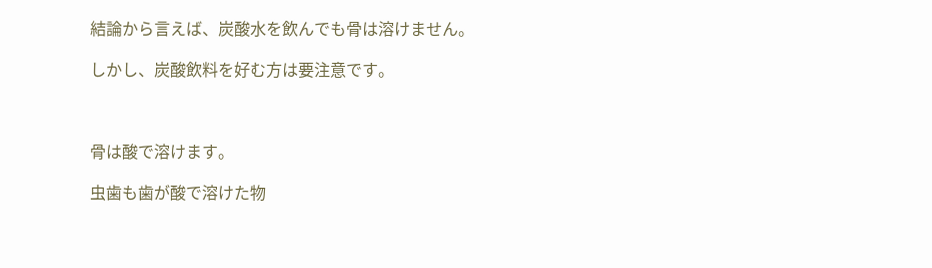結論から言えば、炭酸水を飲んでも骨は溶けません。

しかし、炭酸飲料を好む方は要注意です。



骨は酸で溶けます。

虫歯も歯が酸で溶けた物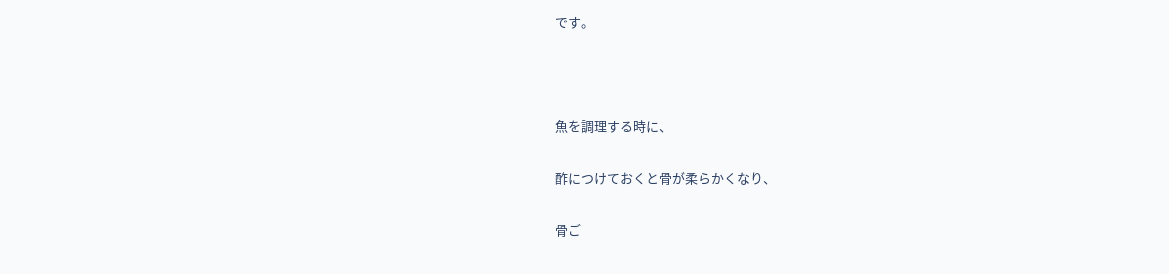です。



魚を調理する時に、

酢につけておくと骨が柔らかくなり、

骨ご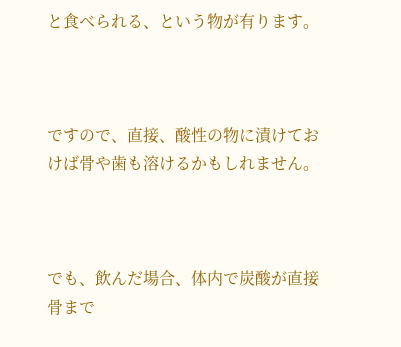と食べられる、という物が有ります。



ですので、直接、酸性の物に漬けておけば骨や歯も溶けるかもしれません。



でも、飲んだ場合、体内で炭酸が直接骨まで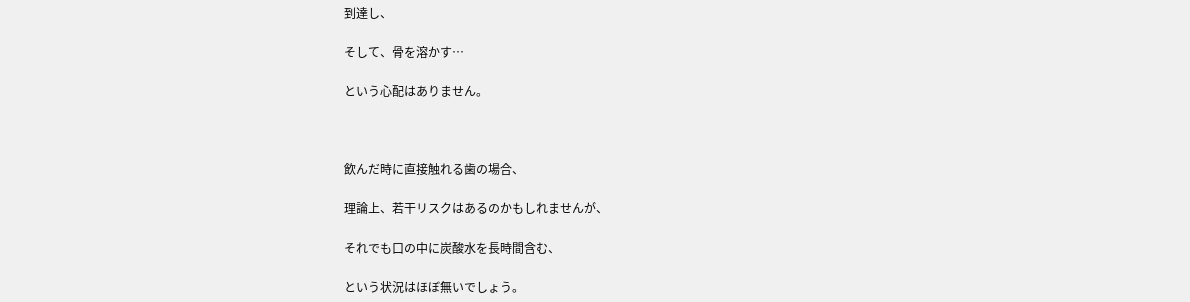到達し、

そして、骨を溶かす…

という心配はありません。



飲んだ時に直接触れる歯の場合、

理論上、若干リスクはあるのかもしれませんが、

それでも口の中に炭酸水を長時間含む、

という状況はほぼ無いでしょう。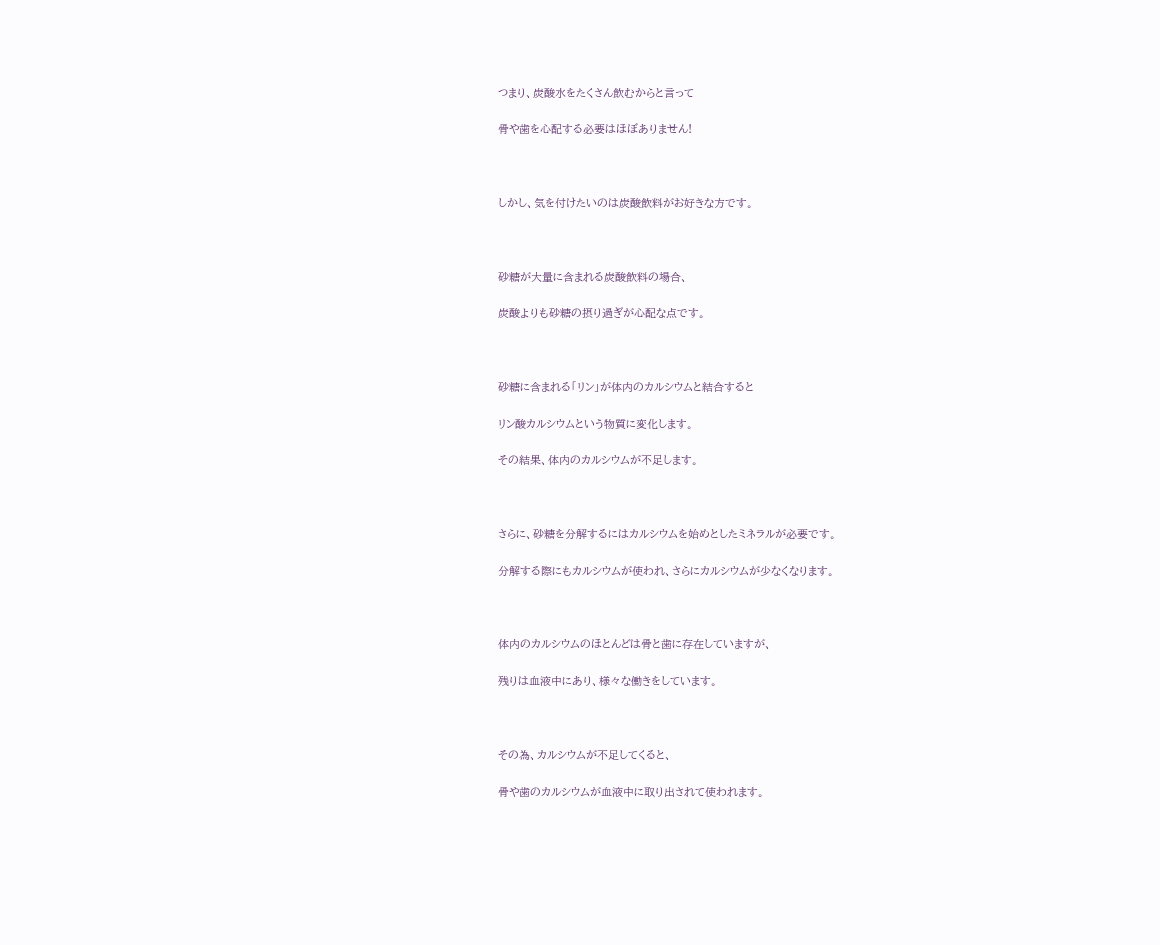つまり、炭酸水をたくさん飲むからと言って

骨や歯を心配する必要はほぼありません!



しかし、気を付けたいのは炭酸飲料がお好きな方です。



砂糖が大量に含まれる炭酸飲料の場合、

炭酸よりも砂糖の摂り過ぎが心配な点です。



砂糖に含まれる「リン」が体内のカルシウムと結合すると

リン酸カルシウムという物質に変化します。

その結果、体内のカルシウムが不足します。



さらに、砂糖を分解するにはカルシウムを始めとしたミネラルが必要です。

分解する際にもカルシウムが使われ、さらにカルシウムが少なくなります。



体内のカルシウムのほとんどは骨と歯に存在していますが、

残りは血液中にあり、様々な働きをしています。



その為、カルシウムが不足してくると、

骨や歯のカルシウムが血液中に取り出されて使われます。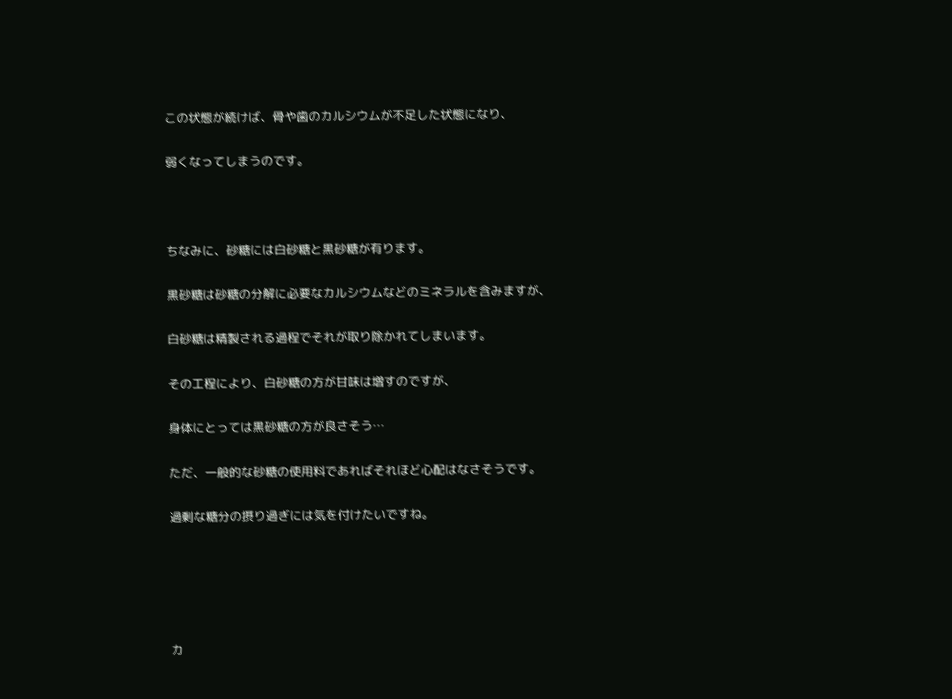この状態が続けば、骨や歯のカルシウムが不足した状態になり、

弱くなってしまうのです。



ちなみに、砂糖には白砂糖と黒砂糖が有ります。

黒砂糖は砂糖の分解に必要なカルシウムなどのミネラルを含みますが、

白砂糖は精製される過程でそれが取り除かれてしまいます。

その工程により、白砂糖の方が甘味は増すのですが、

身体にとっては黒砂糖の方が良さそう…

ただ、一般的な砂糖の使用料であればそれほど心配はなさそうです。

過剰な糖分の摂り過ぎには気を付けたいですね。





カ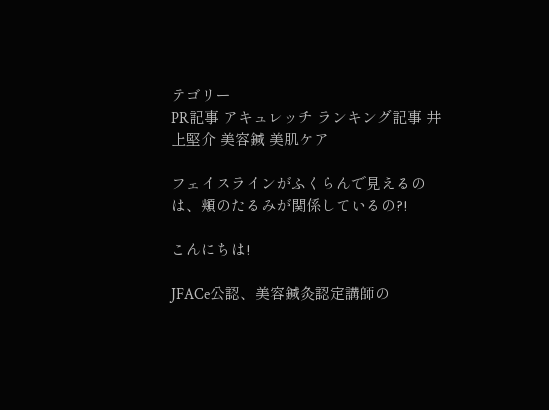テゴリー
PR記事 アキュレッチ ランキング記事 井上堅介 美容鍼 美肌ケア

フェイスラインがふくらんで見えるのは、頬のたるみが関係しているの?!

こんにちは!

JFACe公認、美容鍼灸認定講師の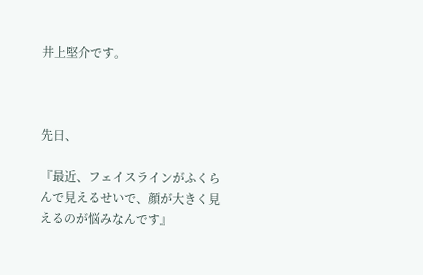井上堅介です。



先日、

『最近、フェイスラインがふくらんで見えるせいで、顔が大きく見えるのが悩みなんです』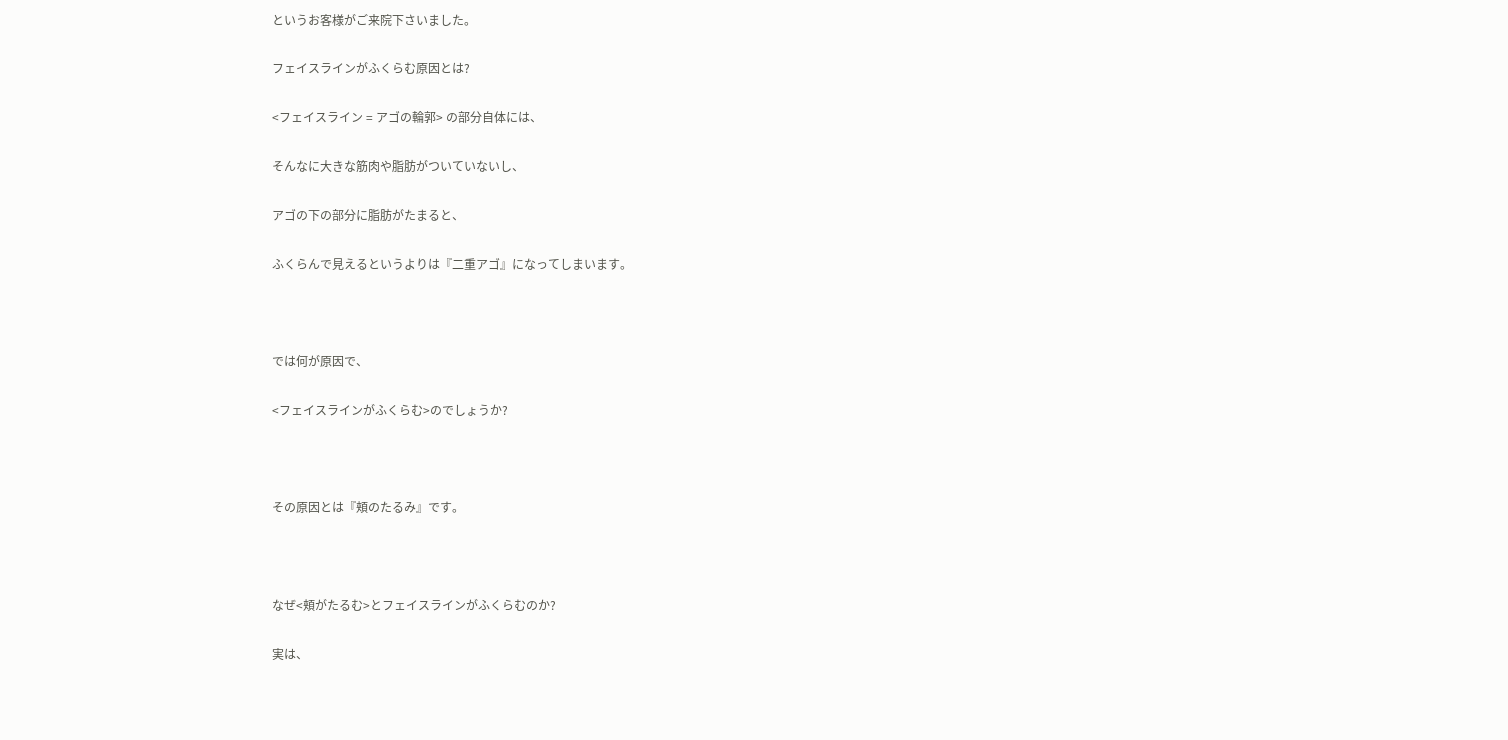というお客様がご来院下さいました。

フェイスラインがふくらむ原因とは?

<フェイスライン = アゴの輪郭> の部分自体には、

そんなに大きな筋肉や脂肪がついていないし、

アゴの下の部分に脂肪がたまると、

ふくらんで見えるというよりは『二重アゴ』になってしまいます。



では何が原因で、

<フェイスラインがふくらむ>のでしょうか?



その原因とは『頬のたるみ』です。



なぜ<頬がたるむ>とフェイスラインがふくらむのか?

実は、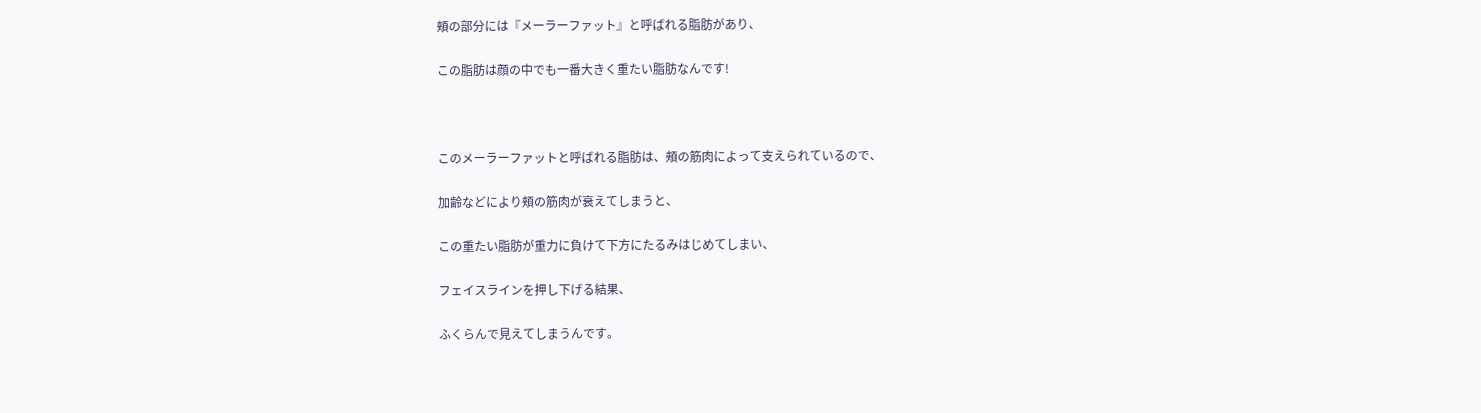頬の部分には『メーラーファット』と呼ばれる脂肪があり、

この脂肪は顔の中でも一番大きく重たい脂肪なんです!



このメーラーファットと呼ばれる脂肪は、頰の筋肉によって支えられているので、

加齢などにより頬の筋肉が衰えてしまうと、

この重たい脂肪が重力に負けて下方にたるみはじめてしまい、

フェイスラインを押し下げる結果、

ふくらんで見えてしまうんです。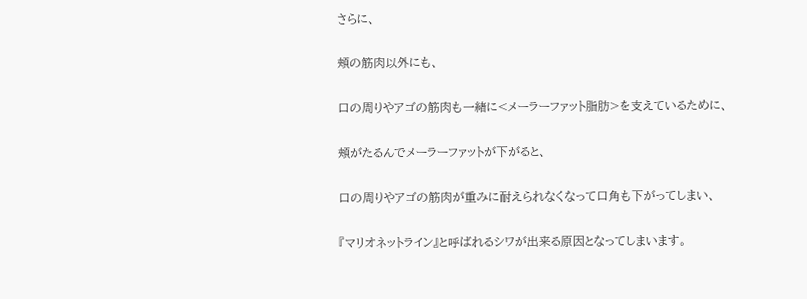さらに、

頬の筋肉以外にも、

口の周りやアゴの筋肉も一緒に<メーラーファット脂肪>を支えているために、

頬がたるんでメーラーファットが下がると、

口の周りやアゴの筋肉が重みに耐えられなくなって口角も下がってしまい、

『マリオネットライン』と呼ばれるシワが出来る原因となってしまいます。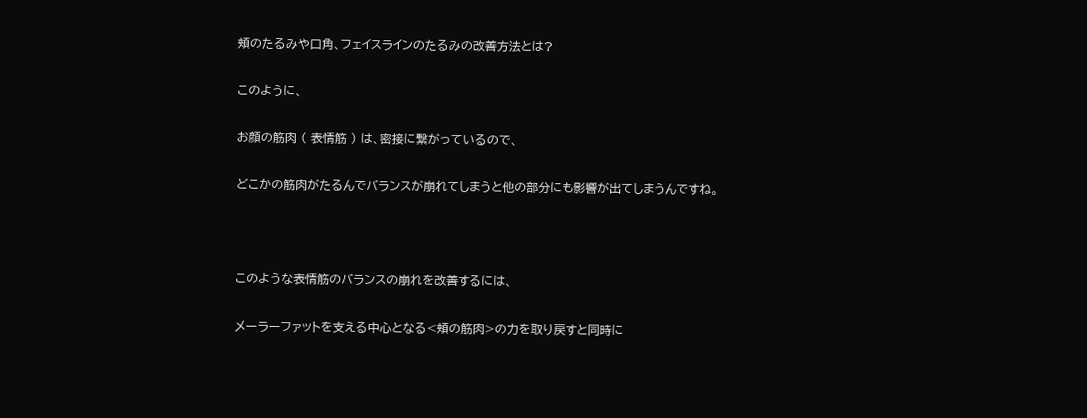頬のたるみや口角、フェイスラインのたるみの改善方法とは?

このように、

お顔の筋肉 ( 表情筋 ) は、密接に繋がっているので、

どこかの筋肉がたるんでバランスが崩れてしまうと他の部分にも影響が出てしまうんですね。



このような表情筋のバランスの崩れを改善するには、

メーラーファットを支える中心となる<頬の筋肉>の力を取り戻すと同時に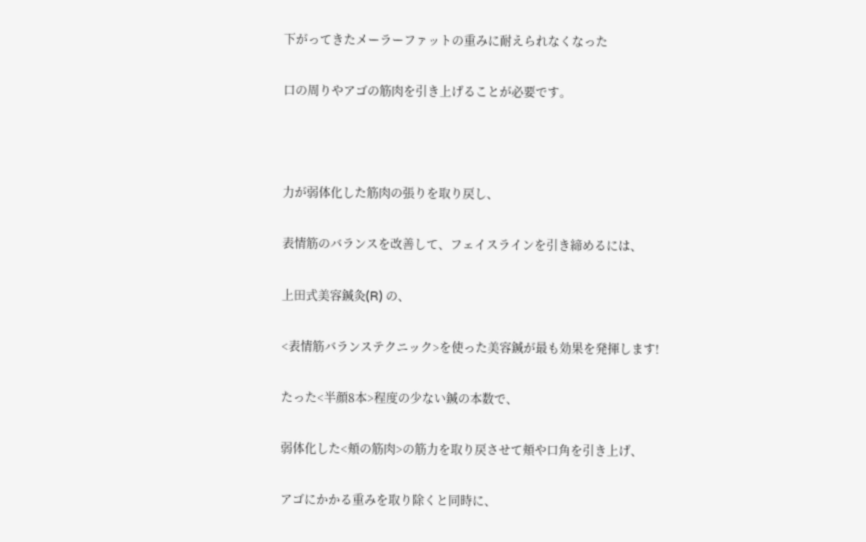下がってきたメーラーファットの重みに耐えられなくなった

口の周りやアゴの筋肉を引き上げることが必要です。



力が弱体化した筋肉の張りを取り戻し、

表情筋のバランスを改善して、フェイスラインを引き締めるには、

上田式美容鍼灸(R) の、

<表情筋バランステクニック>を使った美容鍼が最も効果を発揮します!

たった<半顔8本>程度の少ない鍼の本数で、

弱体化した<頬の筋肉>の筋力を取り戻させて頬や口角を引き上げ、

アゴにかかる重みを取り除くと同時に、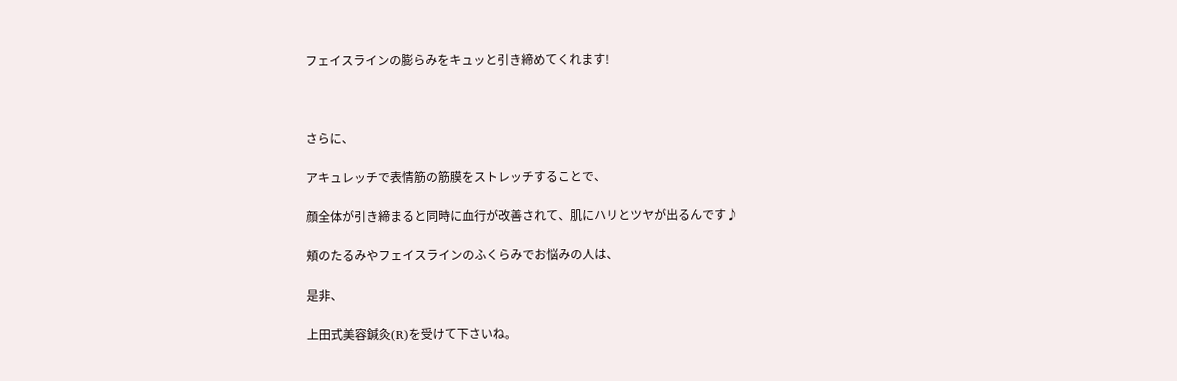フェイスラインの膨らみをキュッと引き締めてくれます!



さらに、

アキュレッチで表情筋の筋膜をストレッチすることで、

顔全体が引き締まると同時に血行が改善されて、肌にハリとツヤが出るんです♪

頬のたるみやフェイスラインのふくらみでお悩みの人は、

是非、

上田式美容鍼灸(R)を受けて下さいね。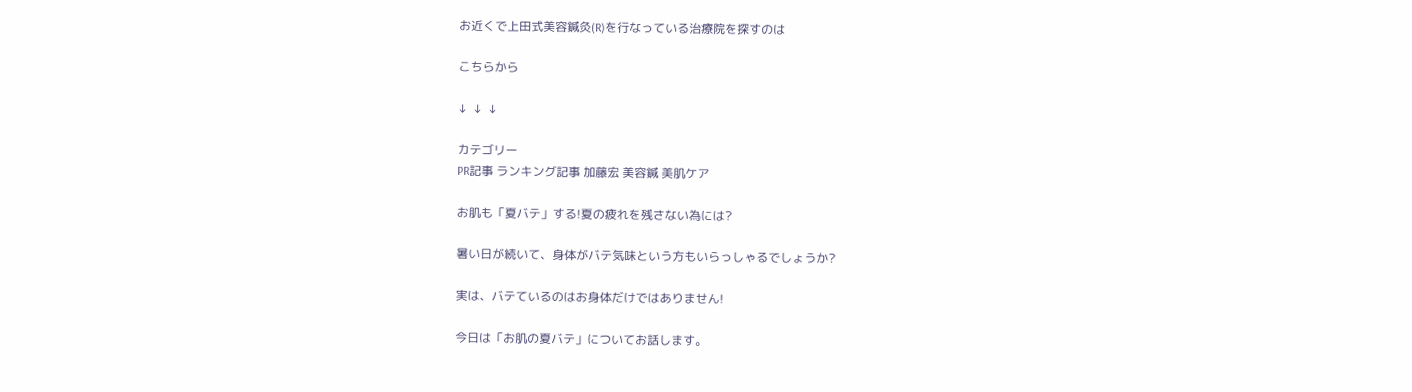お近くで上田式美容鍼灸(R)を行なっている治療院を探すのは

こちらから

↓  ↓  ↓

カテゴリー
PR記事 ランキング記事 加藤宏 美容鍼 美肌ケア

お肌も「夏バテ」する!夏の疲れを残さない為には?

暑い日が続いて、身体がバテ気味という方もいらっしゃるでしょうか?

実は、バテているのはお身体だけではありません!

今日は「お肌の夏バテ」についてお話します。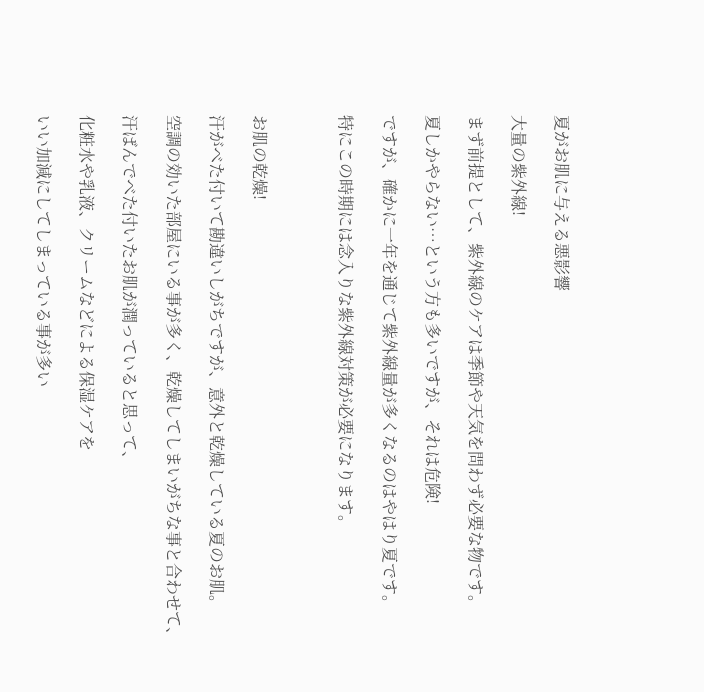夏がお肌に与える悪影響

大量の紫外線!

まず前提として、紫外線のケアは季節や天気を問わず必要な物です。

夏しかやらない…という方も多いですが、それは危険!

ですが、確かに一年を通じて紫外線量が多くなるのはやはり夏です。

特にこの時期には念入りな紫外線対策が必要になります。



お肌の乾燥!

汗がべた付いて勘違いしがちですが、意外と乾燥している夏のお肌。

空調の効いた部屋にいる事が多く、乾燥してしまいがちな事と合わせて、

汗ばんでべた付いたお肌が潤っていると思って、

化粧水や乳液、クリームなどによる保湿ケアを

いい加減にしてしまっている事が多い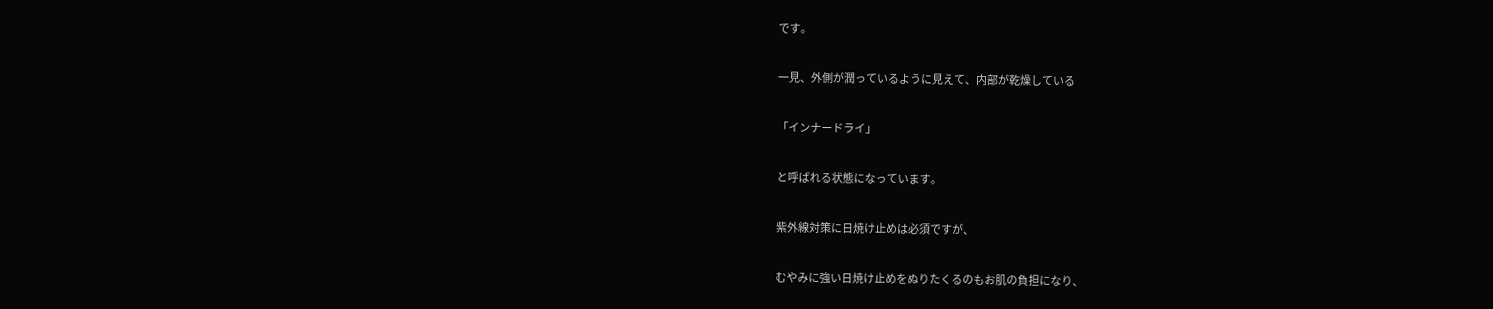です。

一見、外側が潤っているように見えて、内部が乾燥している

「インナードライ」

と呼ばれる状態になっています。

紫外線対策に日焼け止めは必須ですが、

むやみに強い日焼け止めをぬりたくるのもお肌の負担になり、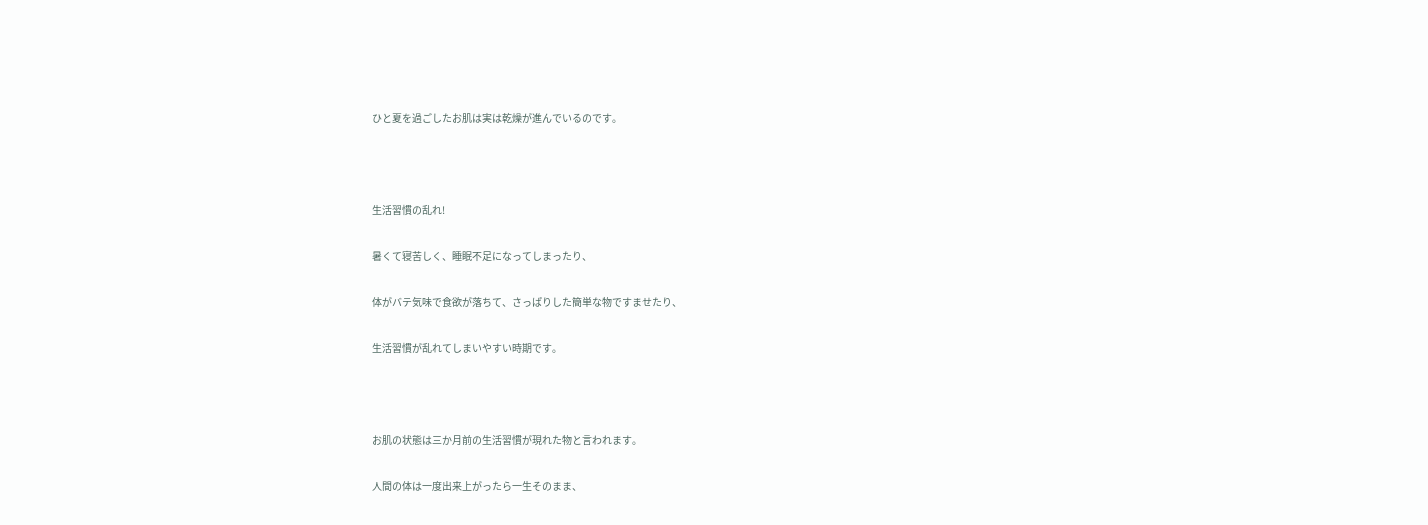ひと夏を過ごしたお肌は実は乾燥が進んでいるのです。



生活習慣の乱れ!

暑くて寝苦しく、睡眠不足になってしまったり、

体がバテ気味で食欲が落ちて、さっぱりした簡単な物ですませたり、

生活習慣が乱れてしまいやすい時期です。



お肌の状態は三か月前の生活習慣が現れた物と言われます。

人間の体は一度出来上がったら一生そのまま、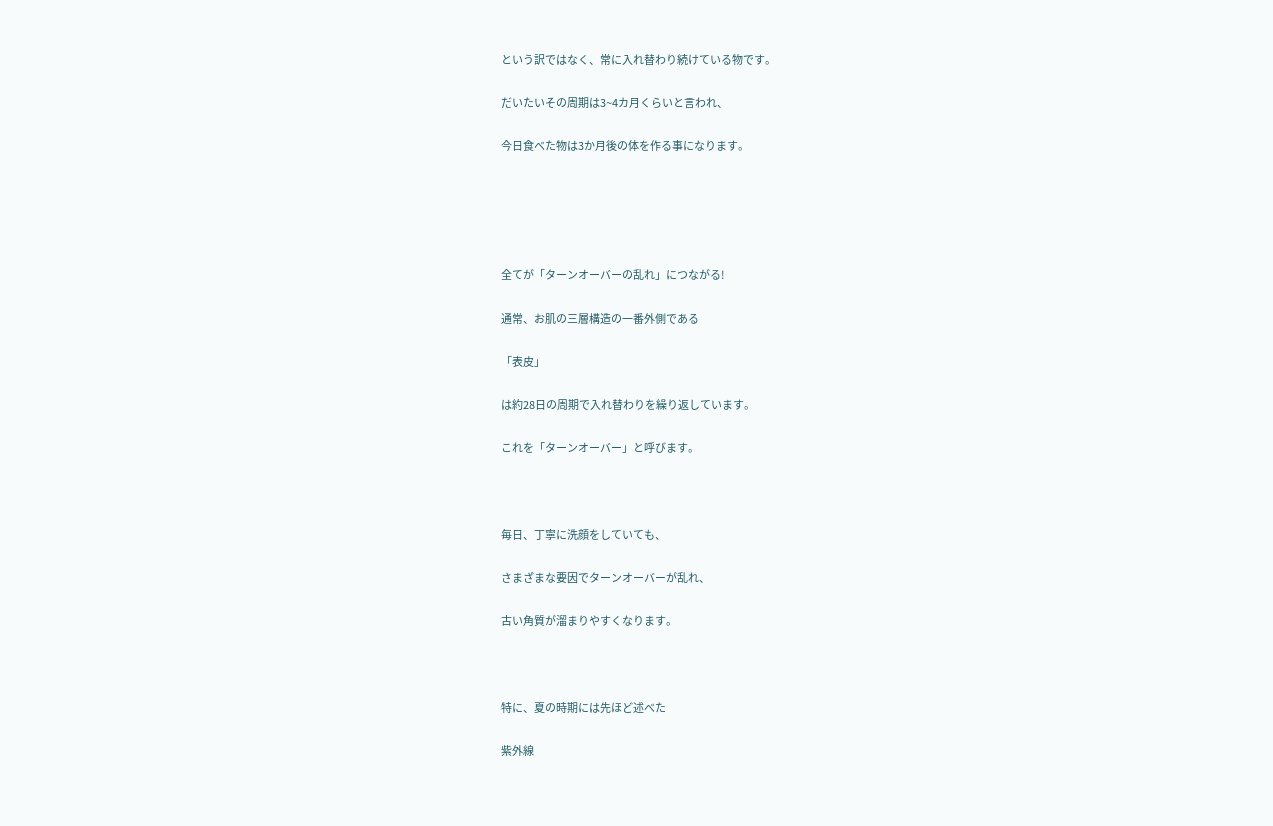という訳ではなく、常に入れ替わり続けている物です。

だいたいその周期は3~4カ月くらいと言われ、

今日食べた物は3か月後の体を作る事になります。





全てが「ターンオーバーの乱れ」につながる!

通常、お肌の三層構造の一番外側である

「表皮」

は約28日の周期で入れ替わりを繰り返しています。

これを「ターンオーバー」と呼びます。



毎日、丁寧に洗顔をしていても、

さまざまな要因でターンオーバーが乱れ、

古い角質が溜まりやすくなります。



特に、夏の時期には先ほど述べた

紫外線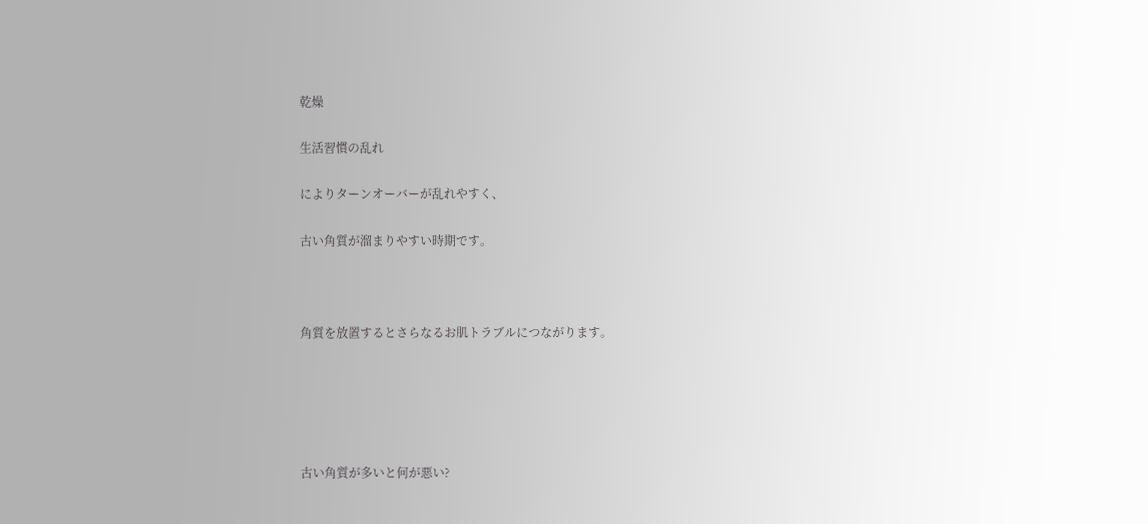乾燥

生活習慣の乱れ

によりターンオーバーが乱れやすく、

古い角質が溜まりやすい時期です。



角質を放置するとさらなるお肌トラブルにつながります。





古い角質が多いと何が悪い?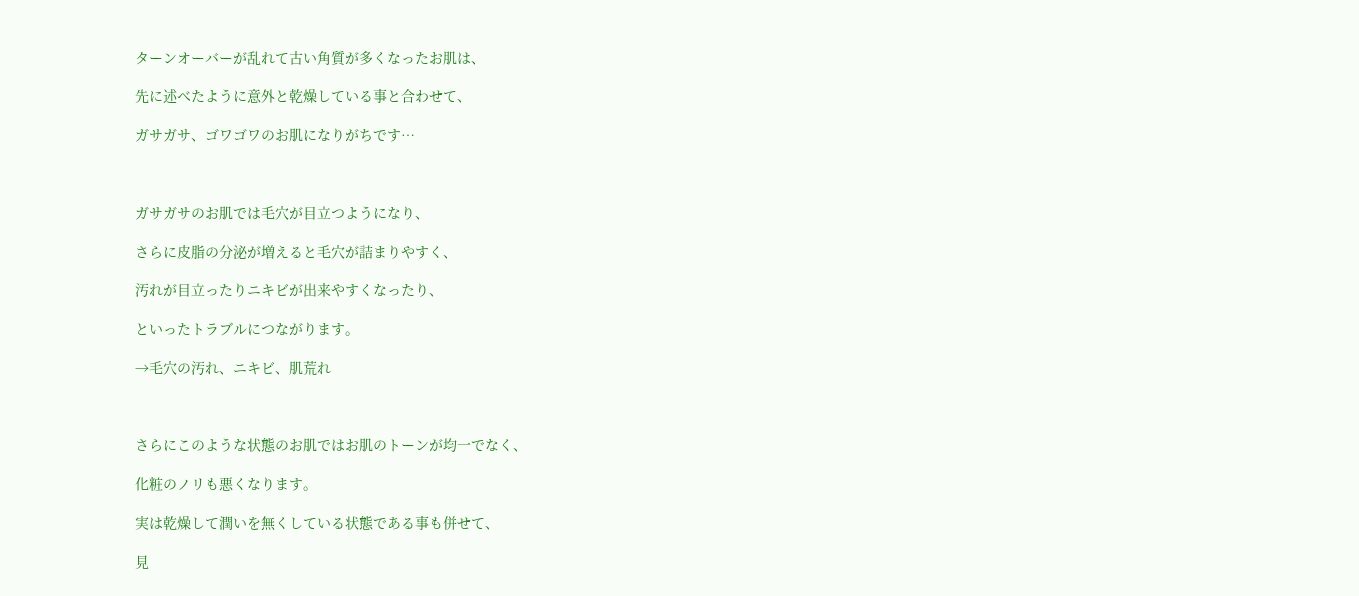ターンオーバーが乱れて古い角質が多くなったお肌は、

先に述べたように意外と乾燥している事と合わせて、

ガサガサ、ゴワゴワのお肌になりがちです…



ガサガサのお肌では毛穴が目立つようになり、

さらに皮脂の分泌が増えると毛穴が詰まりやすく、

汚れが目立ったりニキビが出来やすくなったり、

といったトラブルにつながります。

→毛穴の汚れ、ニキビ、肌荒れ



さらにこのような状態のお肌ではお肌のトーンが均一でなく、

化粧のノリも悪くなります。

実は乾燥して潤いを無くしている状態である事も併せて、

見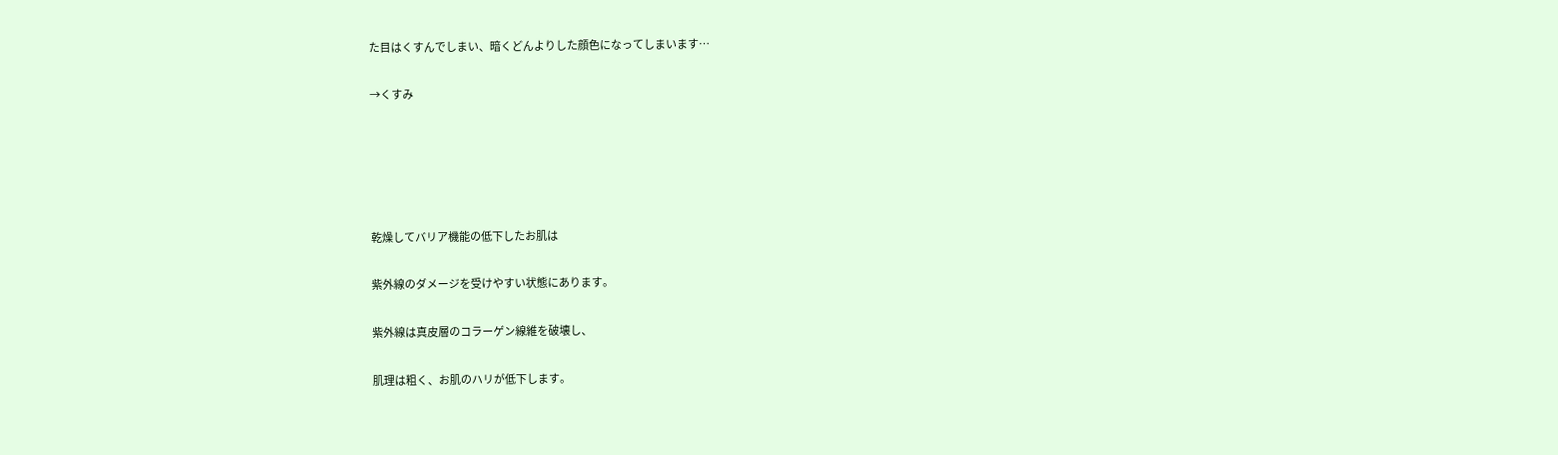た目はくすんでしまい、暗くどんよりした顔色になってしまいます…

→くすみ





乾燥してバリア機能の低下したお肌は

紫外線のダメージを受けやすい状態にあります。

紫外線は真皮層のコラーゲン線維を破壊し、

肌理は粗く、お肌のハリが低下します。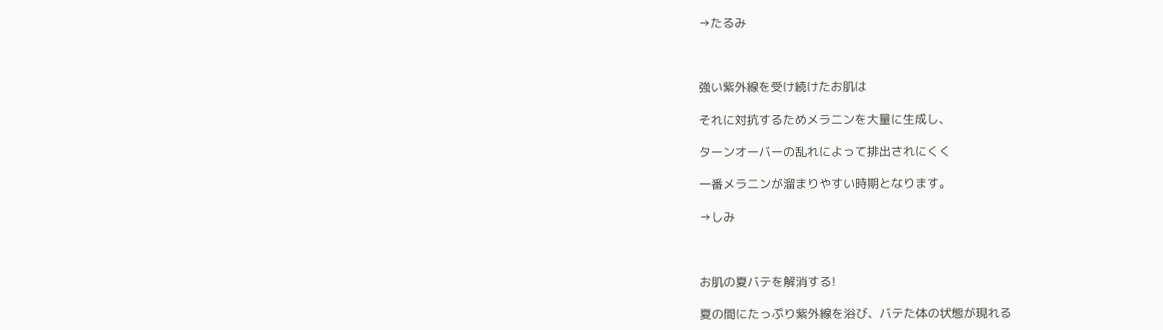→たるみ



強い紫外線を受け続けたお肌は

それに対抗するためメラニンを大量に生成し、

ターンオーバーの乱れによって排出されにくく

一番メラニンが溜まりやすい時期となります。

→しみ



お肌の夏バテを解消する!

夏の間にたっぷり紫外線を浴び、バテた体の状態が現れる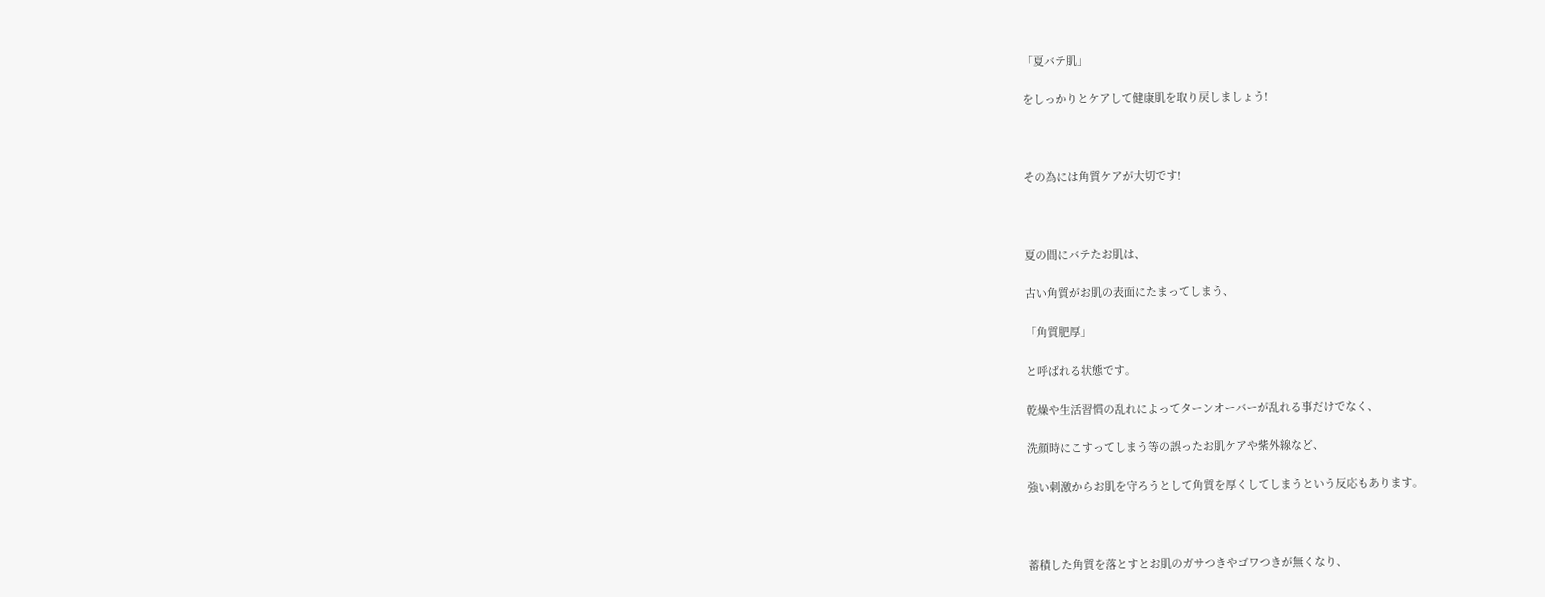「夏バテ肌」

をしっかりとケアして健康肌を取り戻しましょう!



その為には角質ケアが大切です!



夏の間にバテたお肌は、

古い角質がお肌の表面にたまってしまう、

「角質肥厚」

と呼ばれる状態です。

乾燥や生活習慣の乱れによってターンオーバーが乱れる事だけでなく、

洗顔時にこすってしまう等の誤ったお肌ケアや紫外線など、

強い刺激からお肌を守ろうとして角質を厚くしてしまうという反応もあります。



蓄積した角質を落とすとお肌のガサつきやゴワつきが無くなり、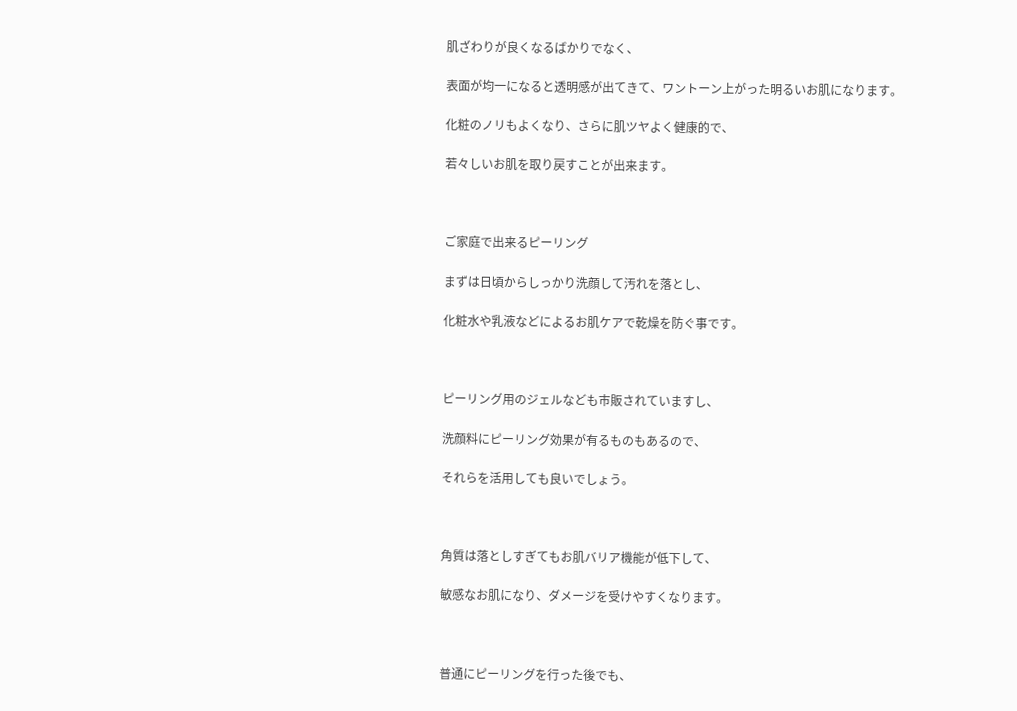肌ざわりが良くなるばかりでなく、

表面が均一になると透明感が出てきて、ワントーン上がった明るいお肌になります。

化粧のノリもよくなり、さらに肌ツヤよく健康的で、

若々しいお肌を取り戻すことが出来ます。



ご家庭で出来るピーリング

まずは日頃からしっかり洗顔して汚れを落とし、

化粧水や乳液などによるお肌ケアで乾燥を防ぐ事です。



ピーリング用のジェルなども市販されていますし、

洗顔料にピーリング効果が有るものもあるので、

それらを活用しても良いでしょう。



角質は落としすぎてもお肌バリア機能が低下して、

敏感なお肌になり、ダメージを受けやすくなります。



普通にピーリングを行った後でも、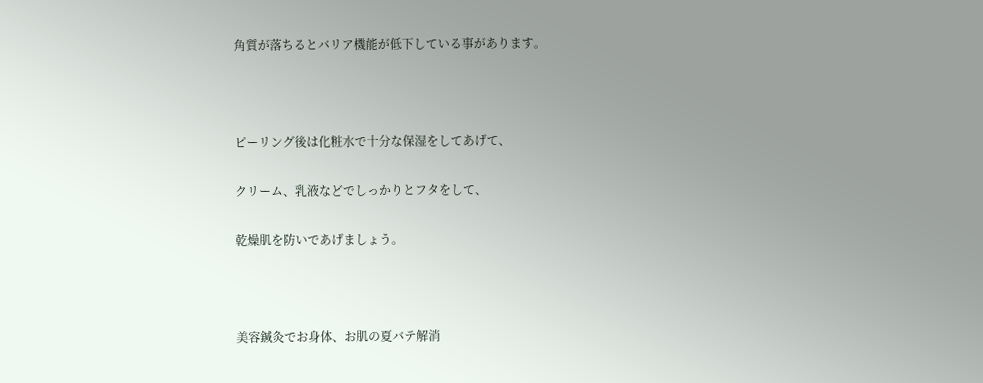角質が落ちるとバリア機能が低下している事があります。



ピーリング後は化粧水で十分な保湿をしてあげて、

クリーム、乳液などでしっかりとフタをして、

乾燥肌を防いであげましょう。



美容鍼灸でお身体、お肌の夏バテ解消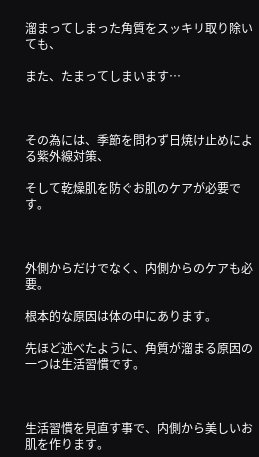溜まってしまった角質をスッキリ取り除いても、

また、たまってしまいます…



その為には、季節を問わず日焼け止めによる紫外線対策、

そして乾燥肌を防ぐお肌のケアが必要です。



外側からだけでなく、内側からのケアも必要。

根本的な原因は体の中にあります。

先ほど述べたように、角質が溜まる原因の一つは生活習慣です。



生活習慣を見直す事で、内側から美しいお肌を作ります。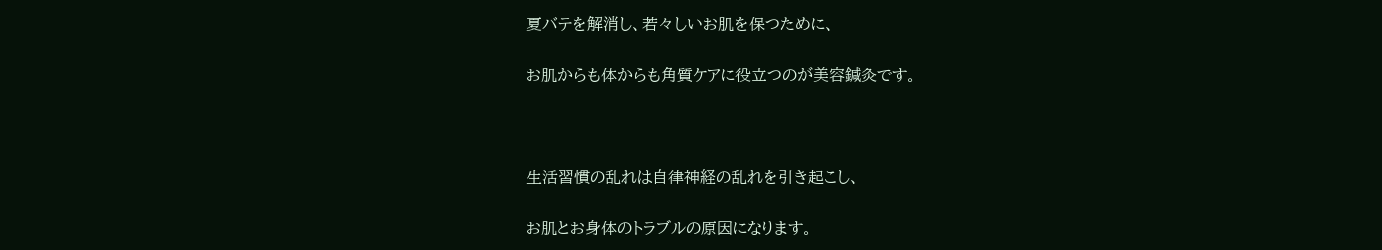夏バテを解消し、若々しいお肌を保つために、

お肌からも体からも角質ケアに役立つのが美容鍼灸です。



生活習慣の乱れは自律神経の乱れを引き起こし、

お肌とお身体のトラブルの原因になります。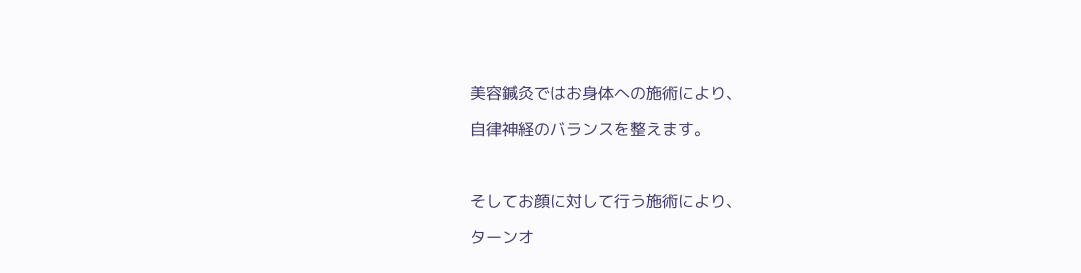美容鍼灸ではお身体への施術により、

自律神経のバランスを整えます。



そしてお顔に対して行う施術により、

ターンオ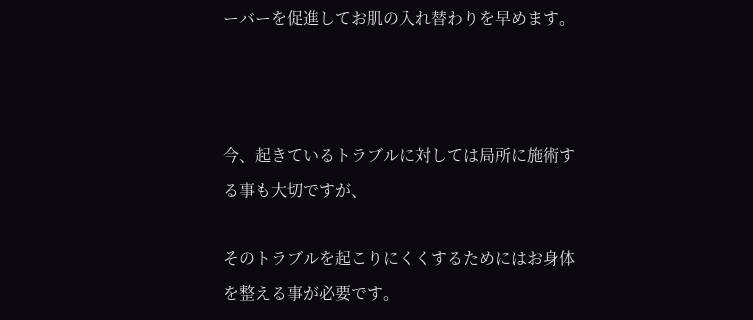ーバーを促進してお肌の入れ替わりを早めます。



今、起きているトラブルに対しては局所に施術する事も大切ですが、

そのトラブルを起こりにくくするためにはお身体を整える事が必要です。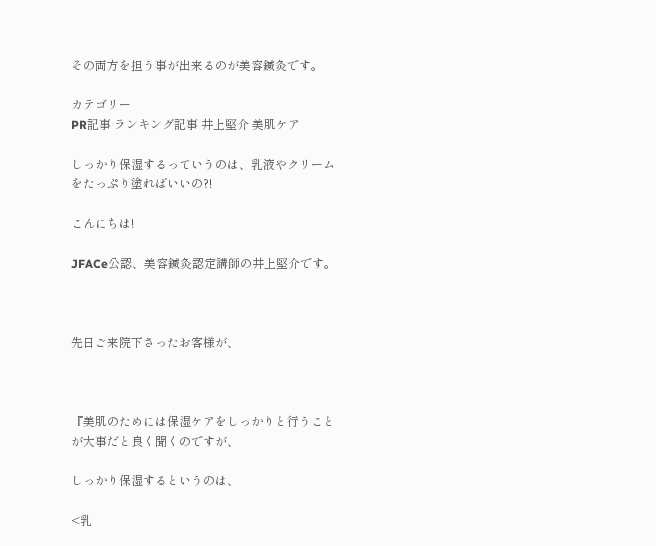その両方を担う事が出来るのが美容鍼灸です。

カテゴリー
PR記事 ランキング記事 井上堅介 美肌ケア

しっかり保湿するっていうのは、乳液やクリームをたっぷり塗ればいいの?!

こんにちは!

JFACe公認、美容鍼灸認定講師の井上堅介です。



先日ご来院下さったお客様が、



『美肌のためには保湿ケアをしっかりと行うことが大事だと良く聞くのですが、

しっかり保湿するというのは、

<乳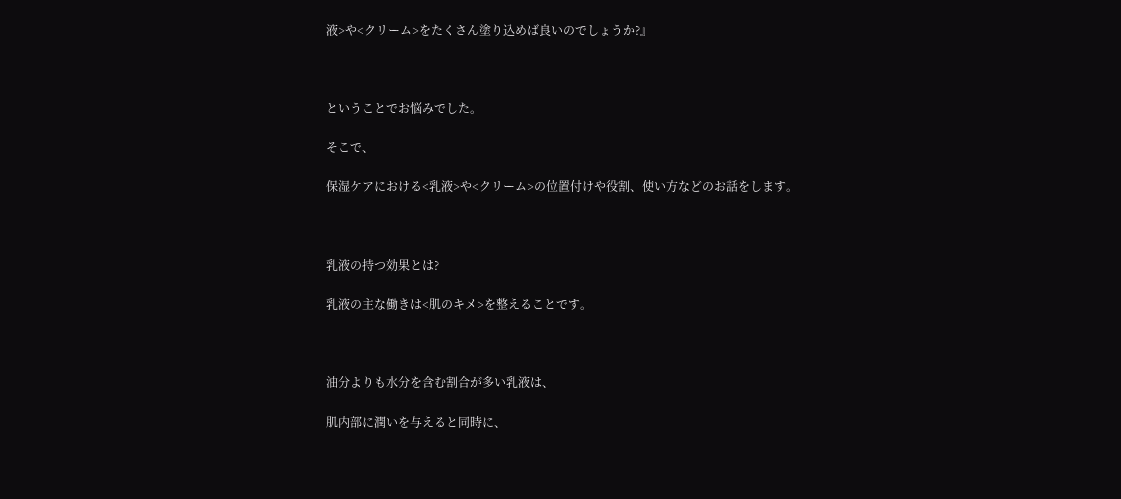液>や<クリーム>をたくさん塗り込めば良いのでしょうか?』



ということでお悩みでした。

そこで、

保湿ケアにおける<乳液>や<クリーム>の位置付けや役割、使い方などのお話をします。



乳液の持つ効果とは?

乳液の主な働きは<肌のキメ>を整えることです。



油分よりも水分を含む割合が多い乳液は、

肌内部に潤いを与えると同時に、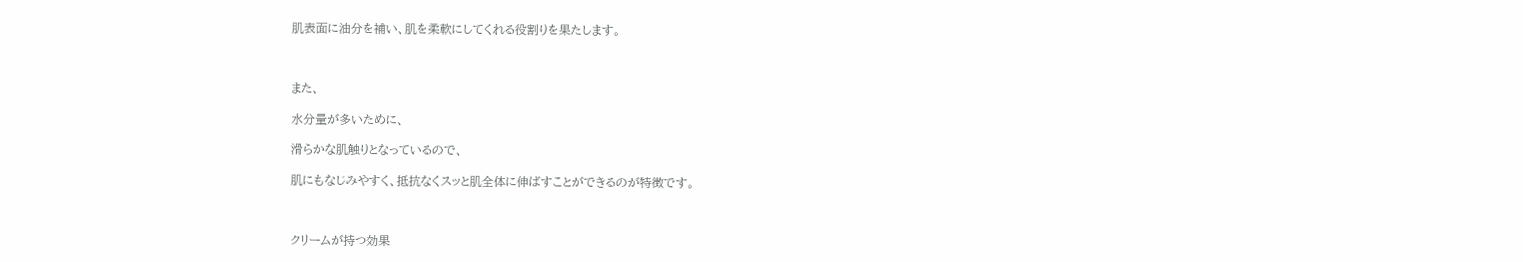肌表面に油分を補い、肌を柔軟にしてくれる役割りを果たします。



また、

水分量が多いために、

滑らかな肌触りとなっているので、

肌にもなじみやすく、抵抗なくスッと肌全体に伸ばすことができるのが特徴です。



クリームが持つ効果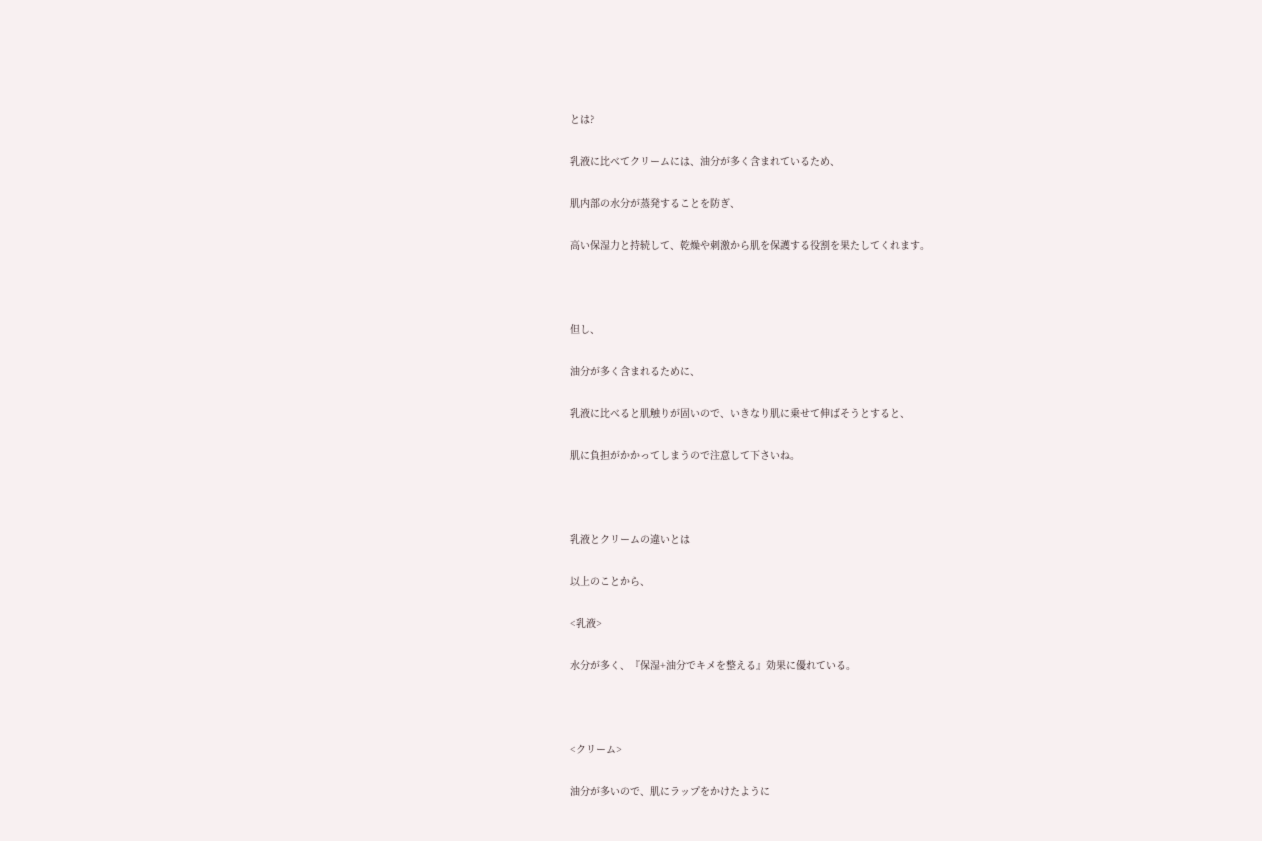とは?

乳液に比べてクリームには、油分が多く含まれているため、

肌内部の水分が蒸発することを防ぎ、

高い保湿力と持続して、乾燥や刺激から肌を保護する役割を果たしてくれます。



但し、

油分が多く含まれるために、

乳液に比べると肌触りが固いので、いきなり肌に乗せて伸ばそうとすると、

肌に負担がかかってしまうので注意して下さいね。



乳液とクリームの違いとは

以上のことから、

<乳液>

水分が多く、『保湿+油分でキメを整える』効果に優れている。



<クリーム>

油分が多いので、肌にラップをかけたように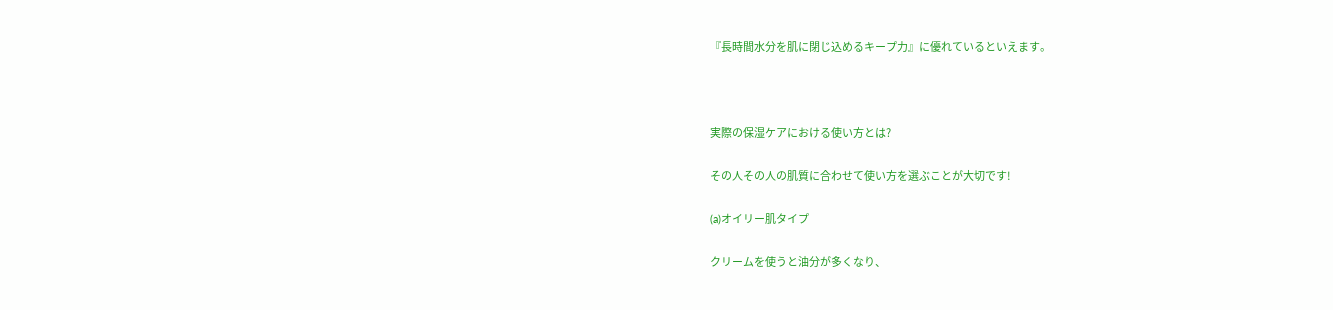『長時間水分を肌に閉じ込めるキープ力』に優れているといえます。



実際の保湿ケアにおける使い方とは?

その人その人の肌質に合わせて使い方を選ぶことが大切です!

(a)オイリー肌タイプ

クリームを使うと油分が多くなり、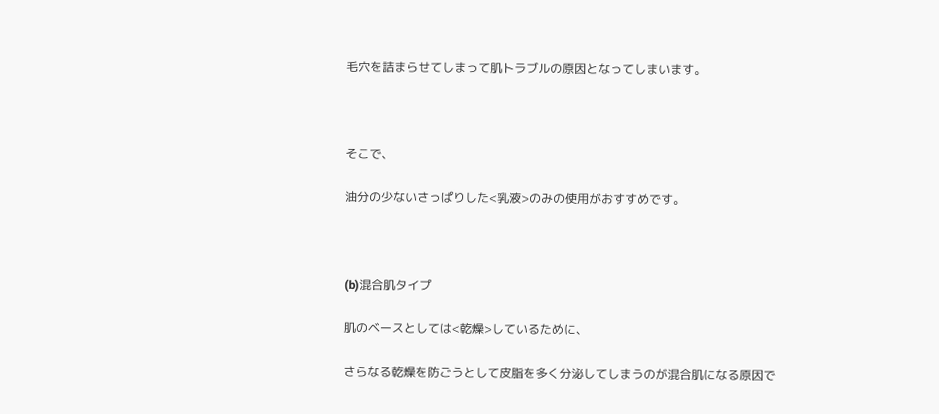毛穴を詰まらせてしまって肌トラブルの原因となってしまいます。



そこで、

油分の少ないさっぱりした<乳液>のみの使用がおすすめです。



(b)混合肌タイプ

肌のベースとしては<乾燥>しているために、

さらなる乾燥を防ごうとして皮脂を多く分泌してしまうのが混合肌になる原因で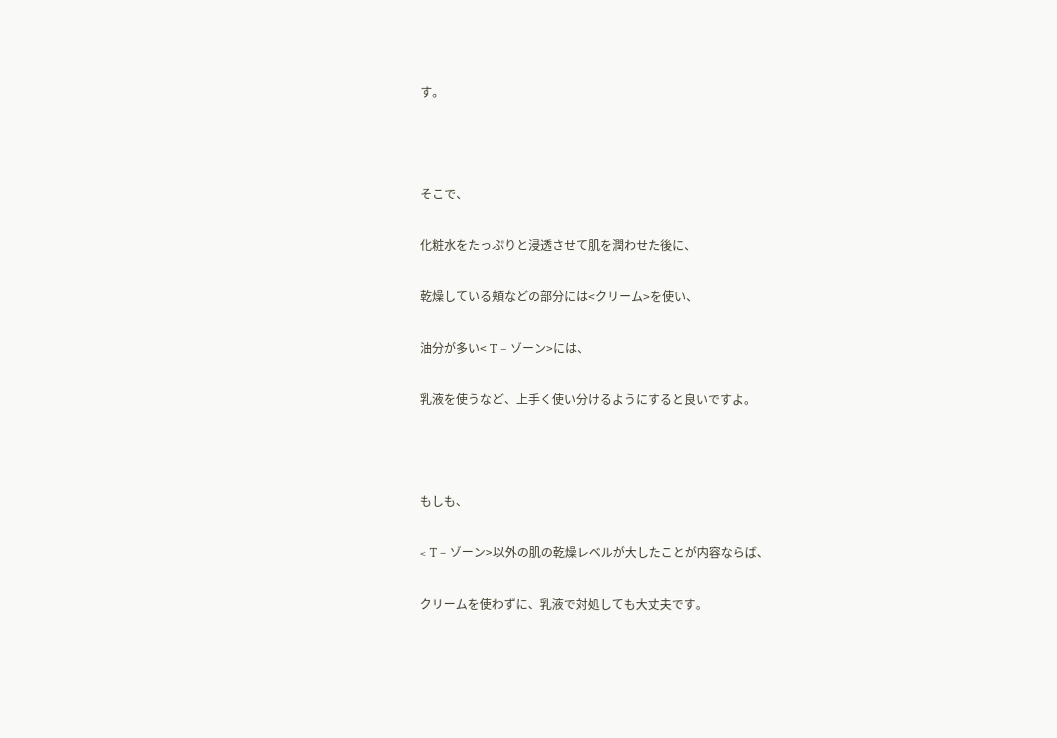す。



そこで、

化粧水をたっぷりと浸透させて肌を潤わせた後に、

乾燥している頬などの部分には<クリーム>を使い、

油分が多い< T – ゾーン>には、

乳液を使うなど、上手く使い分けるようにすると良いですよ。



もしも、

< T – ゾーン>以外の肌の乾燥レベルが大したことが内容ならば、

クリームを使わずに、乳液で対処しても大丈夫です。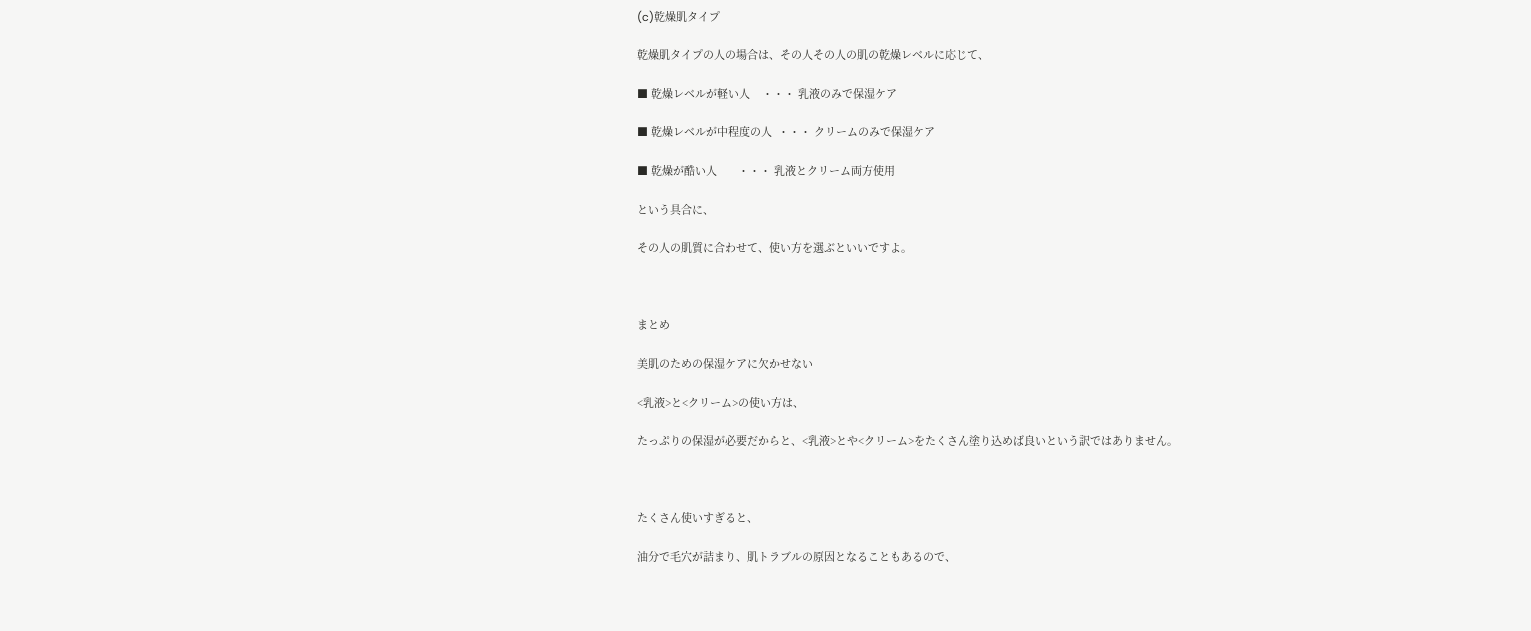(c)乾燥肌タイプ

乾燥肌タイプの人の場合は、その人その人の肌の乾燥レベルに応じて、

■ 乾燥レベルが軽い人    ・・・ 乳液のみで保湿ケア

■ 乾燥レベルが中程度の人  ・・・ クリームのみで保湿ケア

■ 乾燥が酷い人       ・・・ 乳液とクリーム両方使用

という具合に、

その人の肌質に合わせて、使い方を選ぶといいですよ。



まとめ

美肌のための保湿ケアに欠かせない

<乳液>と<クリーム>の使い方は、

たっぷりの保湿が必要だからと、<乳液>とや<クリーム>をたくさん塗り込めば良いという訳ではありません。



たくさん使いすぎると、

油分で毛穴が詰まり、肌トラブルの原因となることもあるので、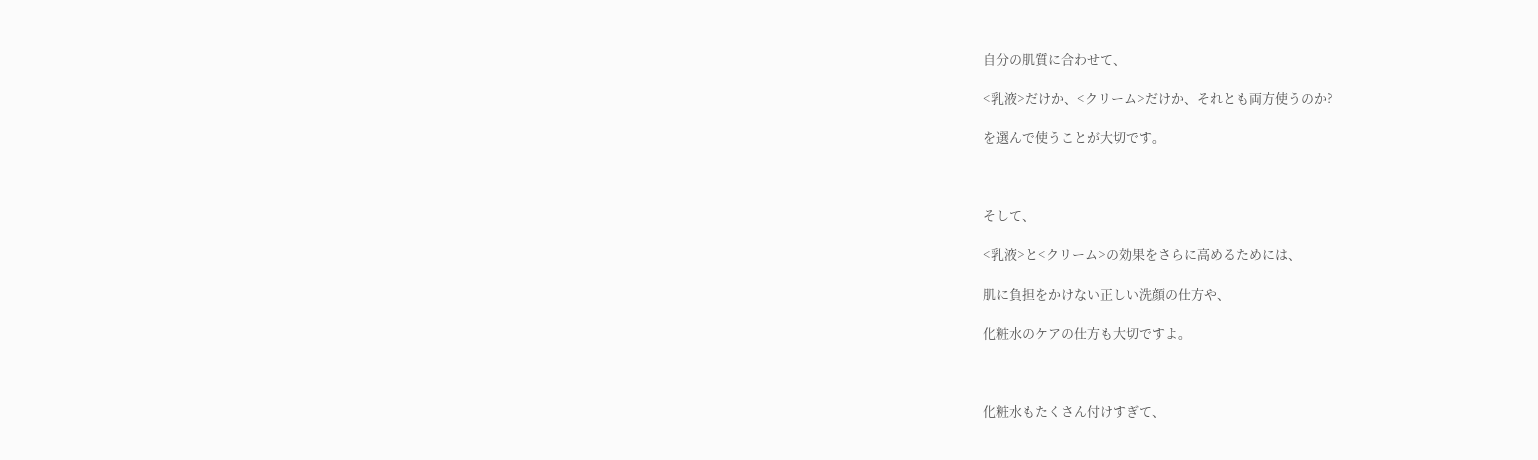自分の肌質に合わせて、

<乳液>だけか、<クリーム>だけか、それとも両方使うのか?

を選んで使うことが大切です。



そして、

<乳液>と<クリーム>の効果をさらに高めるためには、

肌に負担をかけない正しい洗顔の仕方や、

化粧水のケアの仕方も大切ですよ。



化粧水もたくさん付けすぎて、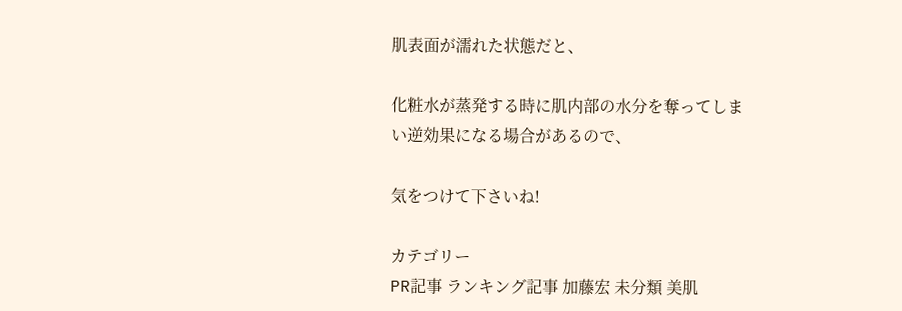肌表面が濡れた状態だと、

化粧水が蒸発する時に肌内部の水分を奪ってしまい逆効果になる場合があるので、

気をつけて下さいね!

カテゴリー
PR記事 ランキング記事 加藤宏 未分類 美肌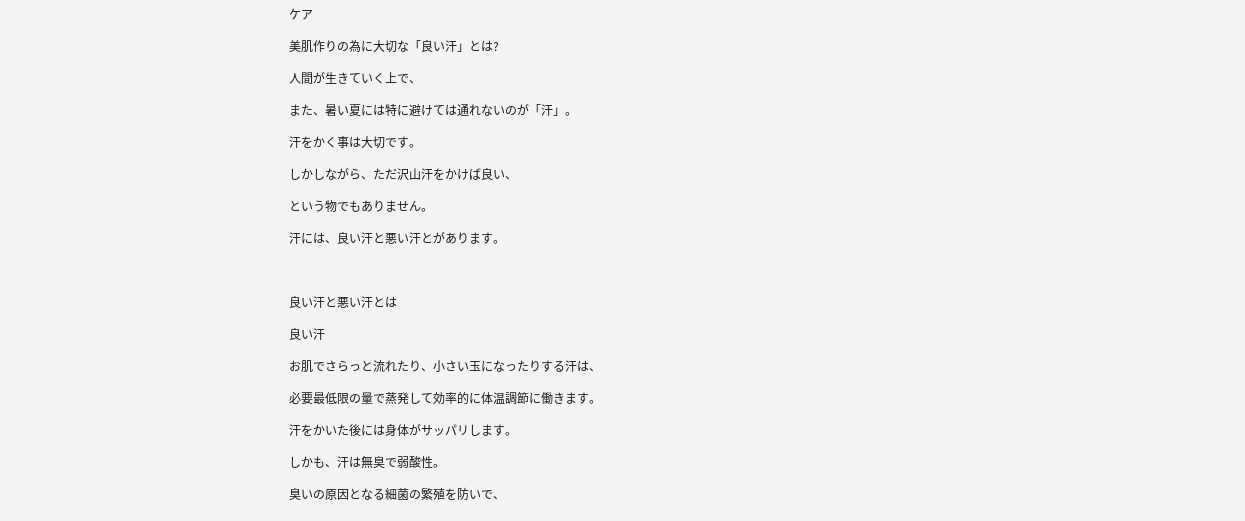ケア

美肌作りの為に大切な「良い汗」とは?

人間が生きていく上で、

また、暑い夏には特に避けては通れないのが「汗」。

汗をかく事は大切です。

しかしながら、ただ沢山汗をかけば良い、

という物でもありません。

汗には、良い汗と悪い汗とがあります。



良い汗と悪い汗とは

良い汗

お肌でさらっと流れたり、小さい玉になったりする汗は、

必要最低限の量で蒸発して効率的に体温調節に働きます。

汗をかいた後には身体がサッパリします。

しかも、汗は無臭で弱酸性。

臭いの原因となる細菌の繁殖を防いで、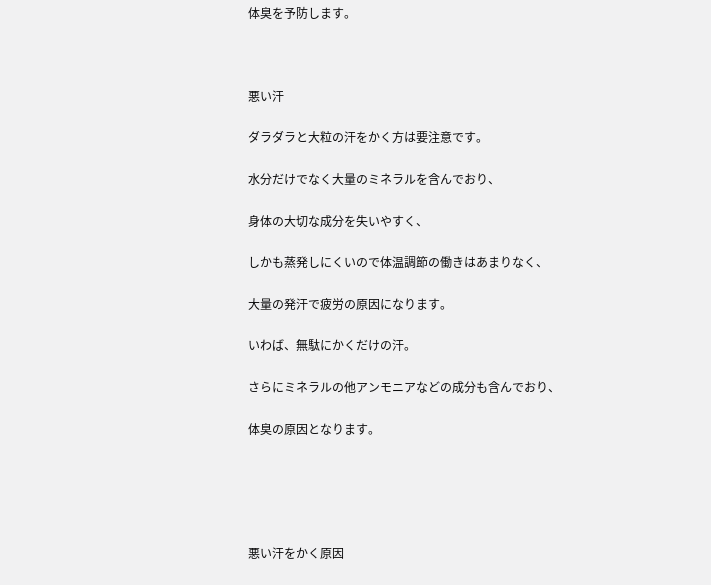体臭を予防します。



悪い汗

ダラダラと大粒の汗をかく方は要注意です。

水分だけでなく大量のミネラルを含んでおり、

身体の大切な成分を失いやすく、

しかも蒸発しにくいので体温調節の働きはあまりなく、

大量の発汗で疲労の原因になります。

いわば、無駄にかくだけの汗。

さらにミネラルの他アンモニアなどの成分も含んでおり、

体臭の原因となります。





悪い汗をかく原因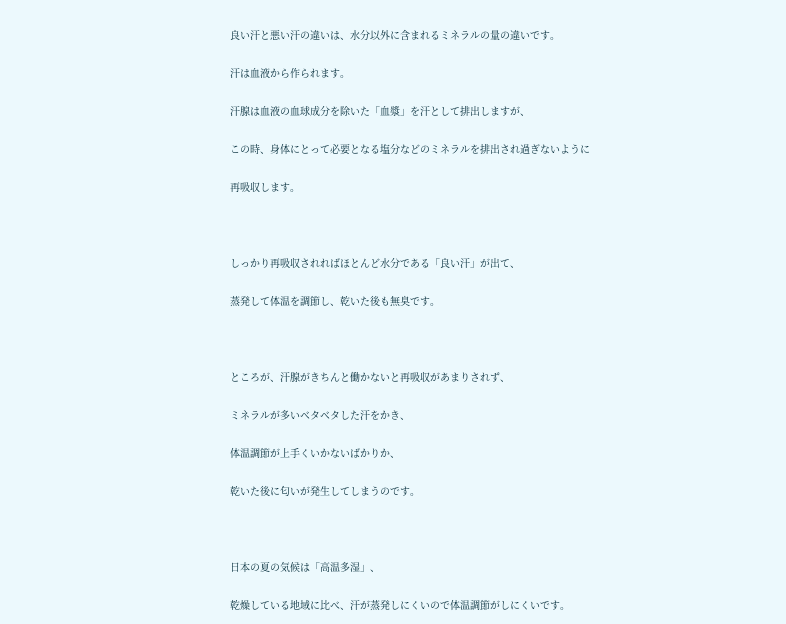良い汗と悪い汗の違いは、水分以外に含まれるミネラルの量の違いです。

汗は血液から作られます。

汗腺は血液の血球成分を除いた「血漿」を汗として排出しますが、

この時、身体にとって必要となる塩分などのミネラルを排出され過ぎないように

再吸収します。



しっかり再吸収されればほとんど水分である「良い汗」が出て、

蒸発して体温を調節し、乾いた後も無臭です。



ところが、汗腺がきちんと働かないと再吸収があまりされず、

ミネラルが多いベタベタした汗をかき、

体温調節が上手くいかないばかりか、

乾いた後に匂いが発生してしまうのです。



日本の夏の気候は「高温多湿」、

乾燥している地域に比べ、汗が蒸発しにくいので体温調節がしにくいです。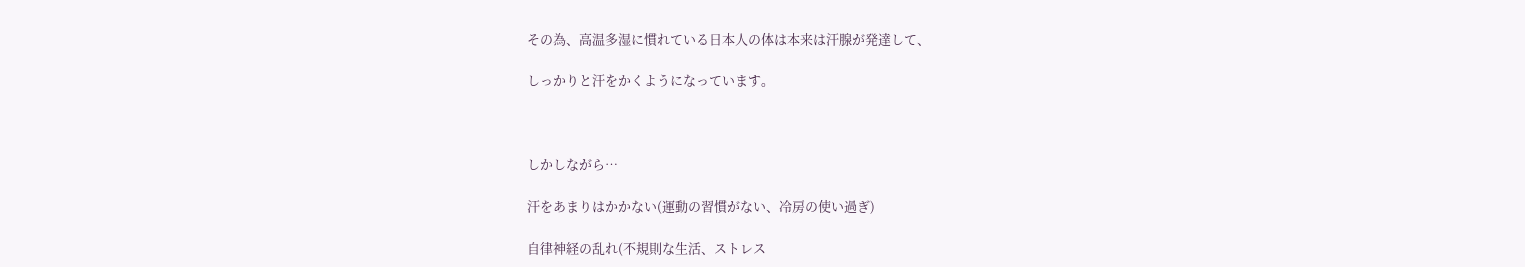その為、高温多湿に慣れている日本人の体は本来は汗腺が発達して、

しっかりと汗をかくようになっています。



しかしながら…

汗をあまりはかかない(運動の習慣がない、冷房の使い過ぎ)

自律神経の乱れ(不規則な生活、ストレス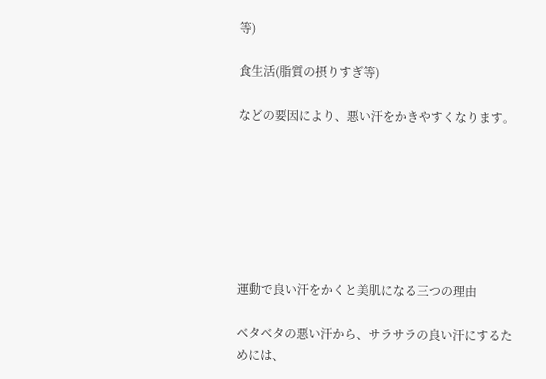等)

食生活(脂質の摂りすぎ等)

などの要因により、悪い汗をかきやすくなります。







運動で良い汗をかくと美肌になる三つの理由

ベタベタの悪い汗から、サラサラの良い汗にするためには、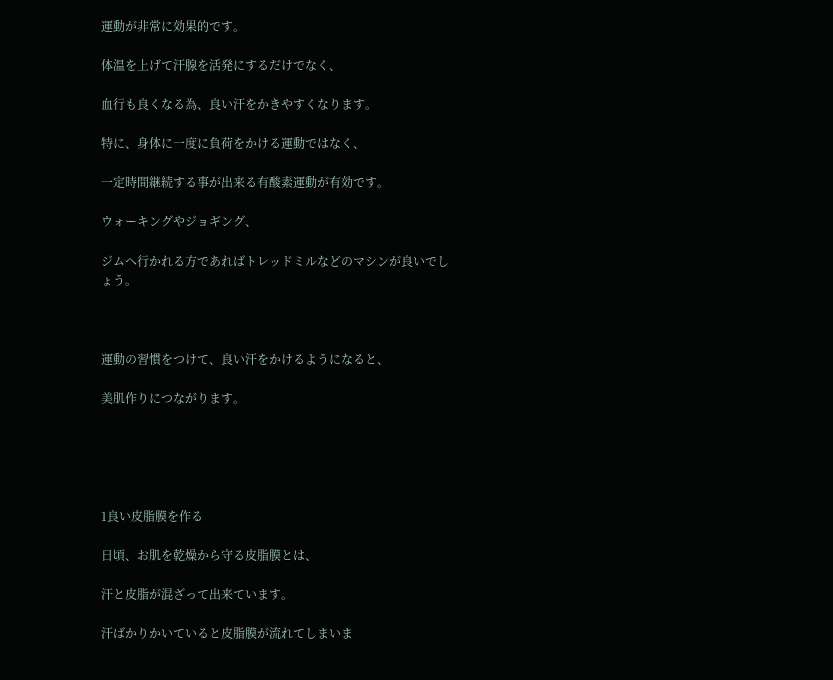運動が非常に効果的です。

体温を上げて汗腺を活発にするだけでなく、

血行も良くなる為、良い汗をかきやすくなります。

特に、身体に一度に負荷をかける運動ではなく、

一定時間継続する事が出来る有酸素運動が有効です。

ウォーキングやジョギング、

ジムへ行かれる方であればトレッドミルなどのマシンが良いでしょう。



運動の習慣をつけて、良い汗をかけるようになると、

美肌作りにつながります。





1良い皮脂膜を作る

日頃、お肌を乾燥から守る皮脂膜とは、

汗と皮脂が混ざって出来ています。

汗ばかりかいていると皮脂膜が流れてしまいま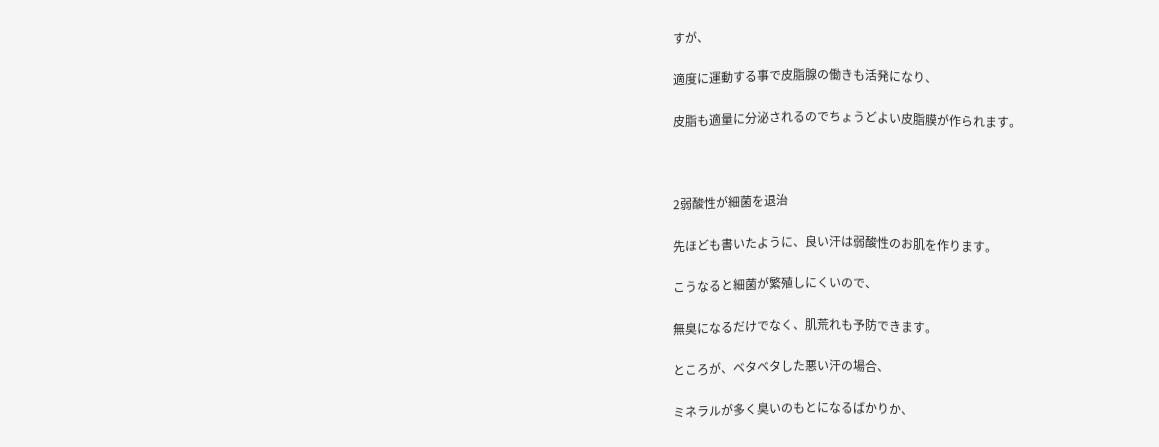すが、

適度に運動する事で皮脂腺の働きも活発になり、

皮脂も適量に分泌されるのでちょうどよい皮脂膜が作られます。



2弱酸性が細菌を退治

先ほども書いたように、良い汗は弱酸性のお肌を作ります。

こうなると細菌が繁殖しにくいので、

無臭になるだけでなく、肌荒れも予防できます。

ところが、ベタベタした悪い汗の場合、

ミネラルが多く臭いのもとになるばかりか、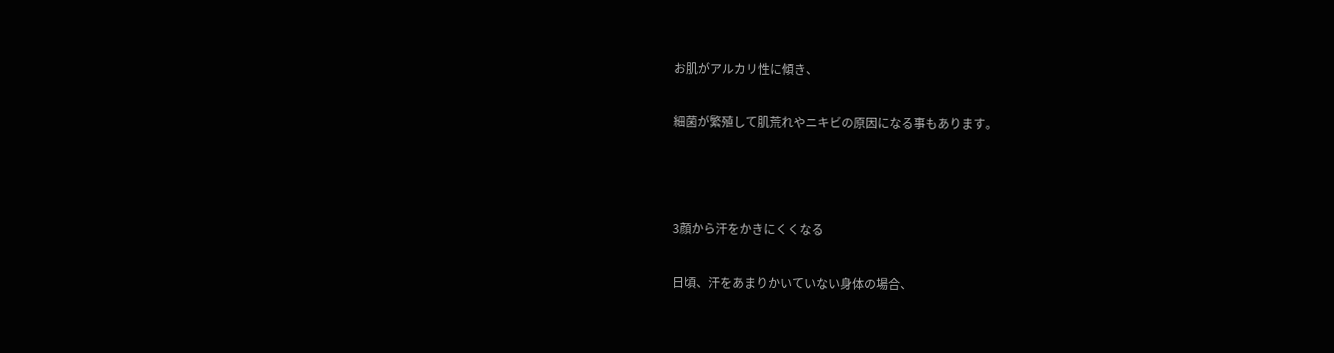お肌がアルカリ性に傾き、

細菌が繁殖して肌荒れやニキビの原因になる事もあります。



3顔から汗をかきにくくなる

日頃、汗をあまりかいていない身体の場合、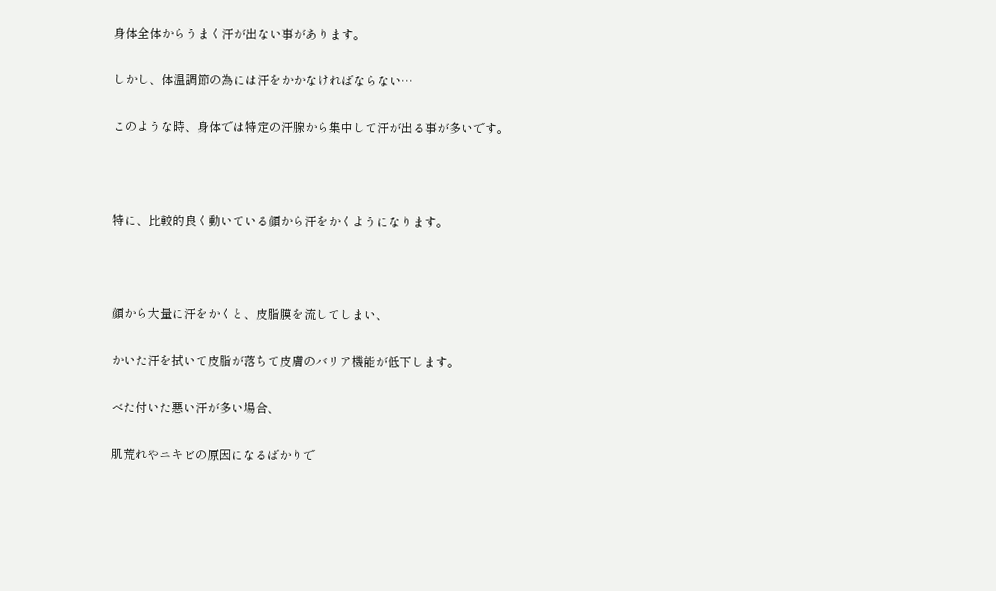身体全体からうまく汗が出ない事があります。

しかし、体温調節の為には汗をかかなければならない…

このような時、身体では特定の汗腺から集中して汗が出る事が多いです。



特に、比較的良く動いている顔から汗をかくようになります。



顔から大量に汗をかくと、皮脂膜を流してしまい、

かいた汗を拭いて皮脂が落ちて皮膚のバリア機能が低下します。

べた付いた悪い汗が多い場合、

肌荒れやニキビの原因になるばかりで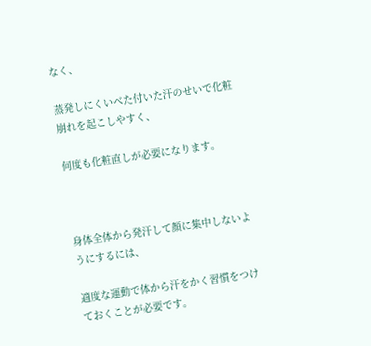なく、

蒸発しにくいべた付いた汗のせいで化粧崩れを起こしやすく、

何度も化粧直しが必要になります。



身体全体から発汗して顔に集中しないようにするには、

適度な運動で体から汗をかく習慣をつけておくことが必要です。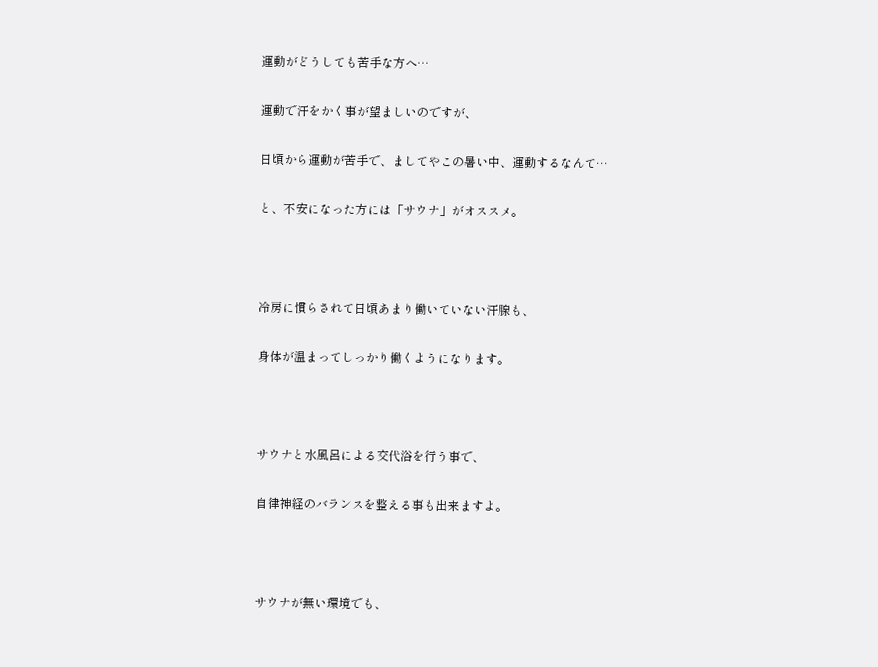運動がどうしても苦手な方へ…

運動で汗をかく事が望ましいのですが、

日頃から運動が苦手で、ましてやこの暑い中、運動するなんて…

と、不安になった方には「サウナ」がオススメ。



冷房に慣らされて日頃あまり働いていない汗腺も、

身体が温まってしっかり働くようになります。



サウナと水風呂による交代浴を行う事で、

自律神経のバランスを整える事も出来ますよ。



サウナが無い環境でも、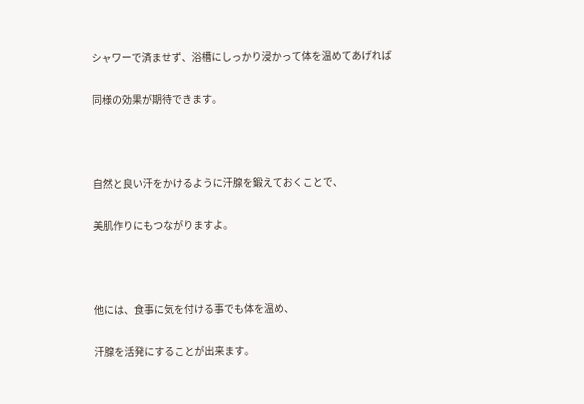シャワーで済ませず、浴槽にしっかり浸かって体を温めてあげれば

同様の効果が期待できます。



自然と良い汗をかけるように汗腺を鍛えておくことで、

美肌作りにもつながりますよ。



他には、食事に気を付ける事でも体を温め、

汗腺を活発にすることが出来ます。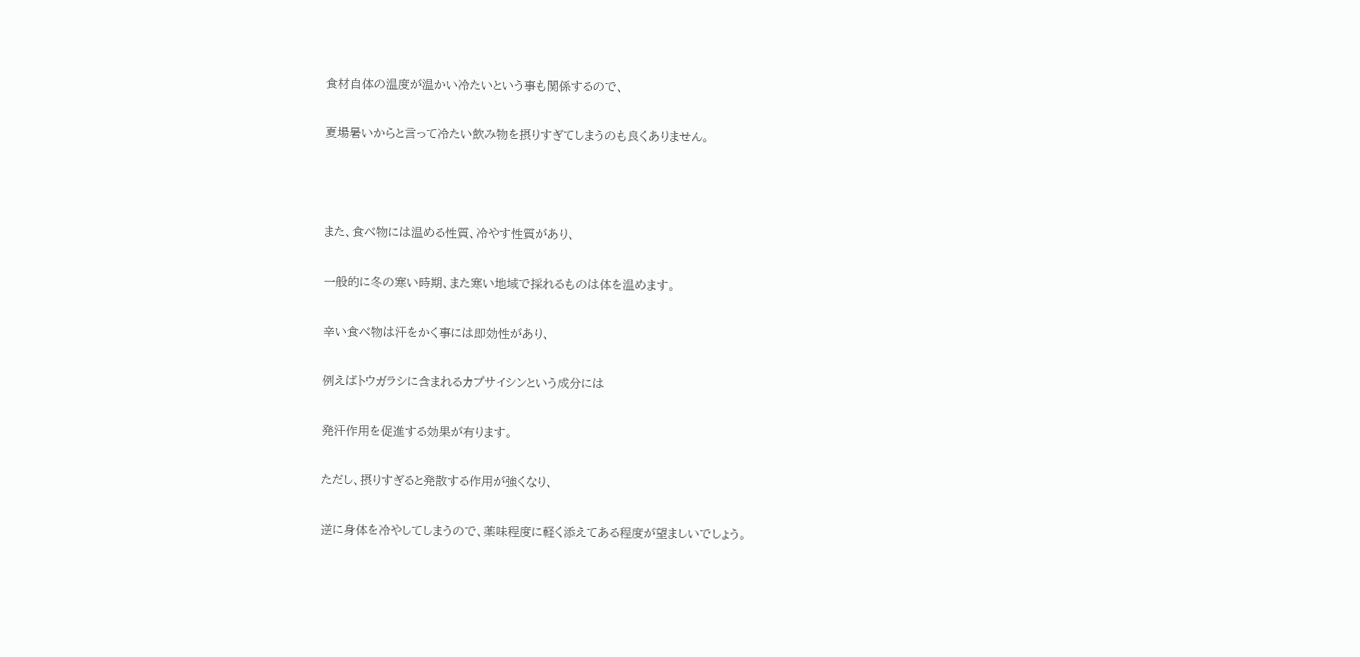食材自体の温度が温かい冷たいという事も関係するので、

夏場暑いからと言って冷たい飲み物を摂りすぎてしまうのも良くありません。



また、食べ物には温める性質、冷やす性質があり、

一般的に冬の寒い時期、また寒い地域で採れるものは体を温めます。

辛い食べ物は汗をかく事には即効性があり、

例えばトウガラシに含まれるカプサイシンという成分には

発汗作用を促進する効果が有ります。

ただし、摂りすぎると発散する作用が強くなり、

逆に身体を冷やしてしまうので、薬味程度に軽く添えてある程度が望ましいでしょう。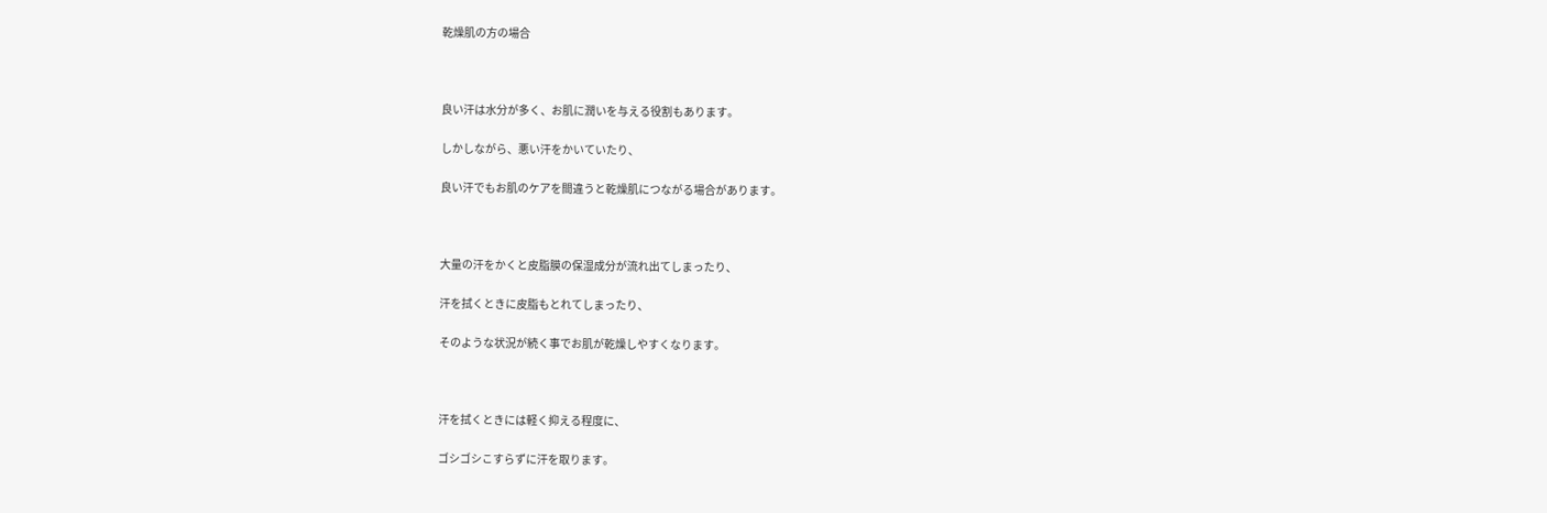乾燥肌の方の場合



良い汗は水分が多く、お肌に潤いを与える役割もあります。

しかしながら、悪い汗をかいていたり、

良い汗でもお肌のケアを間違うと乾燥肌につながる場合があります。



大量の汗をかくと皮脂膜の保湿成分が流れ出てしまったり、

汗を拭くときに皮脂もとれてしまったり、

そのような状況が続く事でお肌が乾燥しやすくなります。



汗を拭くときには軽く抑える程度に、

ゴシゴシこすらずに汗を取ります。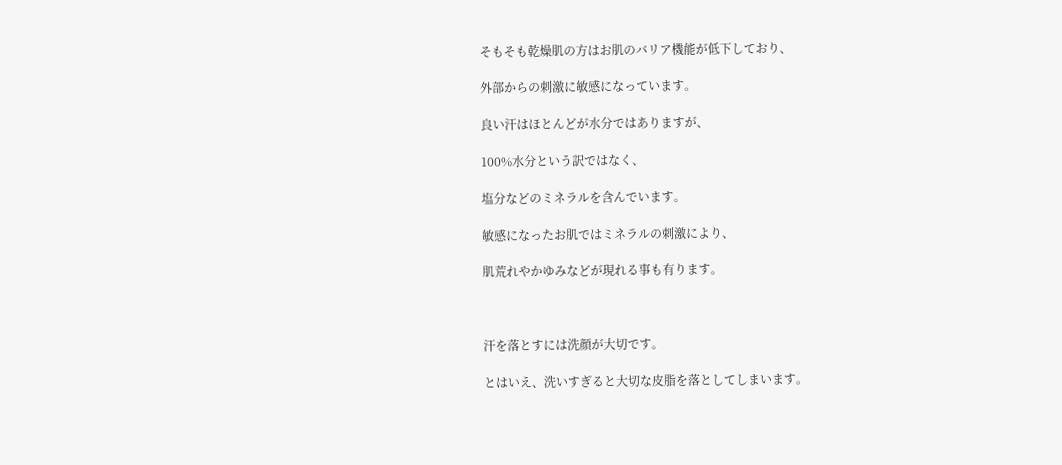そもそも乾燥肌の方はお肌のバリア機能が低下しており、

外部からの刺激に敏感になっています。

良い汗はほとんどが水分ではありますが、

100%水分という訳ではなく、

塩分などのミネラルを含んでいます。

敏感になったお肌ではミネラルの刺激により、

肌荒れやかゆみなどが現れる事も有ります。



汗を落とすには洗顔が大切です。

とはいえ、洗いすぎると大切な皮脂を落としてしまいます。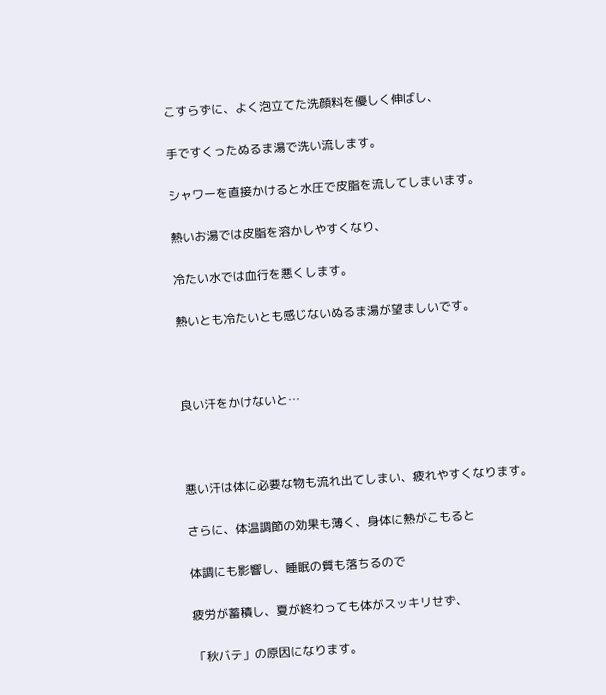こすらずに、よく泡立てた洗顔料を優しく伸ばし、

手ですくったぬるま湯で洗い流します。

シャワーを直接かけると水圧で皮脂を流してしまいます。

熱いお湯では皮脂を溶かしやすくなり、

冷たい水では血行を悪くします。

熱いとも冷たいとも感じないぬるま湯が望ましいです。



良い汗をかけないと…



悪い汗は体に必要な物も流れ出てしまい、疲れやすくなります。

さらに、体温調節の効果も薄く、身体に熱がこもると

体調にも影響し、睡眠の質も落ちるので

疲労が蓄積し、夏が終わっても体がスッキリせず、

「秋バテ」の原因になります。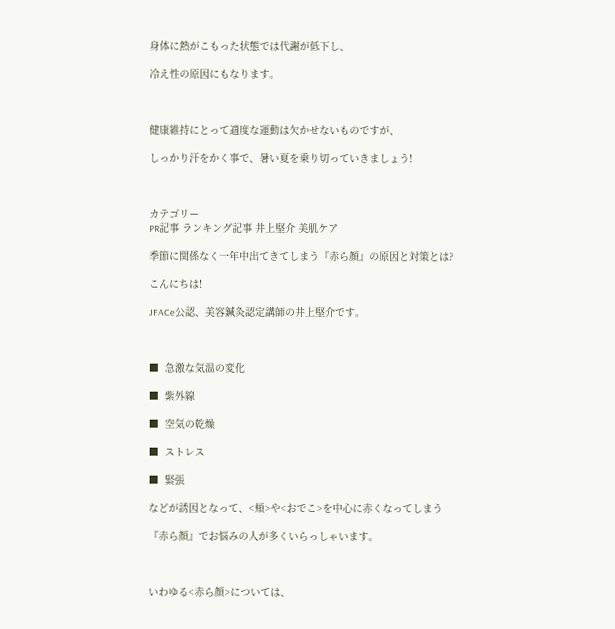身体に熱がこもった状態では代謝が低下し、

冷え性の原因にもなります。



健康維持にとって適度な運動は欠かせないものですが、

しっかり汗をかく事で、暑い夏を乗り切っていきましょう!



カテゴリー
PR記事 ランキング記事 井上堅介 美肌ケア

季節に関係なく一年中出てきてしまう『赤ら顔』の原因と対策とは?

こんにちは!

JFACe公認、美容鍼灸認定講師の井上堅介です。



■  急激な気温の変化

■  紫外線

■  空気の乾燥

■  ストレス

■  緊張

などが誘因となって、<頬>や<おでこ>を中心に赤くなってしまう

『赤ら顔』でお悩みの人が多くいらっしゃいます。



いわゆる<赤ら顔>については、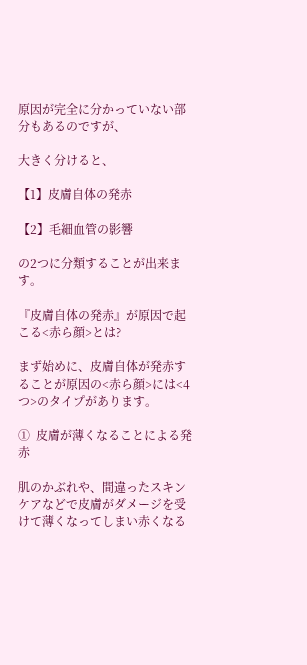原因が完全に分かっていない部分もあるのですが、

大きく分けると、

【1】皮膚自体の発赤

【2】毛細血管の影響

の2つに分類することが出来ます。

『皮膚自体の発赤』が原因で起こる<赤ら顔>とは?

まず始めに、皮膚自体が発赤することが原因の<赤ら顔>には<4つ>のタイプがあります。

①  皮膚が薄くなることによる発赤

肌のかぶれや、間違ったスキンケアなどで皮膚がダメージを受けて薄くなってしまい赤くなる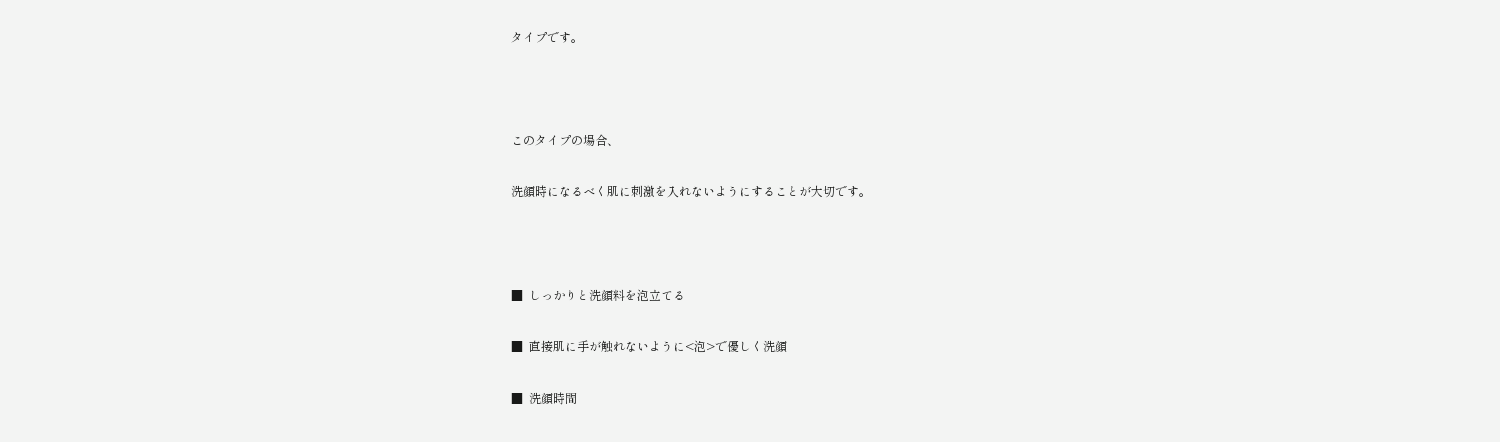タイプです。



このタイプの場合、

洗顔時になるべく肌に刺激を入れないようにすることが大切です。



■  しっかりと洗顔料を泡立てる

■  直接肌に手が触れないように<泡>で優しく洗顔

■  洗顔時間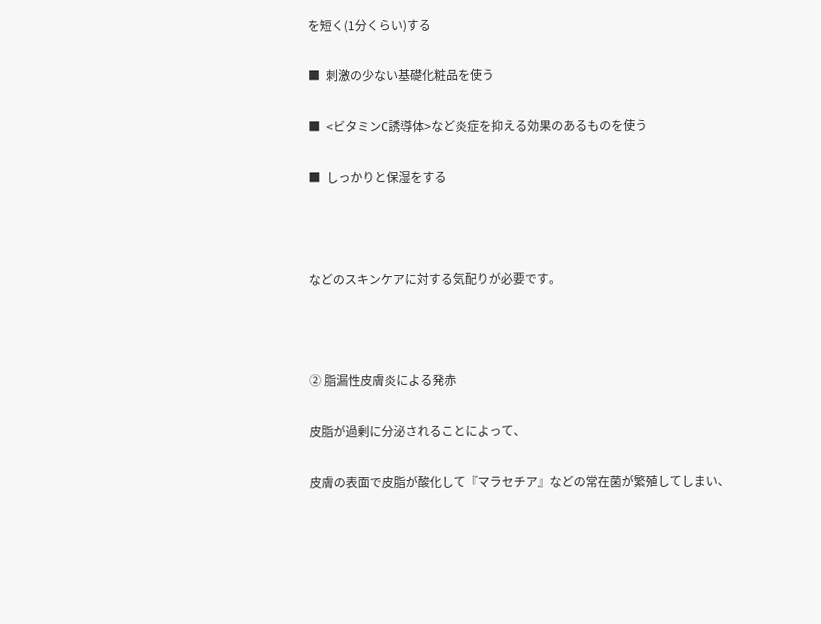を短く(1分くらい)する

■  刺激の少ない基礎化粧品を使う

■  <ビタミンC誘導体>など炎症を抑える効果のあるものを使う

■  しっかりと保湿をする



などのスキンケアに対する気配りが必要です。



② 脂漏性皮膚炎による発赤

皮脂が過剰に分泌されることによって、

皮膚の表面で皮脂が酸化して『マラセチア』などの常在菌が繁殖してしまい、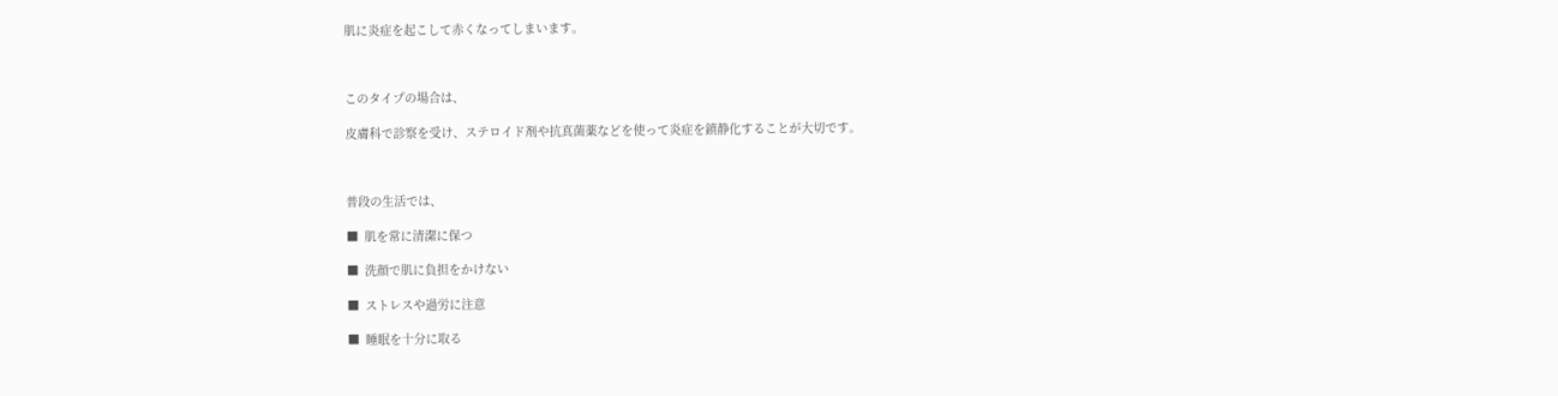肌に炎症を起こして赤くなってしまいます。



このタイプの場合は、

皮膚科で診察を受け、ステロイド剤や抗真菌薬などを使って炎症を鎮静化することが大切です。



普段の生活では、

■  肌を常に清潔に保つ

■  洗顔で肌に負担をかけない

■  ストレスや過労に注意

■  睡眠を十分に取る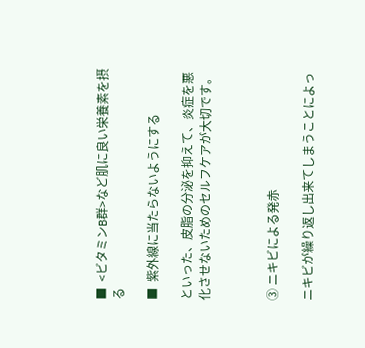■  <ビタミンB群>など肌に良い栄養素を摂る

■  紫外線に当たらないようにする

といった、皮脂の分泌を抑えて、炎症を悪化させないためのセルフケアが大切です。



③ ニキビによる発赤

ニキビが繰り返し出来てしまうことによっ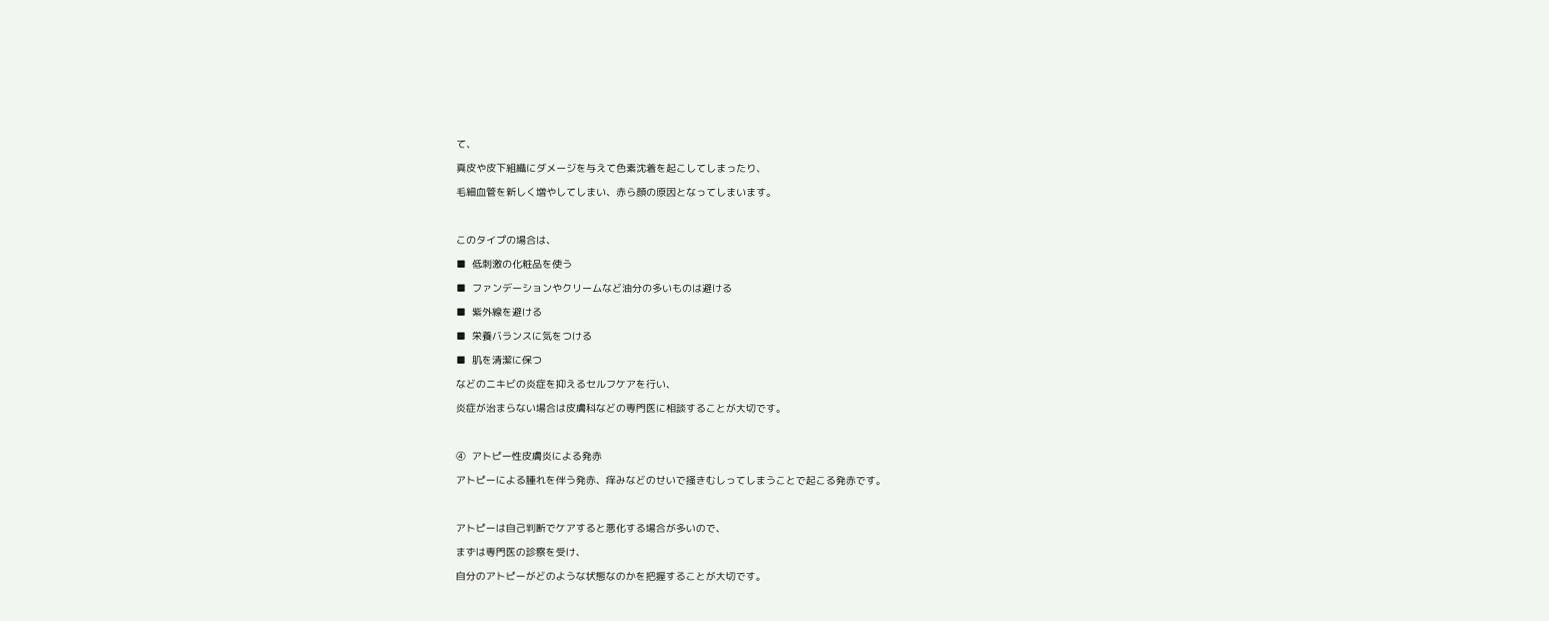て、

真皮や皮下組織にダメージを与えて色素沈着を起こしてしまったり、

毛細血管を新しく増やしてしまい、赤ら顔の原因となってしまいます。



このタイプの場合は、

■  低刺激の化粧品を使う

■  ファンデーションやクリームなど油分の多いものは避ける

■  紫外線を避ける

■  栄養バランスに気をつける

■  肌を清潔に保つ

などのニキビの炎症を抑えるセルフケアを行い、

炎症が治まらない場合は皮膚科などの専門医に相談することが大切です。



④  アトピー性皮膚炎による発赤

アトピーによる腫れを伴う発赤、痒みなどのせいで掻きむしってしまうことで起こる発赤です。



アトピーは自己判断でケアすると悪化する場合が多いので、

まずは専門医の診察を受け、

自分のアトピーがどのような状態なのかを把握することが大切です。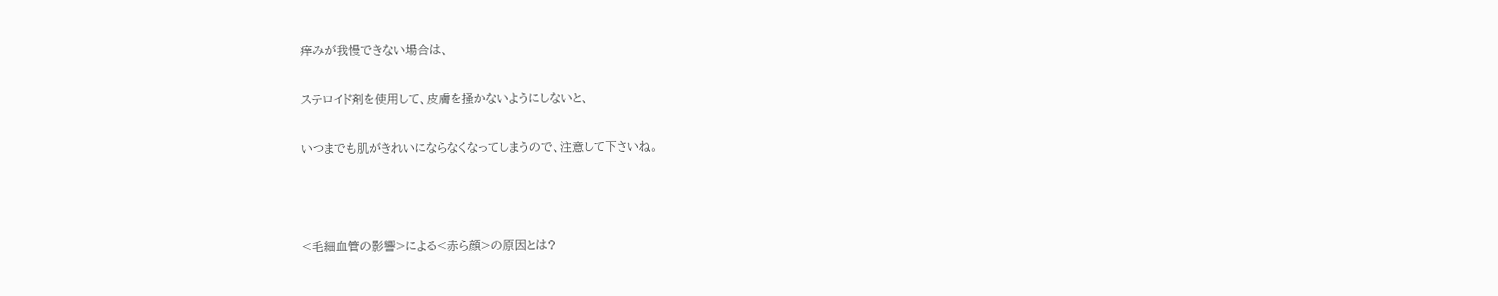痒みが我慢できない場合は、

ステロイド剤を使用して、皮膚を掻かないようにしないと、

いつまでも肌がきれいにならなくなってしまうので、注意して下さいね。



<毛細血管の影響>による<赤ら顔>の原因とは?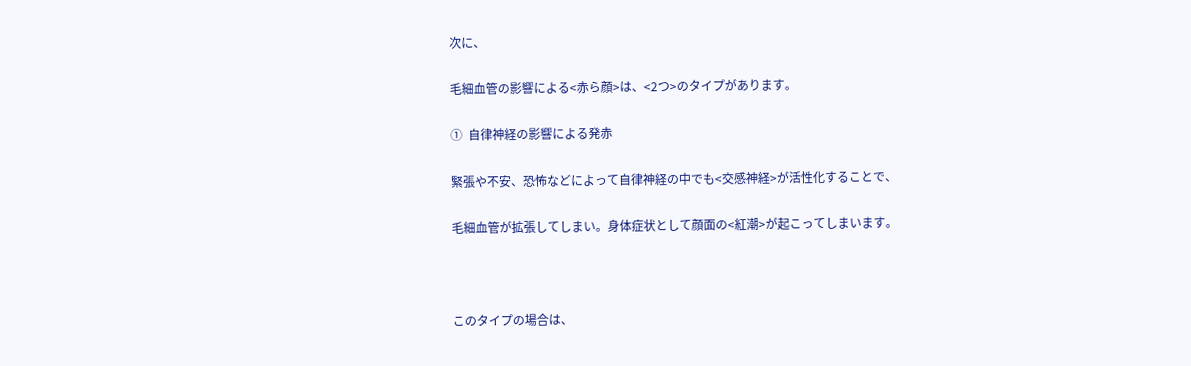次に、

毛細血管の影響による<赤ら顔>は、<2つ>のタイプがあります。

①  自律神経の影響による発赤

緊張や不安、恐怖などによって自律神経の中でも<交感神経>が活性化することで、

毛細血管が拡張してしまい。身体症状として顔面の<紅潮>が起こってしまいます。



このタイプの場合は、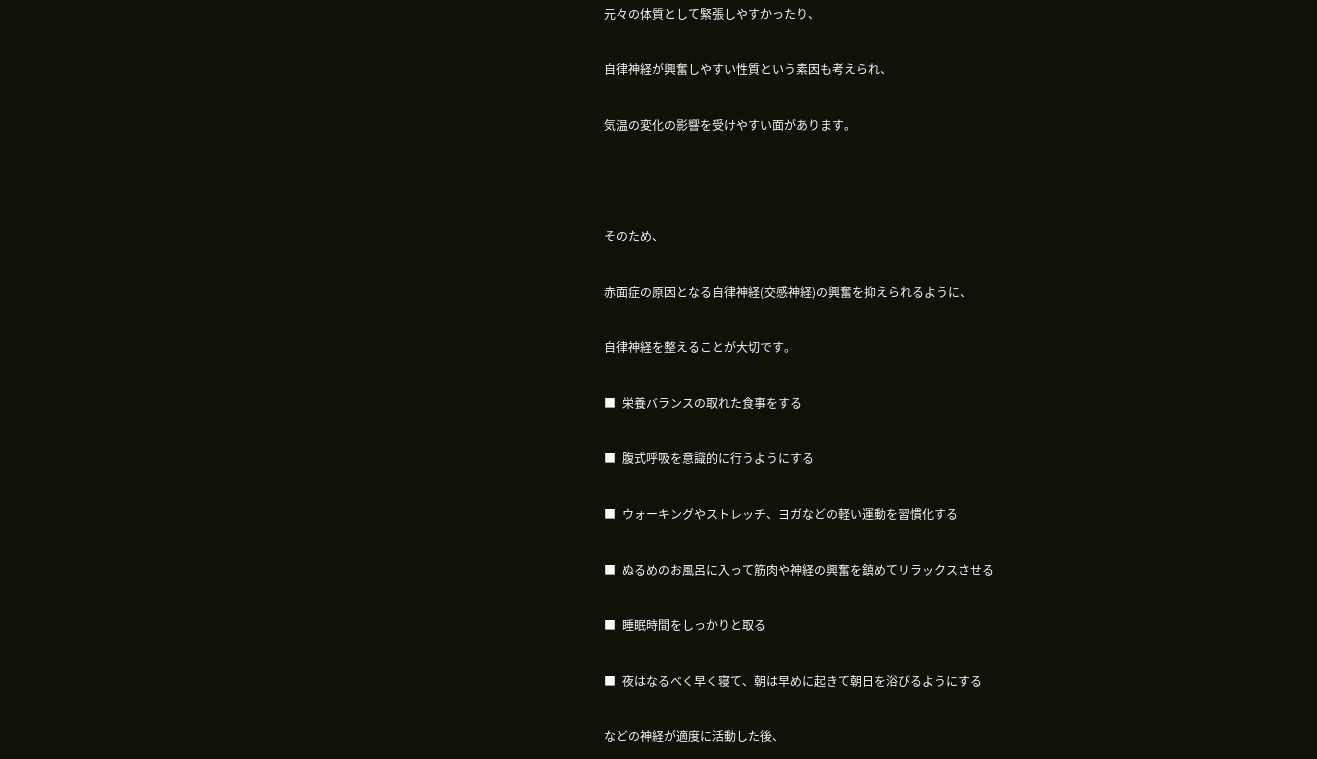元々の体質として緊張しやすかったり、

自律神経が興奮しやすい性質という素因も考えられ、

気温の変化の影響を受けやすい面があります。



そのため、

赤面症の原因となる自律神経(交感神経)の興奮を抑えられるように、

自律神経を整えることが大切です。

■  栄養バランスの取れた食事をする

■  腹式呼吸を意識的に行うようにする

■  ウォーキングやストレッチ、ヨガなどの軽い運動を習慣化する

■  ぬるめのお風呂に入って筋肉や神経の興奮を鎮めてリラックスさせる

■  睡眠時間をしっかりと取る

■  夜はなるべく早く寝て、朝は早めに起きて朝日を浴びるようにする

などの神経が適度に活動した後、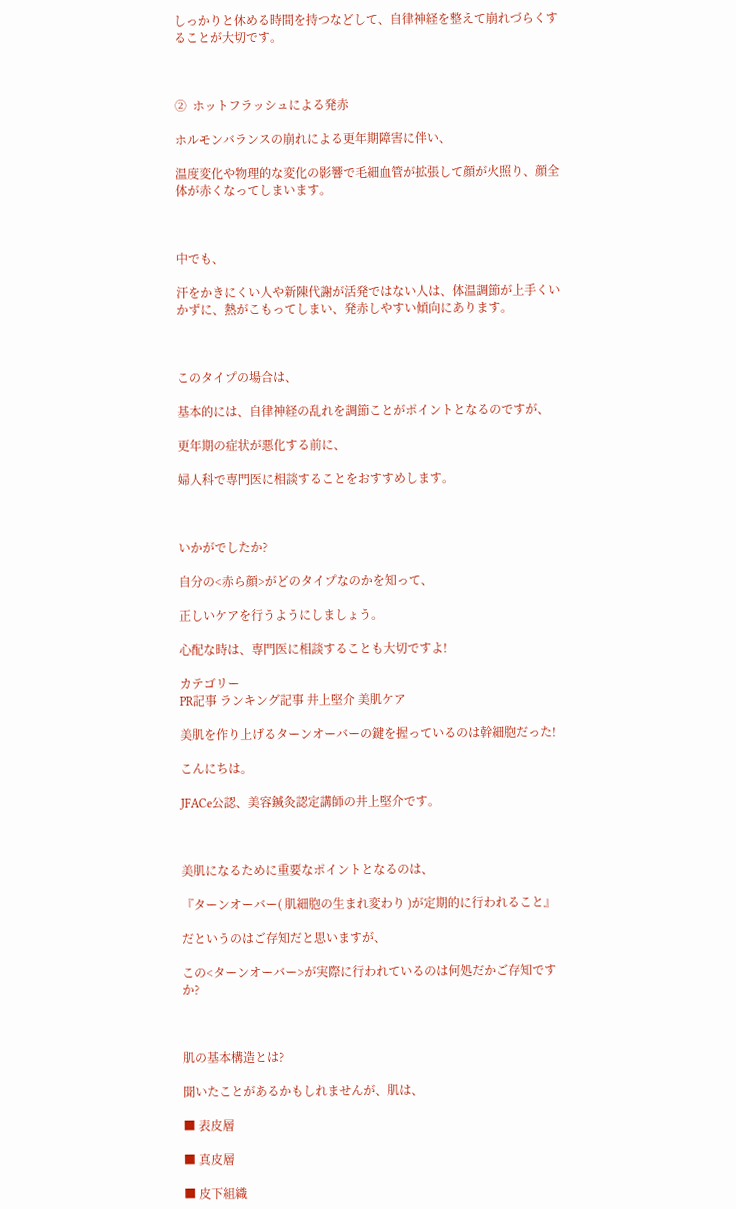しっかりと休める時間を持つなどして、自律神経を整えて崩れづらくすることが大切です。



②  ホットフラッシュによる発赤

ホルモンバランスの崩れによる更年期障害に伴い、

温度変化や物理的な変化の影響で毛細血管が拡張して顔が火照り、顔全体が赤くなってしまいます。



中でも、

汗をかきにくい人や新陳代謝が活発ではない人は、体温調節が上手くいかずに、熱がこもってしまい、発赤しやすい傾向にあります。



このタイプの場合は、

基本的には、自律神経の乱れを調節ことがポイントとなるのですが、

更年期の症状が悪化する前に、

婦人科で専門医に相談することをおすすめします。



いかがでしたか?

自分の<赤ら顔>がどのタイプなのかを知って、

正しいケアを行うようにしましょう。

心配な時は、専門医に相談することも大切ですよ!

カテゴリー
PR記事 ランキング記事 井上堅介 美肌ケア

美肌を作り上げるターンオーバーの鍵を握っているのは幹細胞だった!

こんにちは。

JFACe公認、美容鍼灸認定講師の井上堅介です。



美肌になるために重要なポイントとなるのは、

『ターンオーバー( 肌細胞の生まれ変わり )が定期的に行われること』

だというのはご存知だと思いますが、

この<ターンオーバー>が実際に行われているのは何処だかご存知ですか?



肌の基本構造とは?

聞いたことがあるかもしれませんが、肌は、

■ 表皮層

■ 真皮層

■ 皮下組織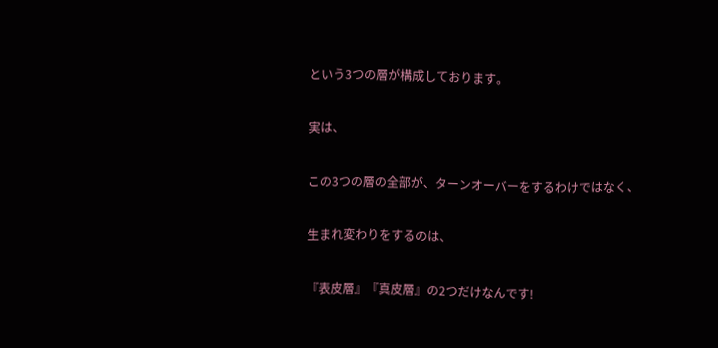という3つの層が構成しております。

実は、

この3つの層の全部が、ターンオーバーをするわけではなく、

生まれ変わりをするのは、

『表皮層』『真皮層』の2つだけなんです!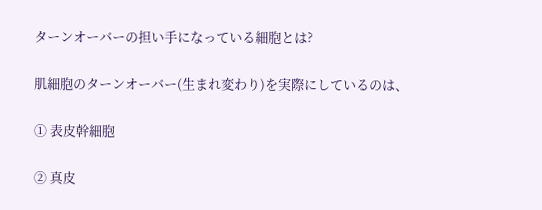ターンオーバーの担い手になっている細胞とは?

肌細胞のターンオーバー(生まれ変わり)を実際にしているのは、

① 表皮幹細胞

② 真皮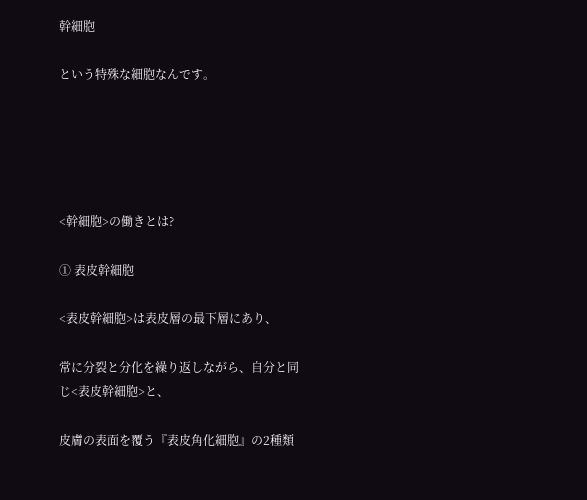幹細胞

という特殊な細胞なんです。





<幹細胞>の働きとは?

① 表皮幹細胞

<表皮幹細胞>は表皮層の最下層にあり、

常に分裂と分化を繰り返しながら、自分と同じ<表皮幹細胞>と、

皮膚の表面を覆う『表皮角化細胞』の2種類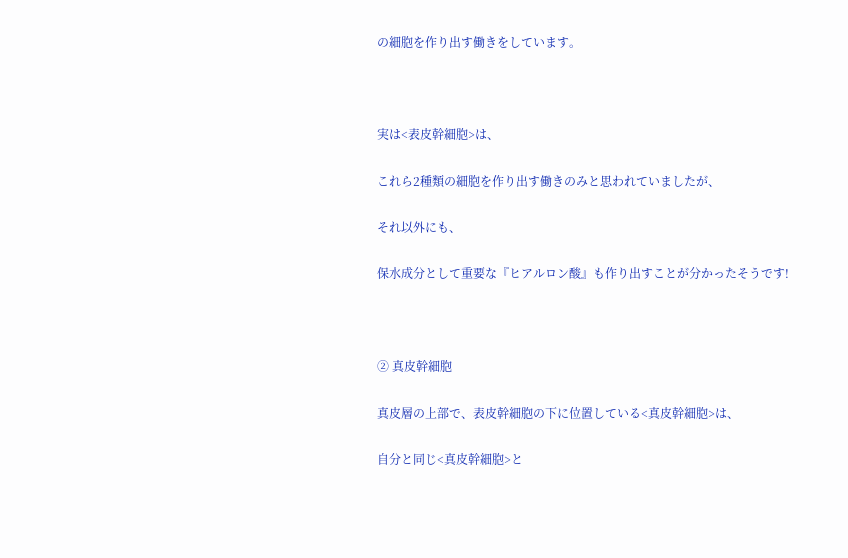の細胞を作り出す働きをしています。



実は<表皮幹細胞>は、

これら2種類の細胞を作り出す働きのみと思われていましたが、

それ以外にも、

保水成分として重要な『ヒアルロン酸』も作り出すことが分かったそうです!



② 真皮幹細胞

真皮層の上部で、表皮幹細胞の下に位置している<真皮幹細胞>は、

自分と同じ<真皮幹細胞>と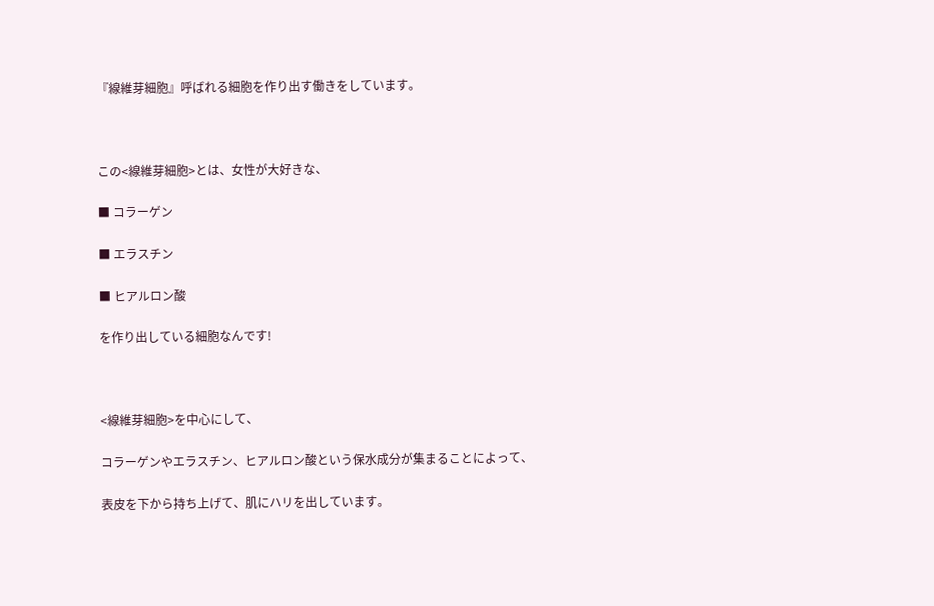『線維芽細胞』呼ばれる細胞を作り出す働きをしています。



この<線維芽細胞>とは、女性が大好きな、

■ コラーゲン

■ エラスチン

■ ヒアルロン酸

を作り出している細胞なんです!



<線維芽細胞>を中心にして、

コラーゲンやエラスチン、ヒアルロン酸という保水成分が集まることによって、

表皮を下から持ち上げて、肌にハリを出しています。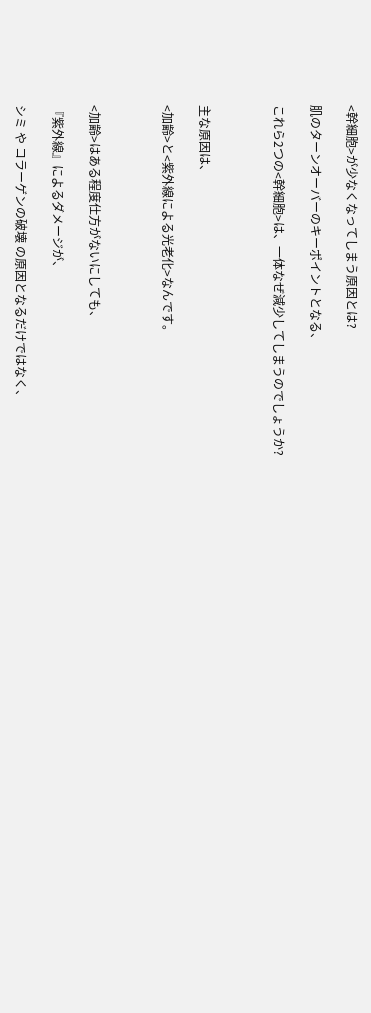<幹細胞>が少なくなってしまう原因とは?

肌のターンオーバーのキーポイントとなる、

これら2つの<幹細胞>は、一体なぜ減少してしまうのでしょうか?



主な原因は、

<加齢>と<紫外線による光老化>なんです。



<加齢>はある程度仕方がないにしても、

『紫外線』によるダメージが、

シミ や コラーゲンの破壊 の原因となるだけではなく、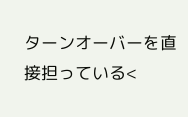ターンオーバーを直接担っている<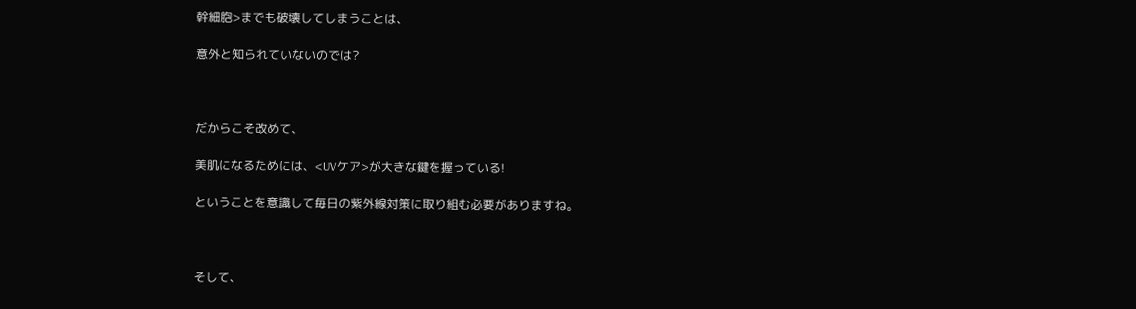幹細胞>までも破壊してしまうことは、

意外と知られていないのでは?



だからこそ改めて、

美肌になるためには、<UVケア>が大きな鍵を握っている!

ということを意識して毎日の紫外線対策に取り組む必要がありますね。



そして、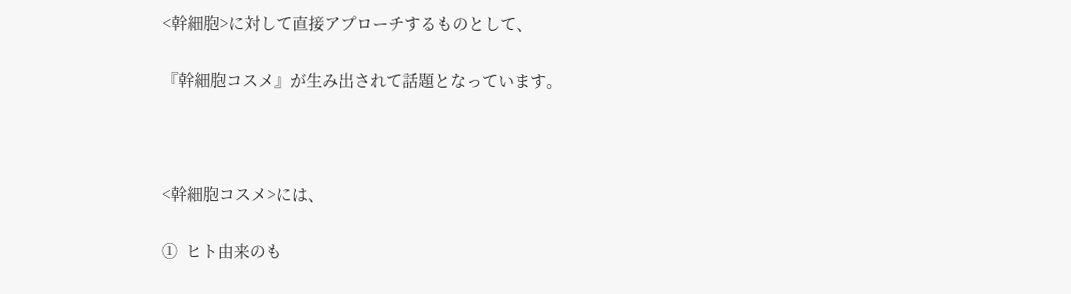<幹細胞>に対して直接アプローチするものとして、

『幹細胞コスメ』が生み出されて話題となっています。



<幹細胞コスメ>には、

①  ヒト由来のも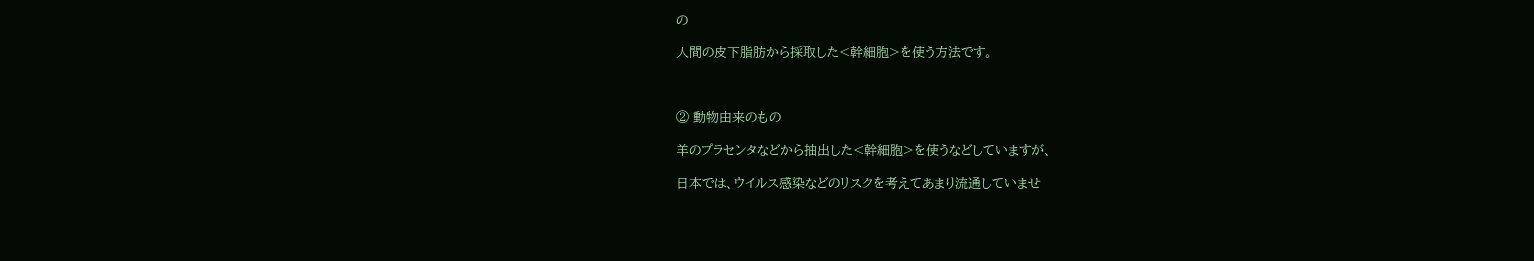の

人間の皮下脂肪から採取した<幹細胞>を使う方法です。



② 動物由来のもの

羊のプラセンタなどから抽出した<幹細胞>を使うなどしていますが、

日本では、ウイルス感染などのリスクを考えてあまり流通していませ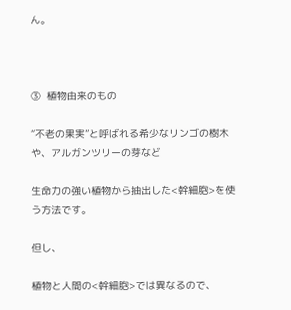ん。



③  植物由来のもの

“不老の果実”と呼ばれる希少なリンゴの樹木や、アルガンツリーの芽など

生命力の強い植物から抽出した<幹細胞>を使う方法です。

但し、

植物と人間の<幹細胞>では異なるので、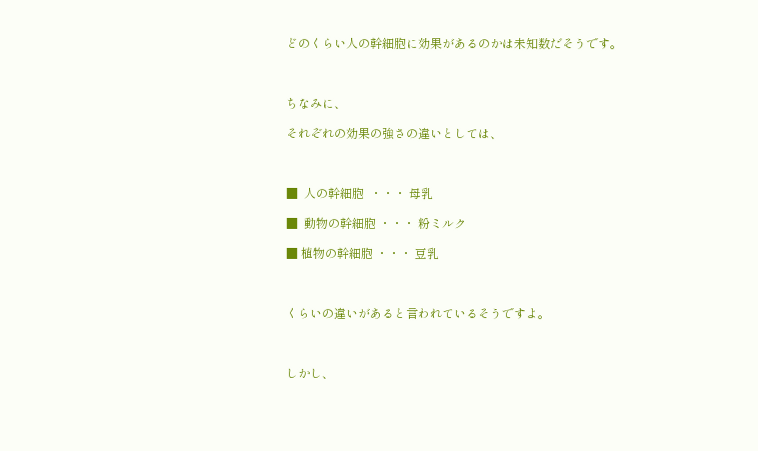どのくらい人の幹細胞に効果があるのかは未知数だそうです。



ちなみに、

それぞれの効果の強さの違いとしては、



■  人の幹細胞  ・・・ 母乳

■  動物の幹細胞 ・・・ 粉ミルク

■ 植物の幹細胞 ・・・ 豆乳



くらいの違いがあると言われているそうですよ。



しかし、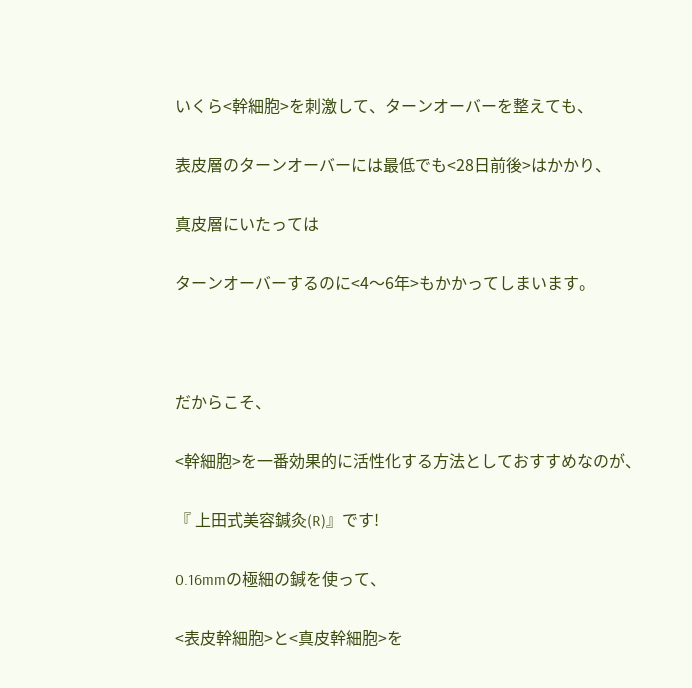いくら<幹細胞>を刺激して、ターンオーバーを整えても、

表皮層のターンオーバーには最低でも<28日前後>はかかり、

真皮層にいたっては

ターンオーバーするのに<4〜6年>もかかってしまいます。



だからこそ、

<幹細胞>を一番効果的に活性化する方法としておすすめなのが、

『 上田式美容鍼灸(R)』です!

0.16mmの極細の鍼を使って、

<表皮幹細胞>と<真皮幹細胞>を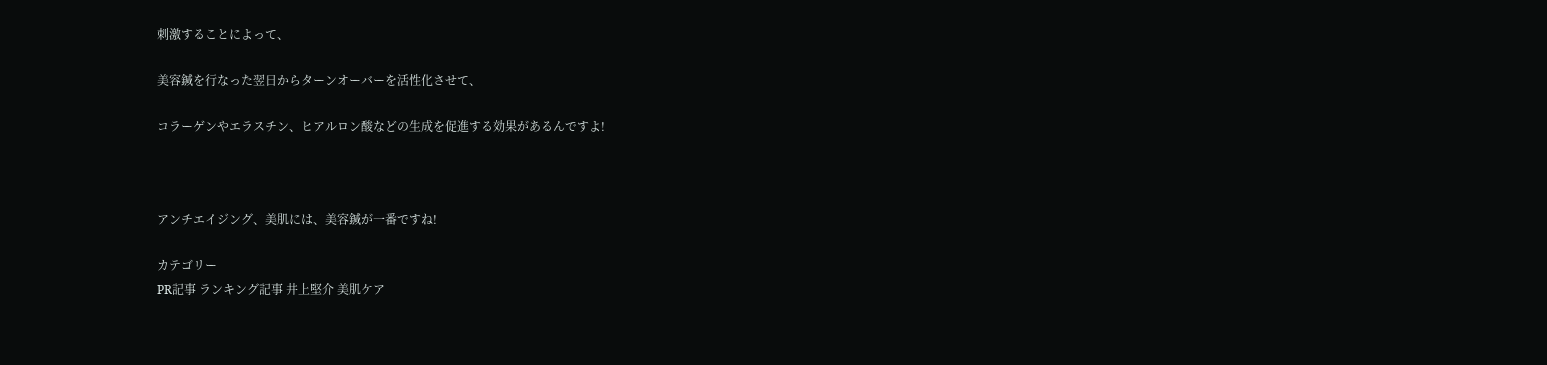刺激することによって、

美容鍼を行なった翌日からターンオーバーを活性化させて、

コラーゲンやエラスチン、ヒアルロン酸などの生成を促進する効果があるんですよ!



アンチエイジング、美肌には、美容鍼が一番ですね!

カテゴリー
PR記事 ランキング記事 井上堅介 美肌ケア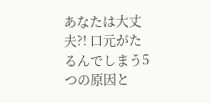あなたは大丈夫?! 口元がたるんでしまう5つの原因と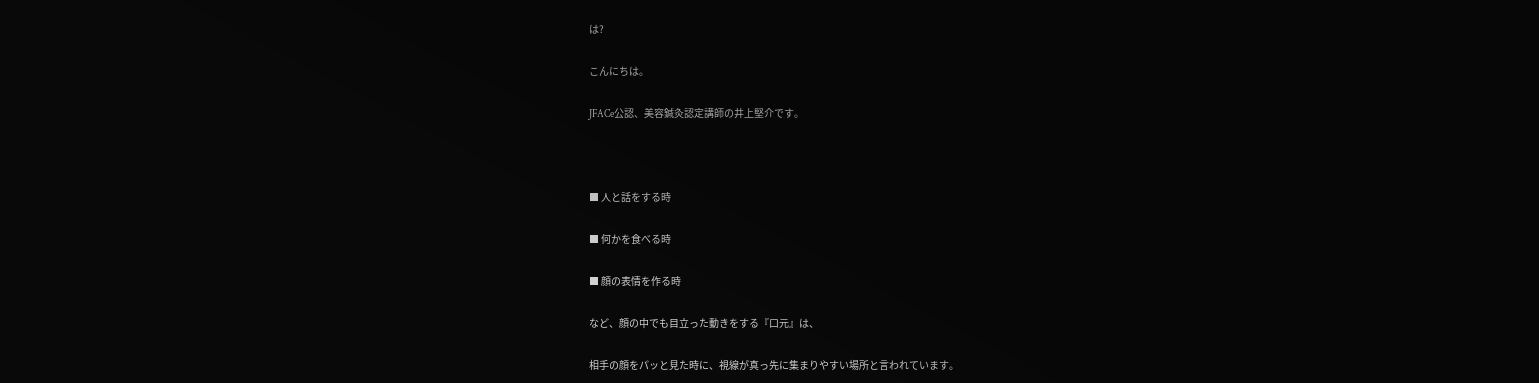は?

こんにちは。

JFACe公認、美容鍼灸認定講師の井上堅介です。



■ 人と話をする時

■ 何かを食べる時

■ 顔の表情を作る時

など、顔の中でも目立った動きをする『口元』は、

相手の顔をパッと見た時に、視線が真っ先に集まりやすい場所と言われています。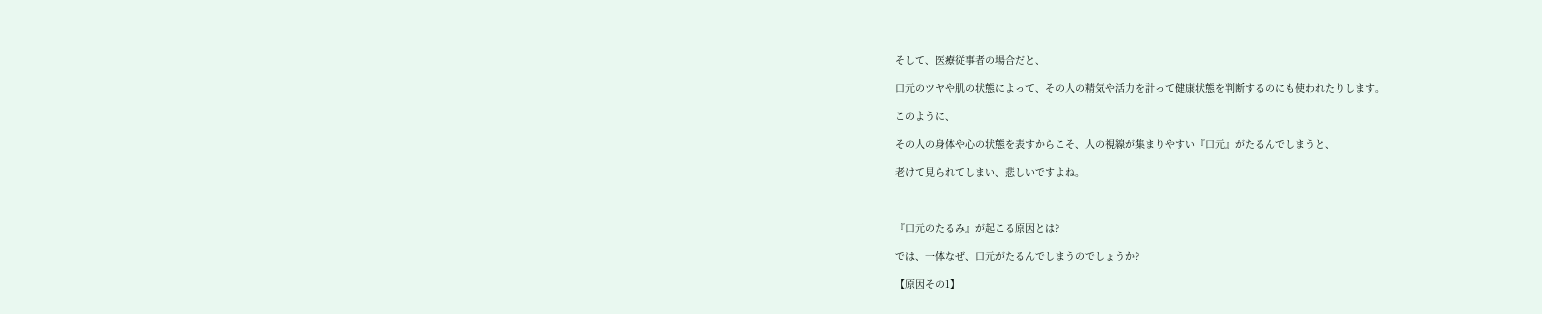そして、医療従事者の場合だと、

口元のツヤや肌の状態によって、その人の精気や活力を計って健康状態を判断するのにも使われたりします。

このように、

その人の身体や心の状態を表すからこそ、人の視線が集まりやすい『口元』がたるんでしまうと、

老けて見られてしまい、悲しいですよね。



『口元のたるみ』が起こる原因とは?

では、一体なぜ、口元がたるんでしまうのでしょうか?

【原因その1】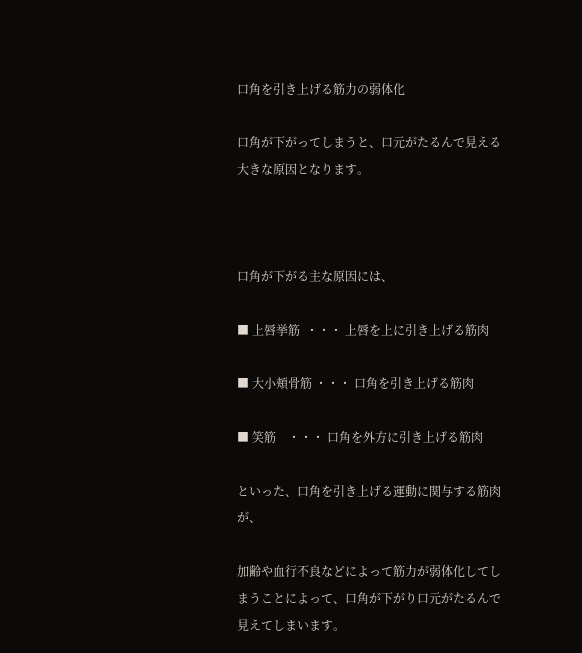口角を引き上げる筋力の弱体化

口角が下がってしまうと、口元がたるんで見える大きな原因となります。



口角が下がる主な原因には、

■ 上唇挙筋  ・・・ 上唇を上に引き上げる筋肉

■ 大小頬骨筋 ・・・ 口角を引き上げる筋肉

■ 笑筋    ・・・ 口角を外方に引き上げる筋肉

といった、口角を引き上げる運動に関与する筋肉が、

加齢や血行不良などによって筋力が弱体化してしまうことによって、口角が下がり口元がたるんで見えてしまいます。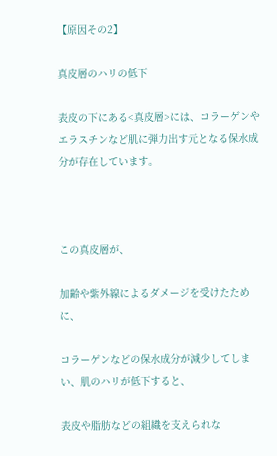【原因その2】

真皮層のハリの低下

表皮の下にある<真皮層>には、コラーゲンやエラスチンなど肌に弾力出す元となる保水成分が存在しています。



この真皮層が、

加齢や紫外線によるダメージを受けたために、

コラーゲンなどの保水成分が減少してしまい、肌のハリが低下すると、

表皮や脂肪などの組織を支えられな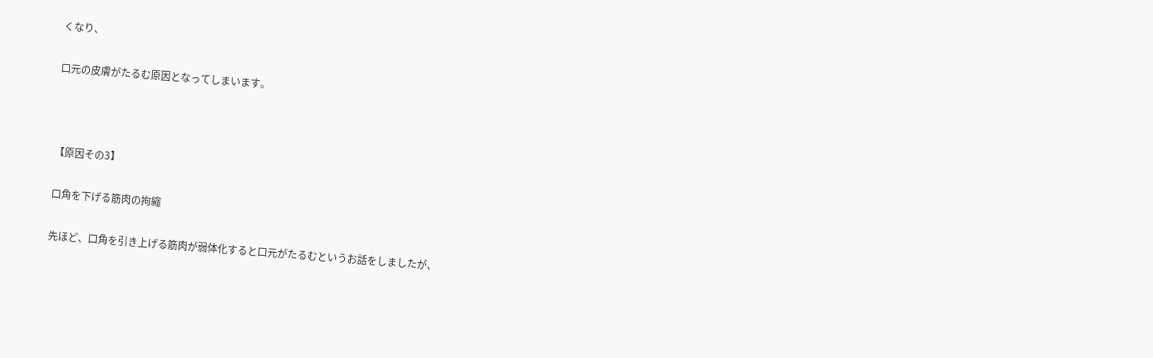くなり、

口元の皮膚がたるむ原因となってしまいます。



【原因その3】

口角を下げる筋肉の拘縮

先ほど、口角を引き上げる筋肉が弱体化すると口元がたるむというお話をしましたが、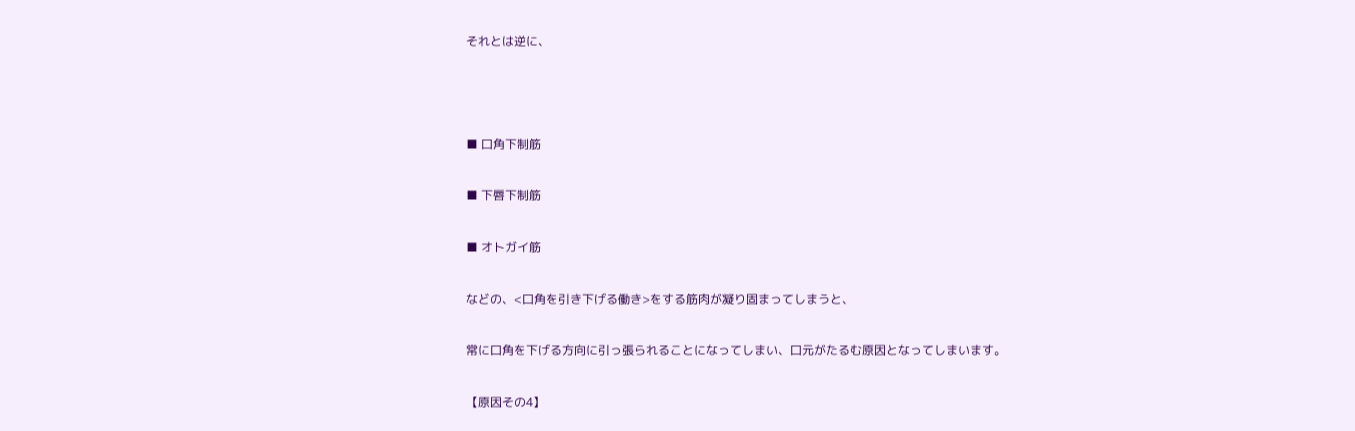それとは逆に、



■ 口角下制筋

■ 下唇下制筋

■ オトガイ筋

などの、<口角を引き下げる働き>をする筋肉が凝り固まってしまうと、

常に口角を下げる方向に引っ張られることになってしまい、口元がたるむ原因となってしまいます。

【原因その4】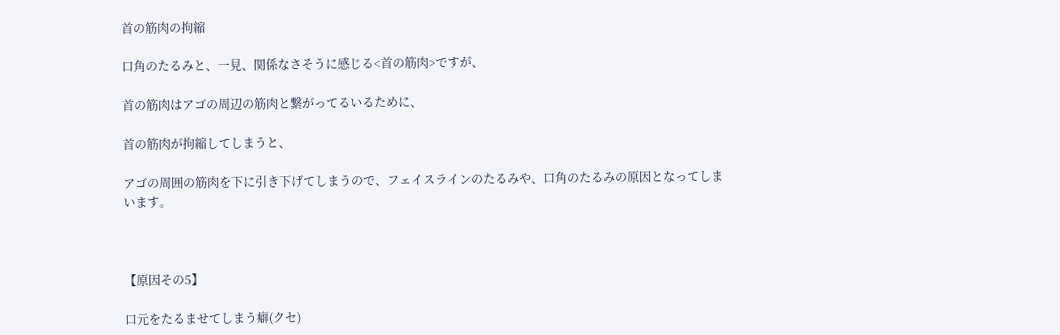首の筋肉の拘縮

口角のたるみと、一見、関係なさそうに感じる<首の筋肉>ですが、

首の筋肉はアゴの周辺の筋肉と繋がってるいるために、

首の筋肉が拘縮してしまうと、

アゴの周囲の筋肉を下に引き下げてしまうので、フェイスラインのたるみや、口角のたるみの原因となってしまいます。



【原因その5】

口元をたるませてしまう癖(クセ)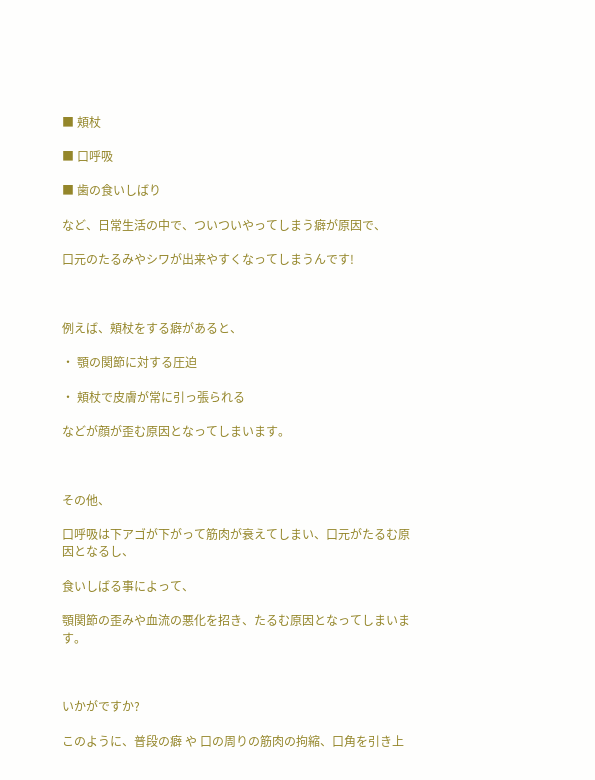■ 頬杖

■ 口呼吸

■ 歯の食いしばり

など、日常生活の中で、ついついやってしまう癖が原因で、

口元のたるみやシワが出来やすくなってしまうんです!



例えば、頬杖をする癖があると、

・ 顎の関節に対する圧迫

・ 頬杖で皮膚が常に引っ張られる

などが顔が歪む原因となってしまいます。



その他、

口呼吸は下アゴが下がって筋肉が衰えてしまい、口元がたるむ原因となるし、

食いしばる事によって、

顎関節の歪みや血流の悪化を招き、たるむ原因となってしまいます。



いかがですか?

このように、普段の癖 や 口の周りの筋肉の拘縮、口角を引き上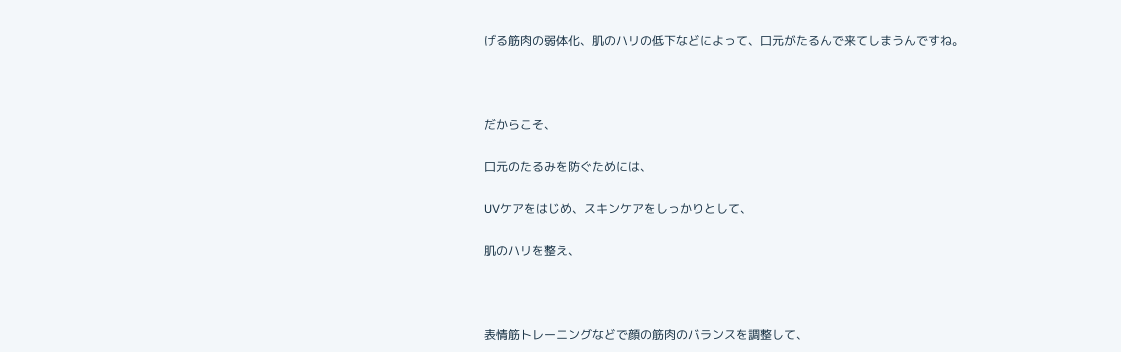げる筋肉の弱体化、肌のハリの低下などによって、口元がたるんで来てしまうんですね。



だからこそ、

口元のたるみを防ぐためには、

UVケアをはじめ、スキンケアをしっかりとして、

肌のハリを整え、



表情筋トレーニングなどで顔の筋肉のバランスを調整して、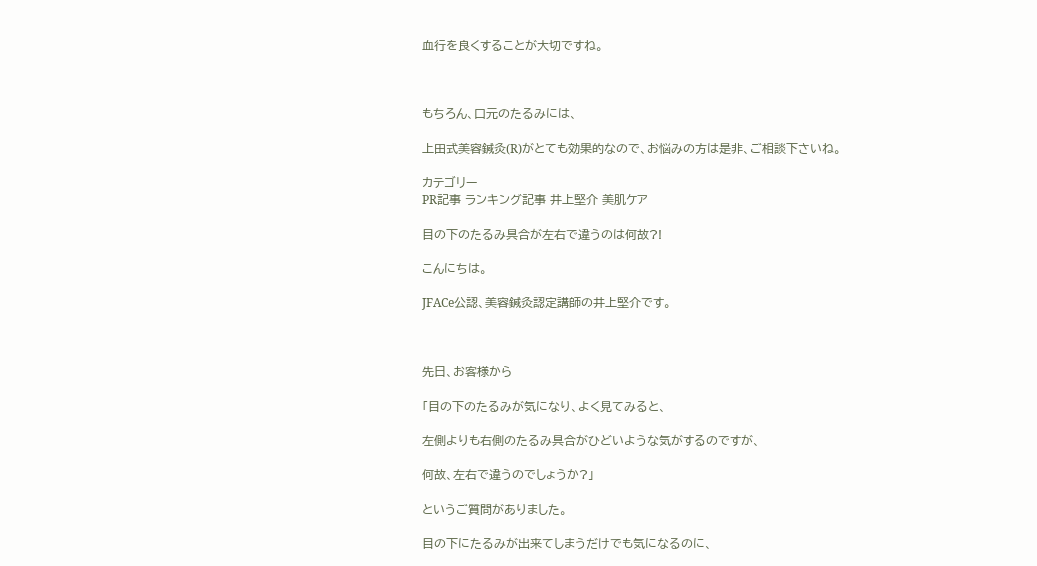血行を良くすることが大切ですね。



もちろん、口元のたるみには、

上田式美容鍼灸(R)がとても効果的なので、お悩みの方は是非、ご相談下さいね。

カテゴリー
PR記事 ランキング記事 井上堅介 美肌ケア

目の下のたるみ具合が左右で違うのは何故?!

こんにちは。

JFACe公認、美容鍼灸認定講師の井上堅介です。



先日、お客様から

「目の下のたるみが気になり、よく見てみると、

左側よりも右側のたるみ具合がひどいような気がするのですが、

何故、左右で違うのでしょうか?」

というご質問がありました。

目の下にたるみが出来てしまうだけでも気になるのに、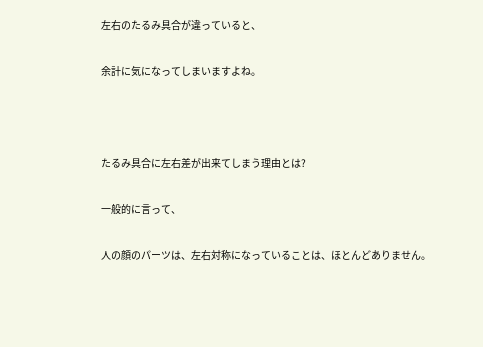左右のたるみ具合が違っていると、

余計に気になってしまいますよね。



たるみ具合に左右差が出来てしまう理由とは?

一般的に言って、

人の顔のパーツは、左右対称になっていることは、ほとんどありません。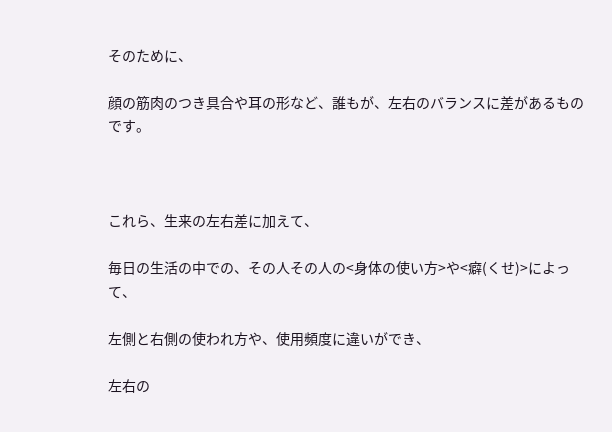そのために、

顔の筋肉のつき具合や耳の形など、誰もが、左右のバランスに差があるものです。



これら、生来の左右差に加えて、

毎日の生活の中での、その人その人の<身体の使い方>や<癖(くせ)>によって、

左側と右側の使われ方や、使用頻度に違いができ、

左右の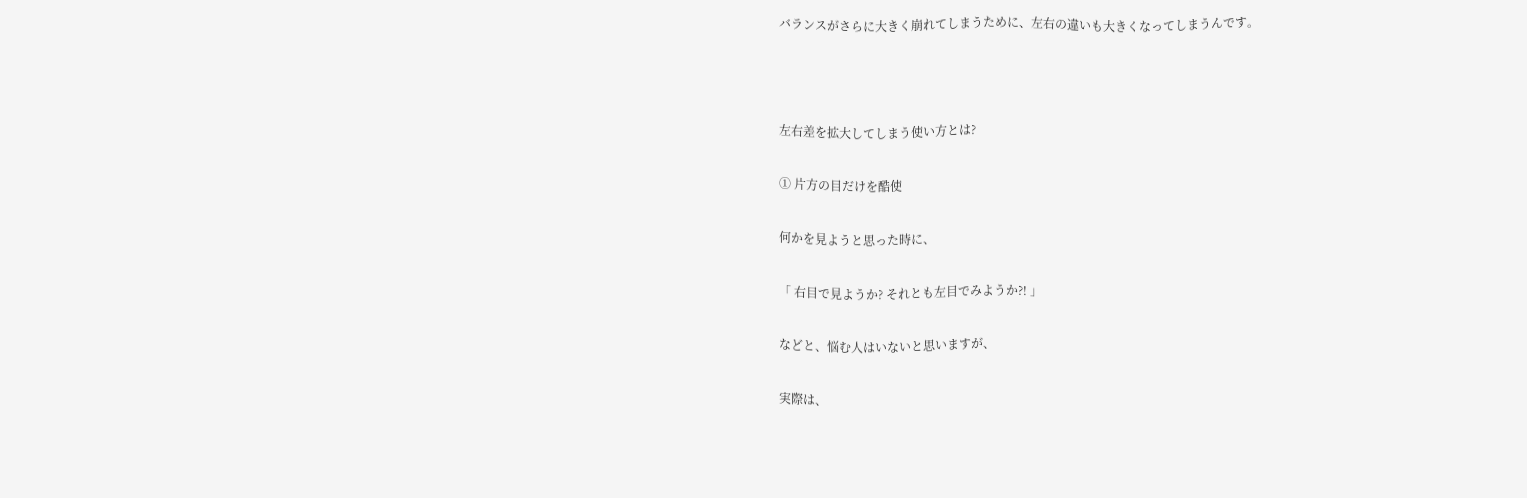バランスがさらに大きく崩れてしまうために、左右の違いも大きくなってしまうんです。



左右差を拡大してしまう使い方とは?

① 片方の目だけを酷使

何かを見ようと思った時に、

「 右目で見ようか? それとも左目でみようか?! 」

などと、悩む人はいないと思いますが、

実際は、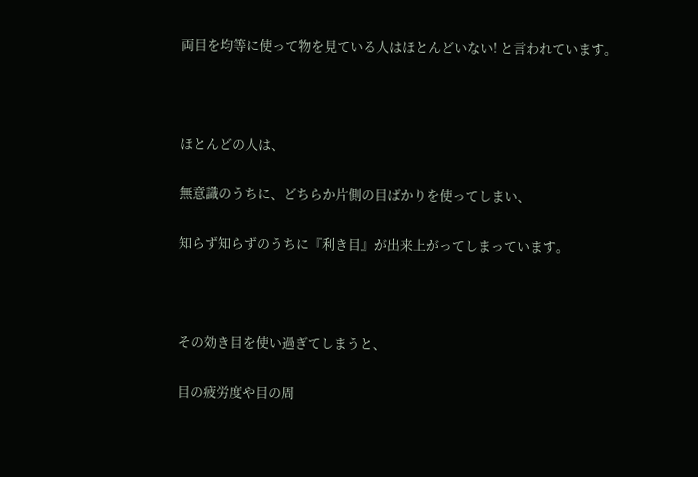両目を均等に使って物を見ている人はほとんどいない! と言われています。



ほとんどの人は、

無意識のうちに、どちらか片側の目ばかりを使ってしまい、

知らず知らずのうちに『利き目』が出来上がってしまっています。



その効き目を使い過ぎてしまうと、

目の疲労度や目の周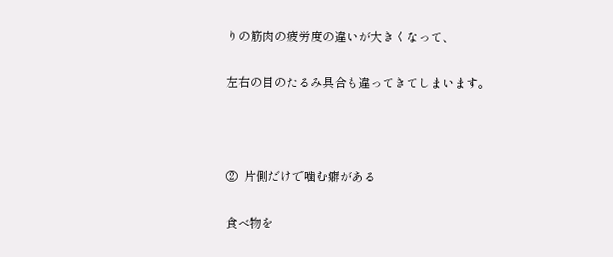りの筋肉の疲労度の違いが大きくなって、

左右の目のたるみ具合も違ってきてしまいます。



②  片側だけで噛む癖がある

食べ物を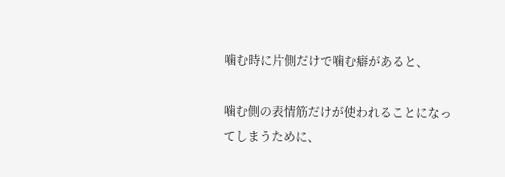噛む時に片側だけで噛む癖があると、

噛む側の表情筋だけが使われることになってしまうために、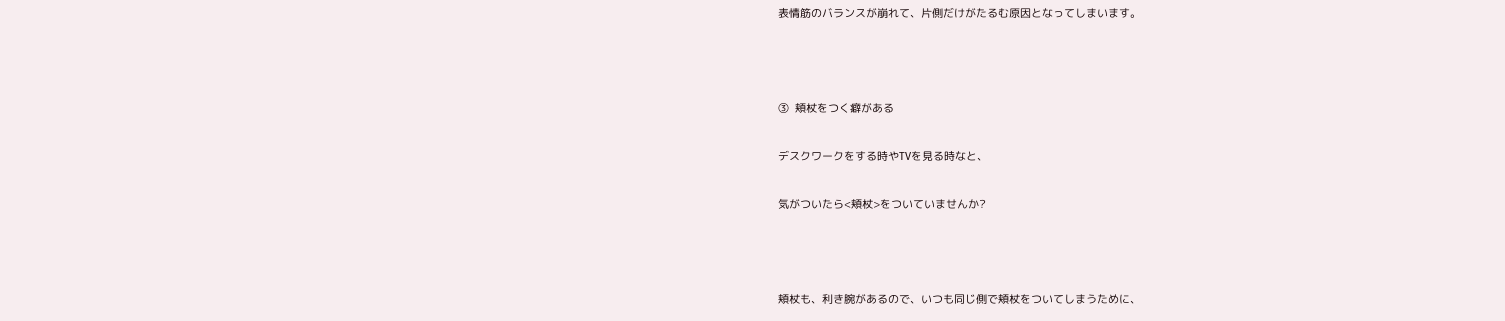表情筋のバランスが崩れて、片側だけがたるむ原因となってしまいます。



③  頬杖をつく癖がある

デスクワークをする時やTVを見る時なと、

気がついたら<頬杖>をついていませんか?



頬杖も、利き腕があるので、いつも同じ側で頬杖をついてしまうために、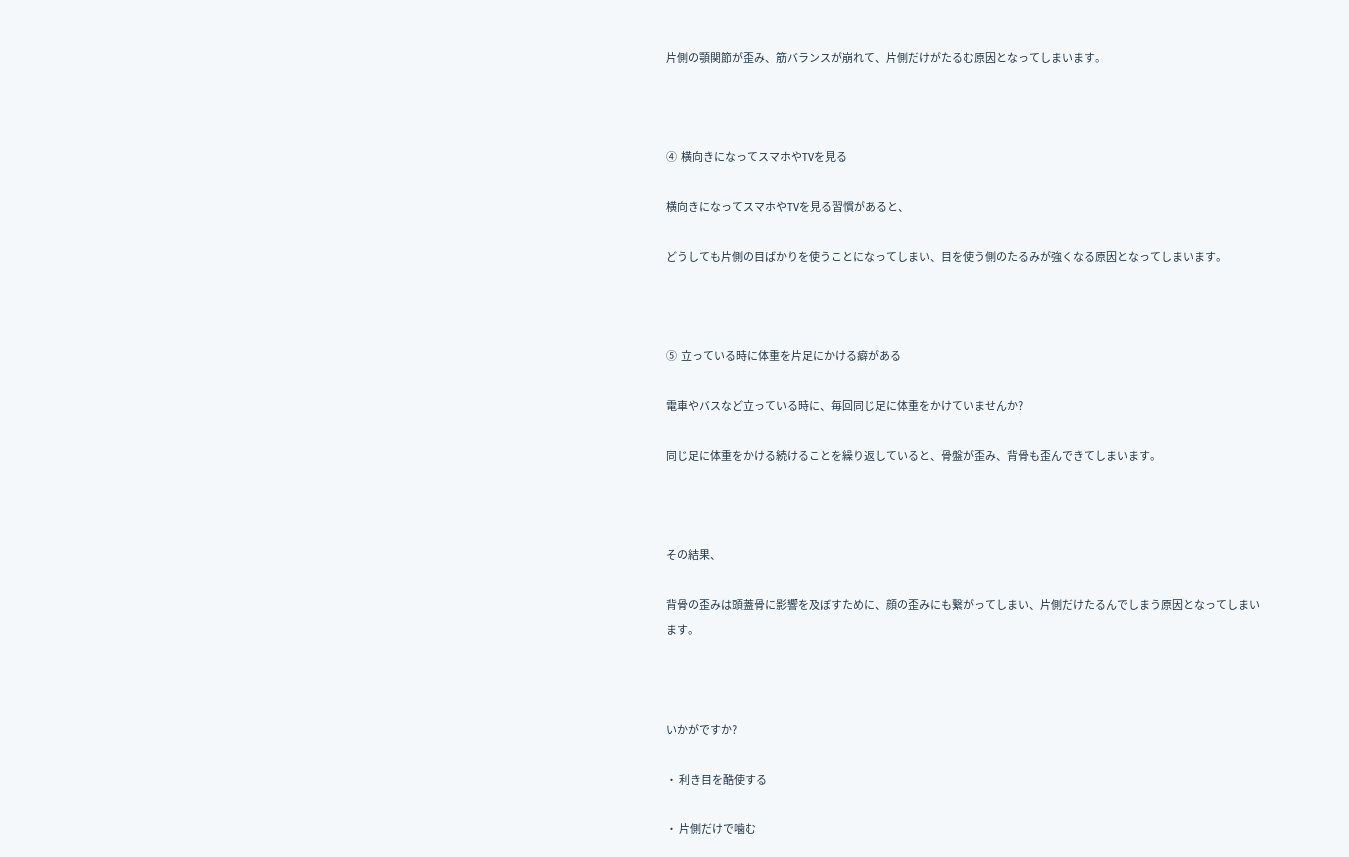片側の顎関節が歪み、筋バランスが崩れて、片側だけがたるむ原因となってしまいます。



④  横向きになってスマホやTVを見る

横向きになってスマホやTVを見る習慣があると、

どうしても片側の目ばかりを使うことになってしまい、目を使う側のたるみが強くなる原因となってしまいます。



⑤  立っている時に体重を片足にかける癖がある

電車やバスなど立っている時に、毎回同じ足に体重をかけていませんか?

同じ足に体重をかける続けることを繰り返していると、骨盤が歪み、背骨も歪んできてしまいます。



その結果、

背骨の歪みは頭蓋骨に影響を及ぼすために、顔の歪みにも繋がってしまい、片側だけたるんでしまう原因となってしまいます。



いかがですか?

・ 利き目を酷使する

・ 片側だけで噛む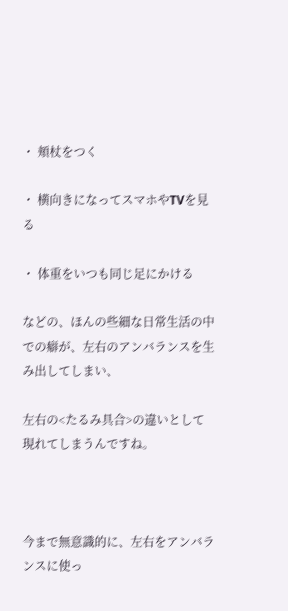・ 頬杖をつく

・ 横向きになってスマホやTVを見る

・ 体重をいつも同じ足にかける

などの、ほんの些細な日常生活の中での癖が、左右のアンバランスを生み出してしまい、

左右の<たるみ具合>の違いとして現れてしまうんですね。



今まで無意識的に、左右をアンバランスに使っ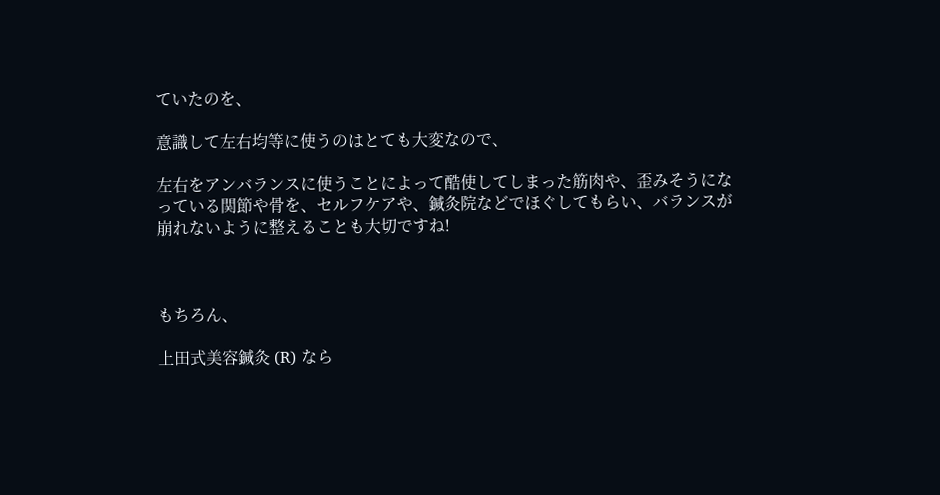ていたのを、

意識して左右均等に使うのはとても大変なので、

左右をアンバランスに使うことによって酷使してしまった筋肉や、歪みそうになっている関節や骨を、セルフケアや、鍼灸院などでほぐしてもらい、バランスが崩れないように整えることも大切ですね!



もちろん、

上田式美容鍼灸 (R) なら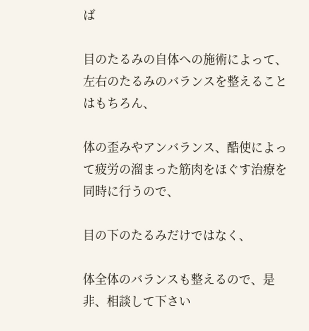ば

目のたるみの自体への施術によって、左右のたるみのバランスを整えることはもちろん、

体の歪みやアンバランス、酷使によって疲労の溜まった筋肉をほぐす治療を同時に行うので、

目の下のたるみだけではなく、

体全体のバランスも整えるので、是非、相談して下さい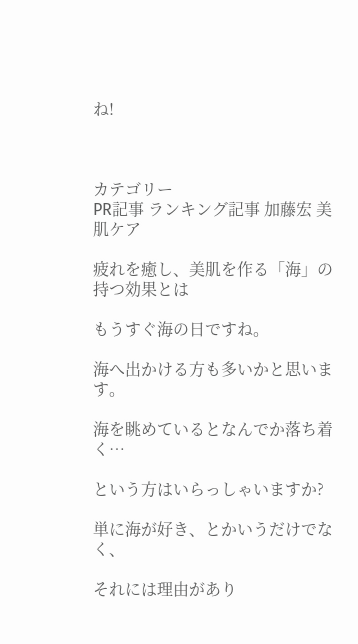ね!



カテゴリー
PR記事 ランキング記事 加藤宏 美肌ケア

疲れを癒し、美肌を作る「海」の持つ効果とは

もうすぐ海の日ですね。

海へ出かける方も多いかと思います。

海を眺めているとなんでか落ち着く…

という方はいらっしゃいますか?

単に海が好き、とかいうだけでなく、

それには理由があり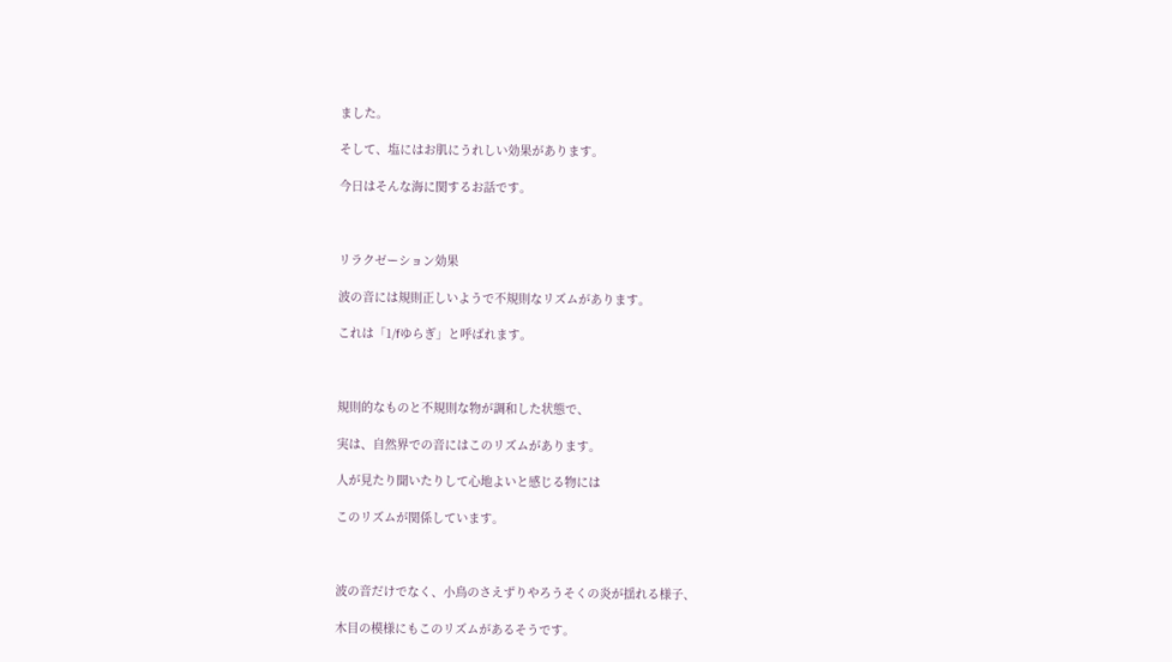ました。

そして、塩にはお肌にうれしい効果があります。

今日はそんな海に関するお話です。



リラクゼーション効果

波の音には規則正しいようで不規則なリズムがあります。

これは「1/fゆらぎ」と呼ばれます。



規則的なものと不規則な物が調和した状態で、

実は、自然界での音にはこのリズムがあります。

人が見たり聞いたりして心地よいと感じる物には

このリズムが関係しています。



波の音だけでなく、小鳥のさえずりやろうそくの炎が揺れる様子、

木目の模様にもこのリズムがあるそうです。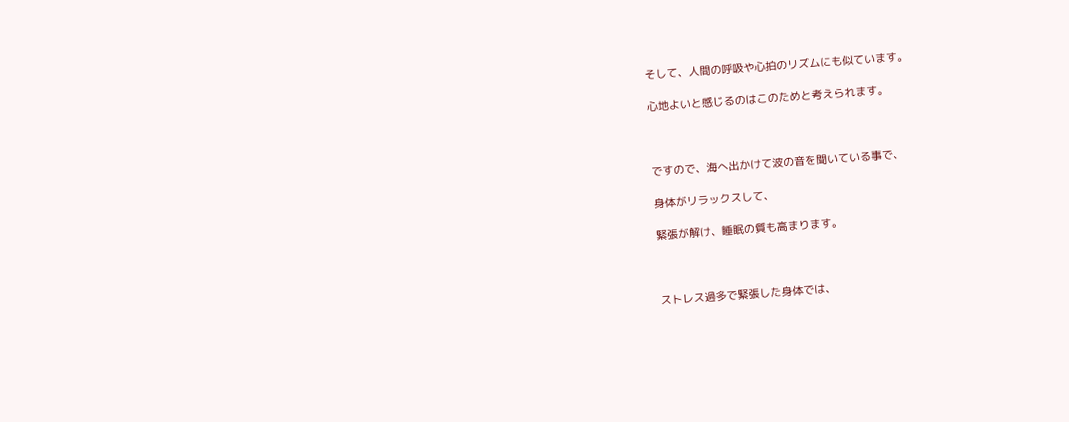そして、人間の呼吸や心拍のリズムにも似ています。

心地よいと感じるのはこのためと考えられます。



ですので、海へ出かけて波の音を聞いている事で、

身体がリラックスして、

緊張が解け、睡眠の質も高まります。



ストレス過多で緊張した身体では、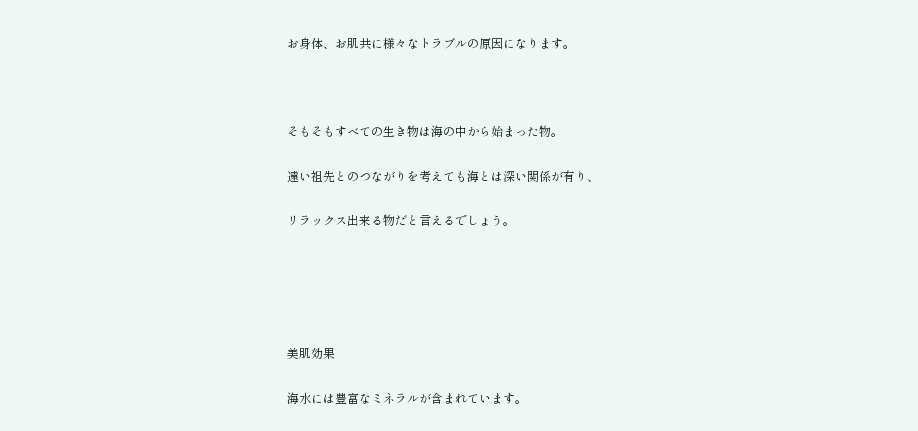お身体、お肌共に様々なトラブルの原因になります。



そもそもすべての生き物は海の中から始まった物。

遠い祖先とのつながりを考えても海とは深い関係が有り、

リラックス出来る物だと言えるでしょう。





美肌効果

海水には豊富なミネラルが含まれています。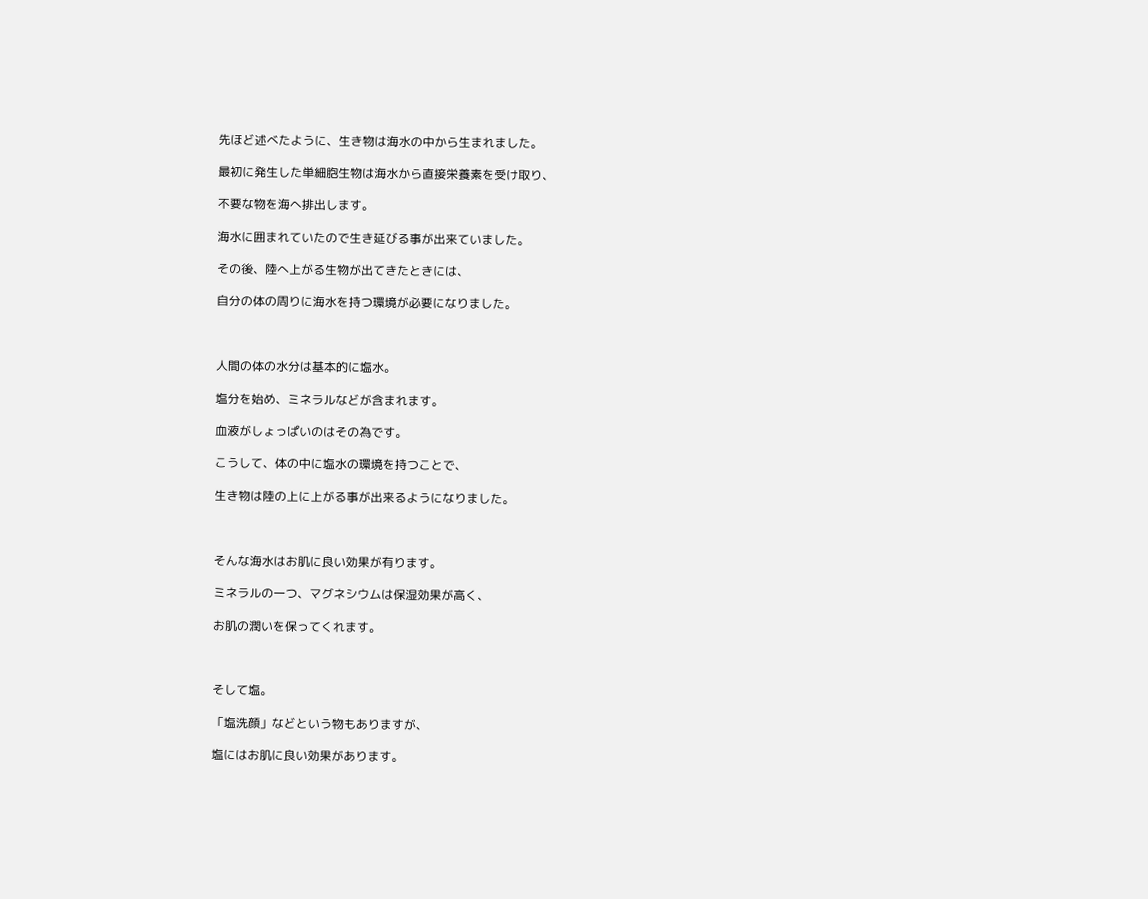先ほど述べたように、生き物は海水の中から生まれました。

最初に発生した単細胞生物は海水から直接栄養素を受け取り、

不要な物を海へ排出します。

海水に囲まれていたので生き延びる事が出来ていました。

その後、陸へ上がる生物が出てきたときには、

自分の体の周りに海水を持つ環境が必要になりました。



人間の体の水分は基本的に塩水。

塩分を始め、ミネラルなどが含まれます。

血液がしょっぱいのはその為です。

こうして、体の中に塩水の環境を持つことで、

生き物は陸の上に上がる事が出来るようになりました。



そんな海水はお肌に良い効果が有ります。

ミネラルの一つ、マグネシウムは保湿効果が高く、

お肌の潤いを保ってくれます。



そして塩。

「塩洗顔」などという物もありますが、

塩にはお肌に良い効果があります。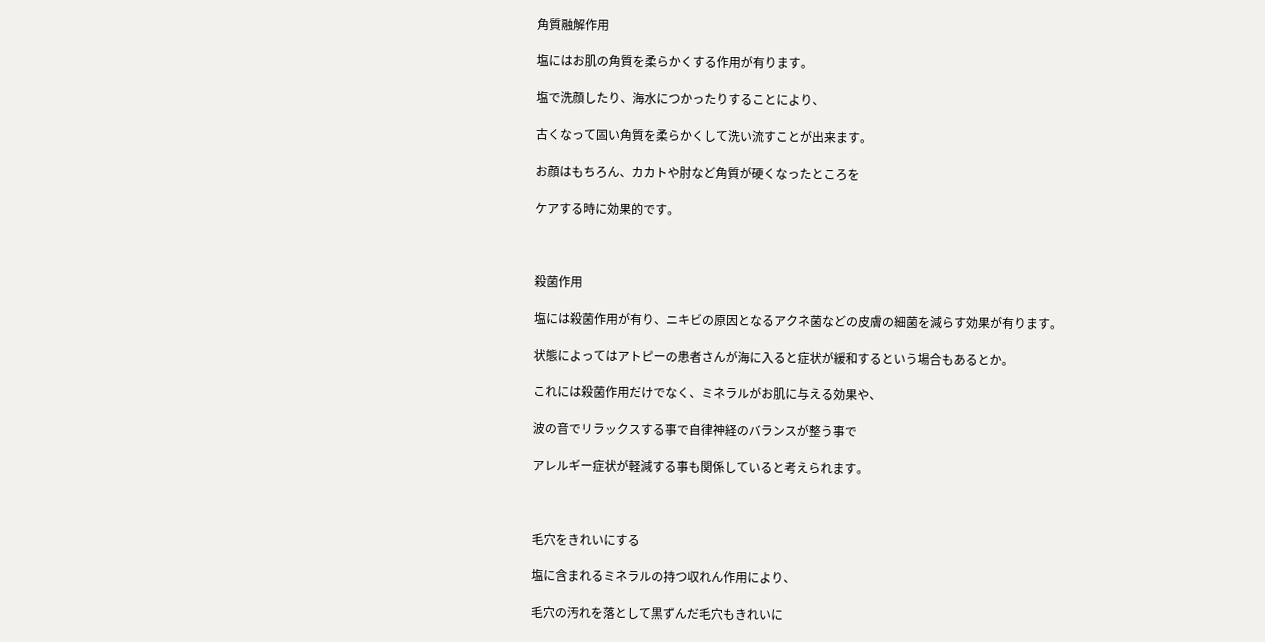角質融解作用

塩にはお肌の角質を柔らかくする作用が有ります。

塩で洗顔したり、海水につかったりすることにより、

古くなって固い角質を柔らかくして洗い流すことが出来ます。

お顔はもちろん、カカトや肘など角質が硬くなったところを

ケアする時に効果的です。



殺菌作用

塩には殺菌作用が有り、ニキビの原因となるアクネ菌などの皮膚の細菌を減らす効果が有ります。

状態によってはアトピーの患者さんが海に入ると症状が緩和するという場合もあるとか。

これには殺菌作用だけでなく、ミネラルがお肌に与える効果や、

波の音でリラックスする事で自律神経のバランスが整う事で

アレルギー症状が軽減する事も関係していると考えられます。



毛穴をきれいにする

塩に含まれるミネラルの持つ収れん作用により、

毛穴の汚れを落として黒ずんだ毛穴もきれいに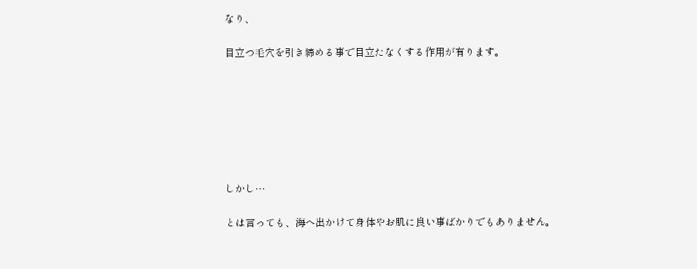なり、

目立つ毛穴を引き締める事で目立たなくする作用が有ります。







しかし…

とは言っても、海へ出かけて身体やお肌に良い事ばかりでもありません。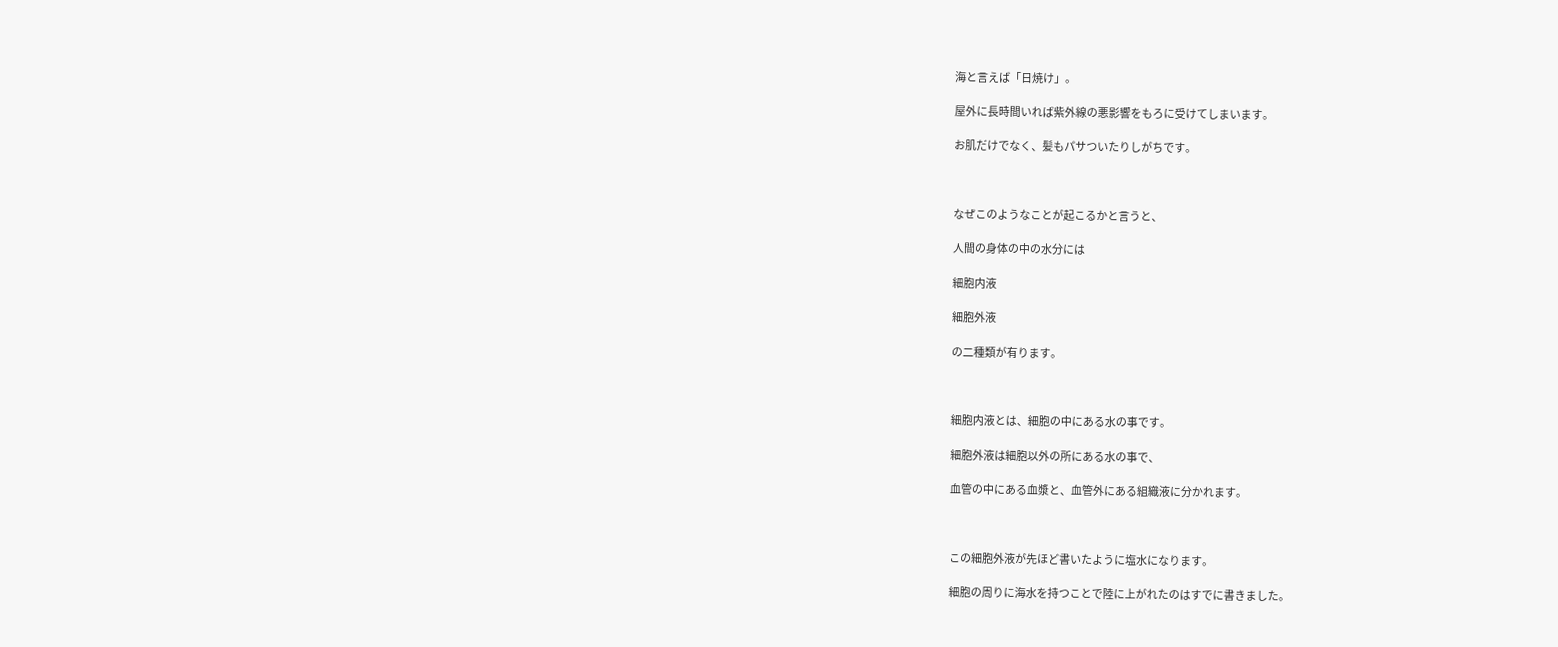海と言えば「日焼け」。

屋外に長時間いれば紫外線の悪影響をもろに受けてしまいます。

お肌だけでなく、髪もパサついたりしがちです。



なぜこのようなことが起こるかと言うと、

人間の身体の中の水分には

細胞内液

細胞外液

の二種類が有ります。



細胞内液とは、細胞の中にある水の事です。

細胞外液は細胞以外の所にある水の事で、

血管の中にある血漿と、血管外にある組織液に分かれます。



この細胞外液が先ほど書いたように塩水になります。

細胞の周りに海水を持つことで陸に上がれたのはすでに書きました。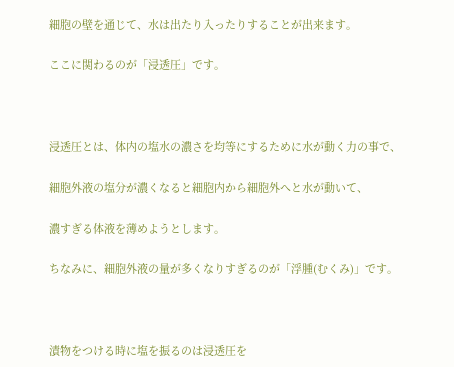細胞の壁を通じて、水は出たり入ったりすることが出来ます。

ここに関わるのが「浸透圧」です。



浸透圧とは、体内の塩水の濃さを均等にするために水が動く力の事で、

細胞外液の塩分が濃くなると細胞内から細胞外へと水が動いて、

濃すぎる体液を薄めようとします。

ちなみに、細胞外液の量が多くなりすぎるのが「浮腫(むくみ)」です。



漬物をつける時に塩を振るのは浸透圧を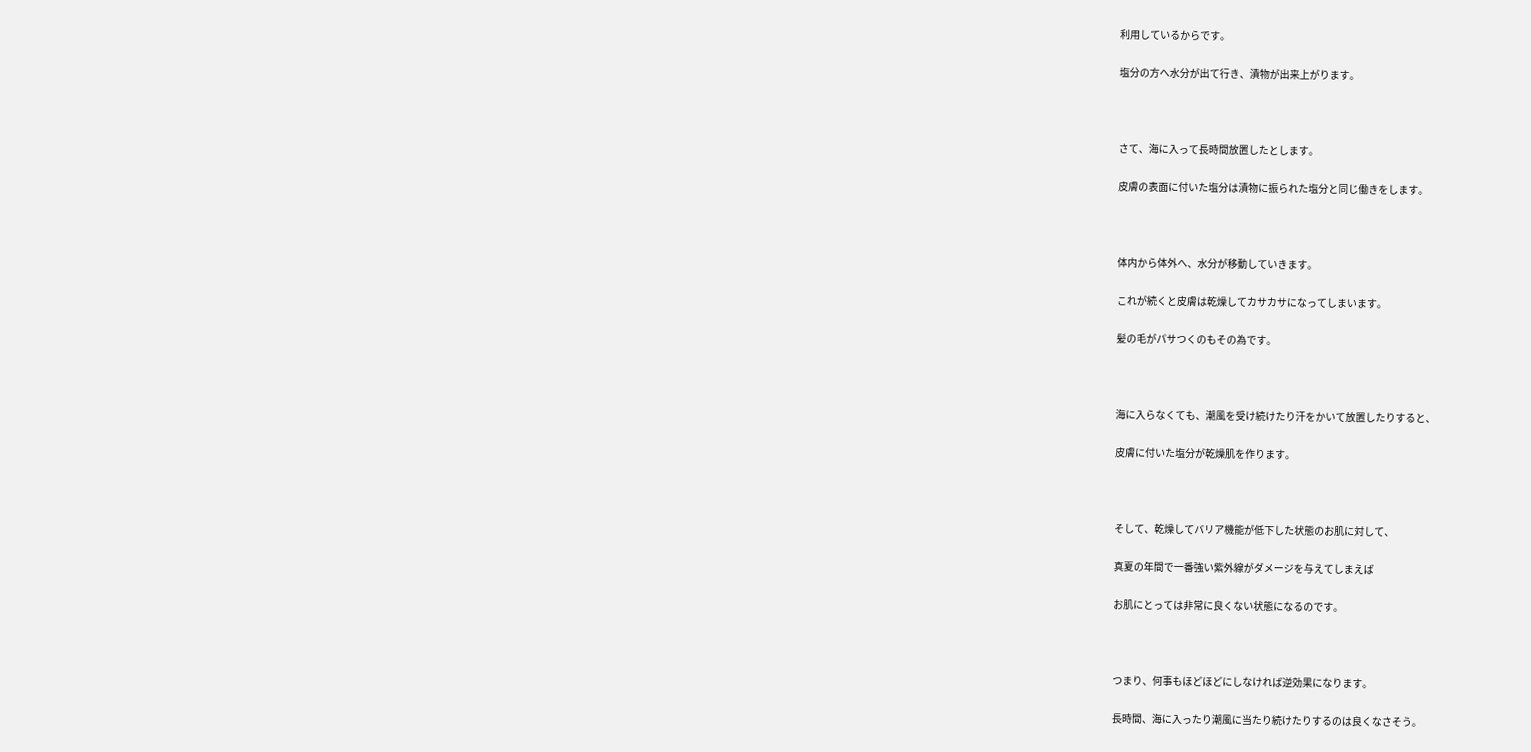利用しているからです。

塩分の方へ水分が出て行き、漬物が出来上がります。



さて、海に入って長時間放置したとします。

皮膚の表面に付いた塩分は漬物に振られた塩分と同じ働きをします。



体内から体外へ、水分が移動していきます。

これが続くと皮膚は乾燥してカサカサになってしまいます。

髪の毛がパサつくのもその為です。



海に入らなくても、潮風を受け続けたり汗をかいて放置したりすると、

皮膚に付いた塩分が乾燥肌を作ります。



そして、乾燥してバリア機能が低下した状態のお肌に対して、

真夏の年間で一番強い紫外線がダメージを与えてしまえば

お肌にとっては非常に良くない状態になるのです。



つまり、何事もほどほどにしなければ逆効果になります。

長時間、海に入ったり潮風に当たり続けたりするのは良くなさそう。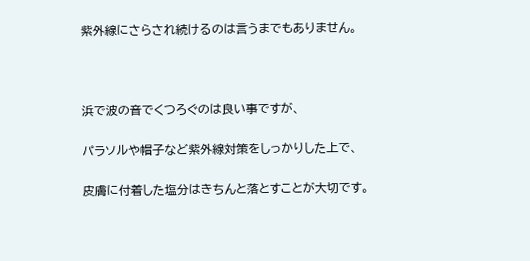紫外線にさらされ続けるのは言うまでもありません。



浜で波の音でくつろぐのは良い事ですが、

パラソルや帽子など紫外線対策をしっかりした上で、

皮膚に付着した塩分はきちんと落とすことが大切です。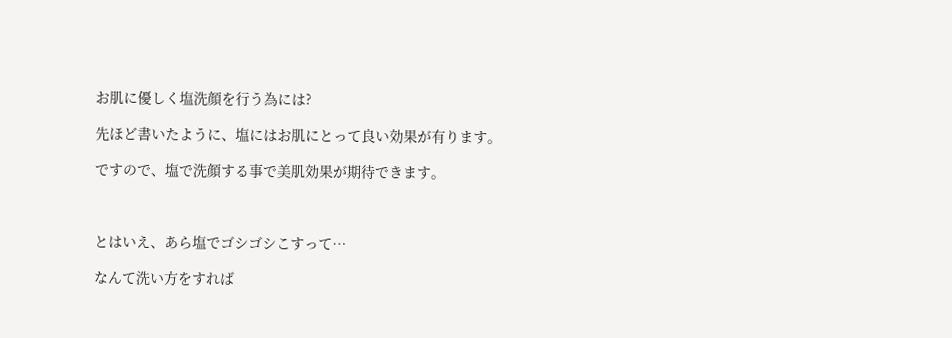お肌に優しく塩洗顔を行う為には?

先ほど書いたように、塩にはお肌にとって良い効果が有ります。

ですので、塩で洗顔する事で美肌効果が期待できます。



とはいえ、あら塩でゴシゴシこすって…

なんて洗い方をすれば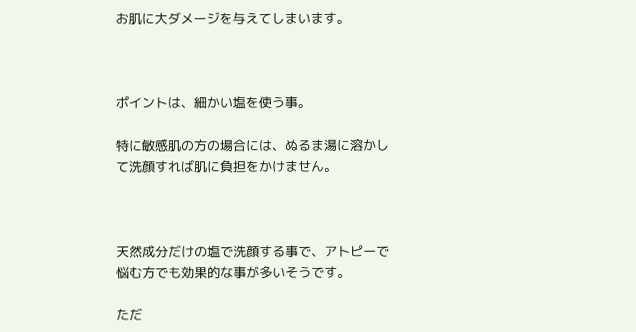お肌に大ダメージを与えてしまいます。



ポイントは、細かい塩を使う事。

特に敏感肌の方の場合には、ぬるま湯に溶かして洗顔すれば肌に負担をかけません。



天然成分だけの塩で洗顔する事で、アトピーで悩む方でも効果的な事が多いそうです。

ただ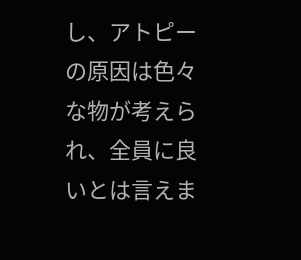し、アトピーの原因は色々な物が考えられ、全員に良いとは言えま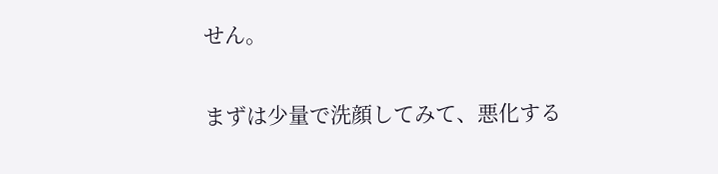せん。

まずは少量で洗顔してみて、悪化する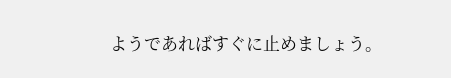ようであればすぐに止めましょう。